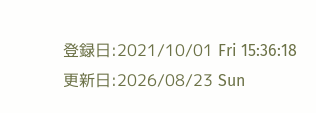登録日:2021/10/01 Fri 15:36:18
更新日:2026/08/23 Sun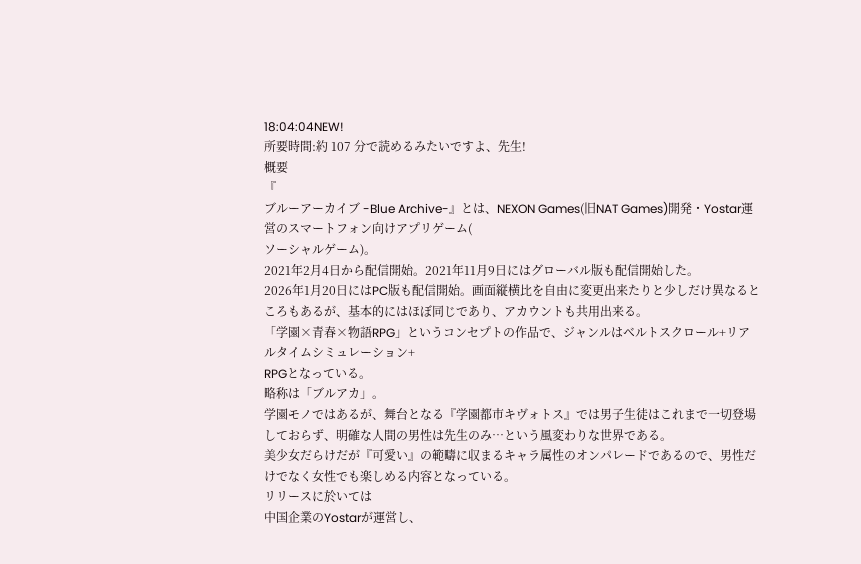18:04:04NEW!
所要時間:約 107 分で読めるみたいですよ、先生!
概要
『
ブルーアーカイブ -Blue Archive-』とは、NEXON Games(旧NAT Games)開発・Yostar運営のスマートフォン向けアプリゲーム(
ソーシャルゲーム)。
2021年2月4日から配信開始。2021年11月9日にはグローバル版も配信開始した。
2026年1月20日にはPC版も配信開始。画面縦横比を自由に変更出来たりと少しだけ異なるところもあるが、基本的にはほぼ同じであり、アカウントも共用出来る。
「学園×青春×物語RPG」というコンセプトの作品で、ジャンルはベルトスクロール+リアルタイムシミュレーション+
RPGとなっている。
略称は「ブルアカ」。
学園モノではあるが、舞台となる『学園都市キヴォトス』では男子生徒はこれまで一切登場しておらず、明確な人間の男性は先生のみ…という風変わりな世界である。
美少女だらけだが『可愛い』の範疇に収まるキャラ属性のオンパレードであるので、男性だけでなく女性でも楽しめる内容となっている。
リリースに於いては
中国企業のYostarが運営し、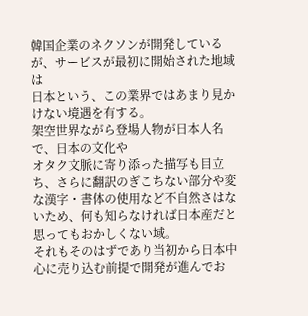韓国企業のネクソンが開発しているが、サービスが最初に開始された地域は
日本という、この業界ではあまり見かけない境遇を有する。
架空世界ながら登場人物が日本人名で、日本の文化や
オタク文脈に寄り添った描写も目立ち、さらに翻訳のぎこちない部分や変な漢字・書体の使用など不自然さはないため、何も知らなければ日本産だと思ってもおかしくない域。
それもそのはずであり当初から日本中心に売り込む前提で開発が進んでお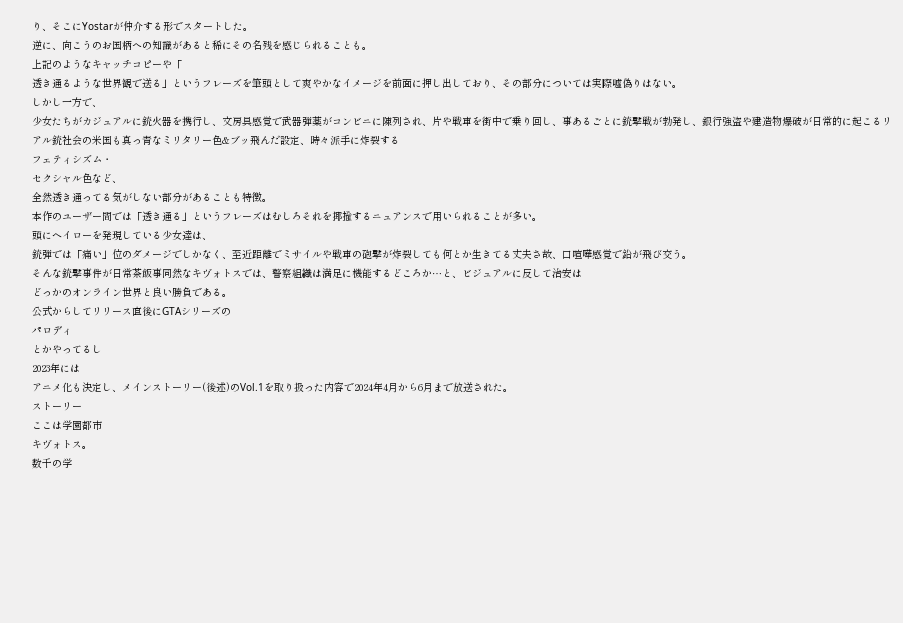り、そこにYostarが仲介する形でスタートした。
逆に、向こうのお国柄への知識があると稀にその名残を感じられることも。
上記のようなキャッチコピーや「
透き通るような世界観で送る」というフレーズを筆頭として爽やかなイメージを前面に押し出しており、その部分については実際嘘偽りはない。
しかし一方で、
少女たちがカジュアルに銃火器を携行し、文房具感覚で武器弾薬がコンビニに陳列され、片や戦車を街中で乗り回し、事あるごとに銃撃戦が勃発し、銀行強盗や建造物爆破が日常的に起こるリアル銃社会の米国も真っ青なミリタリー色&ブッ飛んだ設定、時々派手に炸裂する
フェティシズム・
セクシャル色など、
全然透き通ってる気がしない部分があることも特徴。
本作のユーザー間では「透き通る」というフレーズはむしろそれを揶揄するニュアンスで用いられることが多い。
頭にヘイローを発現している少女達は、
銃弾では「痛い」位のダメージでしかなく、至近距離でミサイルや戦車の砲撃が炸裂しても何とか生きてる丈夫さ故、口喧嘩感覚で鉛が飛び交う。
そんな銃撃事件が日常茶飯事同然なキヴォトスでは、警察組織は満足に機能するどころか…と、ビジュアルに反して治安は
どっかのオンライン世界と良い勝負である。
公式からしてリリース直後にGTAシリーズの
パロディ
とかやってるし
2023年には
アニメ化も決定し、メインストーリー(後述)のVol.1を取り扱った内容で2024年4月から6月まで放送された。
ストーリー
ここは学園都市
キヴォトス。
数千の学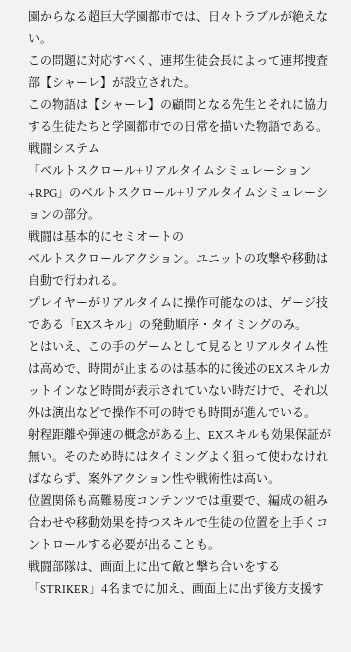園からなる超巨大学園都市では、日々トラブルが絶えない。
この問題に対応すべく、連邦生徒会長によって連邦捜査部【シャーレ】が設立された。
この物語は【シャーレ】の顧問となる先生とそれに協力する生徒たちと学園都市での日常を描いた物語である。
戦闘システム
「ベルトスクロール+リアルタイムシミュレーション+RPG」のベルトスクロール+リアルタイムシミュレーションの部分。
戦闘は基本的にセミオートの
ベルトスクロールアクション。ユニットの攻撃や移動は自動で行われる。
プレイヤーがリアルタイムに操作可能なのは、ゲージ技である「EXスキル」の発動順序・タイミングのみ。
とはいえ、この手のゲームとして見るとリアルタイム性は高めで、時間が止まるのは基本的に後述のEXスキルカットインなど時間が表示されていない時だけで、それ以外は演出などで操作不可の時でも時間が進んでいる。
射程距離や弾速の概念がある上、EXスキルも効果保証が無い。そのため時にはタイミングよく狙って使わなければならず、案外アクション性や戦術性は高い。
位置関係も高難易度コンテンツでは重要で、編成の組み合わせや移動効果を持つスキルで生徒の位置を上手くコントロールする必要が出ることも。
戦闘部隊は、画面上に出て敵と撃ち合いをする「STRIKER」4名までに加え、画面上に出ず後方支援す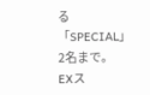る「SPECIAL」2名まで。
EXス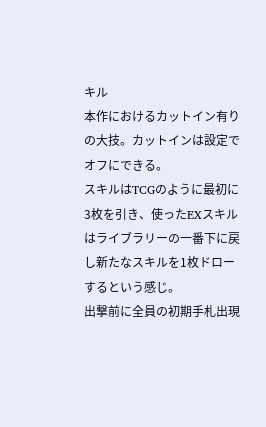キル
本作におけるカットイン有りの大技。カットインは設定でオフにできる。
スキルはTCGのように最初に3枚を引き、使ったEXスキルはライブラリーの一番下に戻し新たなスキルを1枚ドローするという感じ。
出撃前に全員の初期手札出現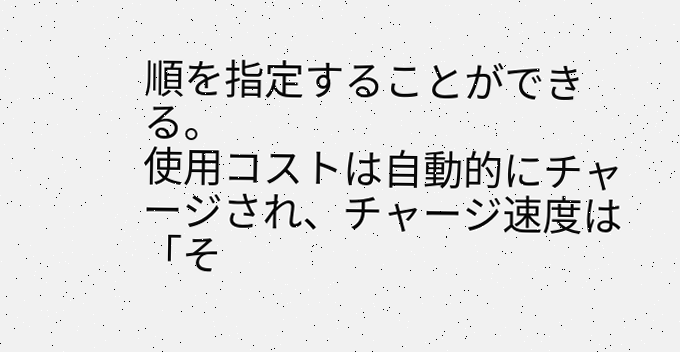順を指定することができる。
使用コストは自動的にチャージされ、チャージ速度は「そ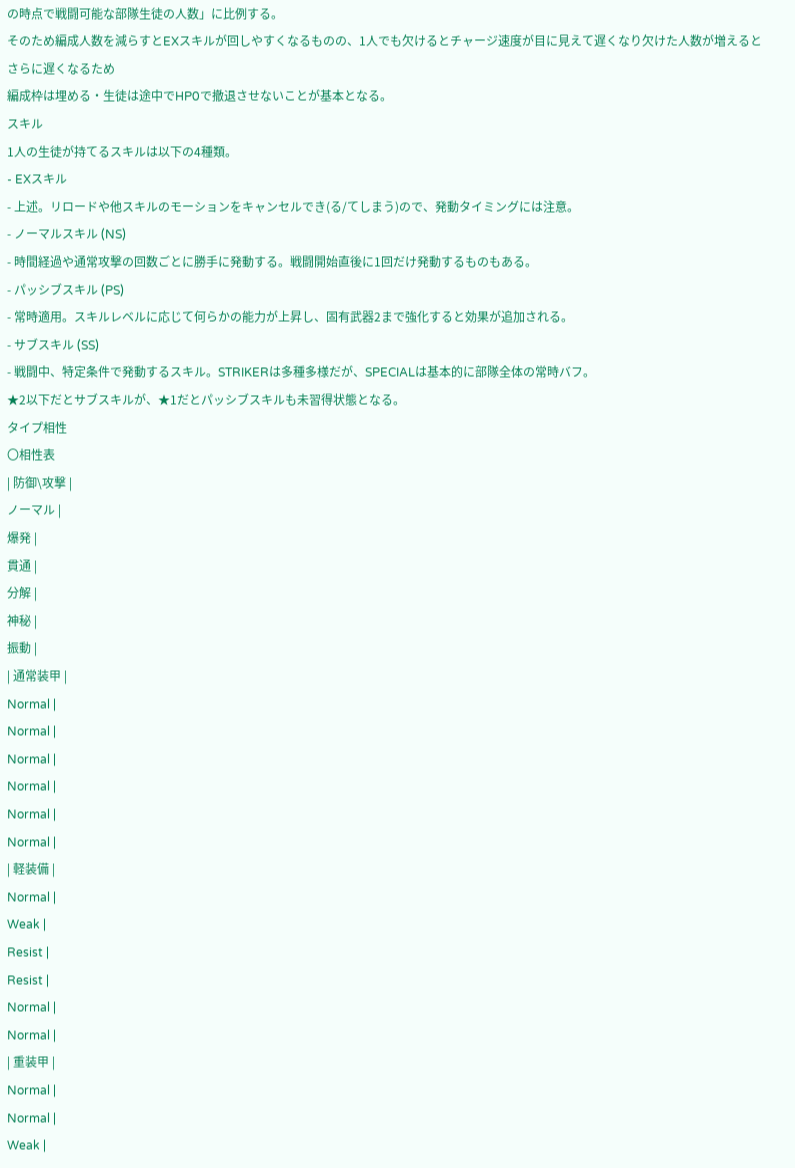の時点で戦闘可能な部隊生徒の人数」に比例する。
そのため編成人数を減らすとEXスキルが回しやすくなるものの、1人でも欠けるとチャージ速度が目に見えて遅くなり欠けた人数が増えるとさらに遅くなるため
編成枠は埋める・生徒は途中でHP0で撤退させないことが基本となる。
スキル
1人の生徒が持てるスキルは以下の4種類。
- EXスキル
- 上述。リロードや他スキルのモーションをキャンセルでき(る/てしまう)ので、発動タイミングには注意。
- ノーマルスキル (NS)
- 時間経過や通常攻撃の回数ごとに勝手に発動する。戦闘開始直後に1回だけ発動するものもある。
- パッシブスキル (PS)
- 常時適用。スキルレベルに応じて何らかの能力が上昇し、固有武器2まで強化すると効果が追加される。
- サブスキル (SS)
- 戦闘中、特定条件で発動するスキル。STRIKERは多種多様だが、SPECIALは基本的に部隊全体の常時バフ。
★2以下だとサブスキルが、★1だとパッシブスキルも未習得状態となる。
タイプ相性
〇相性表
| 防御\攻撃 |
ノーマル |
爆発 |
貫通 |
分解 |
神秘 |
振動 |
| 通常装甲 |
Normal |
Normal |
Normal |
Normal |
Normal |
Normal |
| 軽装備 |
Normal |
Weak |
Resist |
Resist |
Normal |
Normal |
| 重装甲 |
Normal |
Normal |
Weak |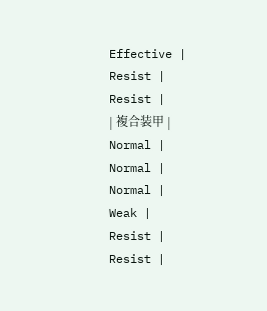Effective |
Resist |
Resist |
| 複合装甲 |
Normal |
Normal |
Normal |
Weak |
Resist |
Resist |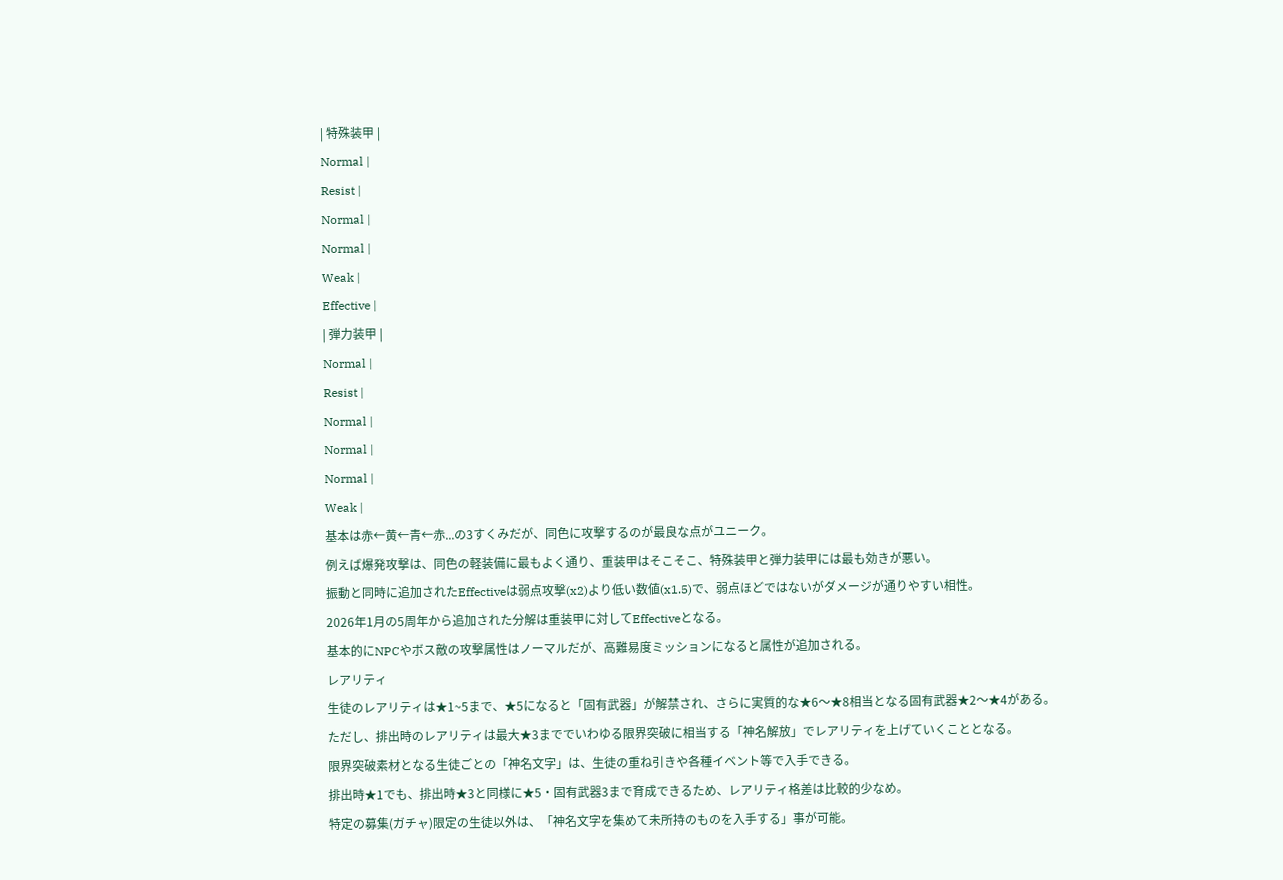| 特殊装甲 |
Normal |
Resist |
Normal |
Normal |
Weak |
Effective |
| 弾力装甲 |
Normal |
Resist |
Normal |
Normal |
Normal |
Weak |
基本は赤←黄←青←赤...の3すくみだが、同色に攻撃するのが最良な点がユニーク。
例えば爆発攻撃は、同色の軽装備に最もよく通り、重装甲はそこそこ、特殊装甲と弾力装甲には最も効きが悪い。
振動と同時に追加されたEffectiveは弱点攻撃(x2)より低い数値(x1.5)で、弱点ほどではないがダメージが通りやすい相性。
2026年1月の5周年から追加された分解は重装甲に対してEffectiveとなる。
基本的にNPCやボス敵の攻撃属性はノーマルだが、高難易度ミッションになると属性が追加される。
レアリティ
生徒のレアリティは★1~5まで、★5になると「固有武器」が解禁され、さらに実質的な★6〜★8相当となる固有武器★2〜★4がある。
ただし、排出時のレアリティは最大★3まででいわゆる限界突破に相当する「神名解放」でレアリティを上げていくこととなる。
限界突破素材となる生徒ごとの「神名文字」は、生徒の重ね引きや各種イベント等で入手できる。
排出時★1でも、排出時★3と同様に★5・固有武器3まで育成できるため、レアリティ格差は比較的少なめ。
特定の募集(ガチャ)限定の生徒以外は、「神名文字を集めて未所持のものを入手する」事が可能。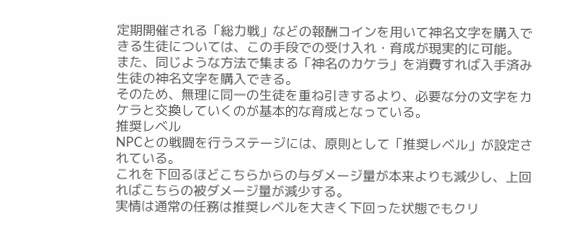定期開催される「総力戦」などの報酬コインを用いて神名文字を購入できる生徒については、この手段での受け入れ・育成が現実的に可能。
また、同じような方法で集まる「神名のカケラ」を消費すれば入手済み生徒の神名文字を購入できる。
そのため、無理に同一の生徒を重ね引きするより、必要な分の文字をカケラと交換していくのが基本的な育成となっている。
推奨レベル
NPCとの戦闘を行うステージには、原則として「推奨レベル」が設定されている。
これを下回るほどこちらからの与ダメージ量が本来よりも減少し、上回ればこちらの被ダメージ量が減少する。
実情は通常の任務は推奨レベルを大きく下回った状態でもクリ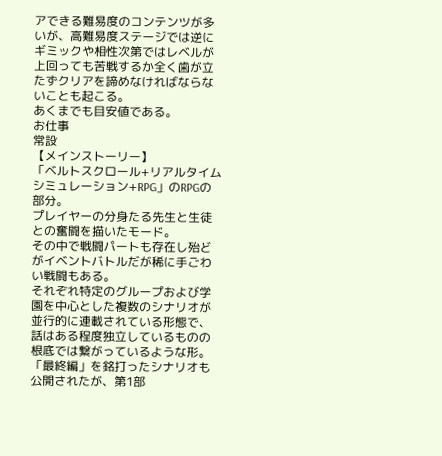アできる難易度のコンテンツが多いが、高難易度ステージでは逆にギミックや相性次第ではレベルが上回っても苦戦するか全く歯が立たずクリアを諦めなければならないことも起こる。
あくまでも目安値である。
お仕事
常設
【メインストーリー】
「ベルトスクロール+リアルタイムシミュレーション+RPG」のRPGの部分。
プレイヤーの分身たる先生と生徒との奮闘を描いたモード。
その中で戦闘パートも存在し殆どがイベントバトルだが稀に手ごわい戦闘もある。
それぞれ特定のグループおよび学園を中心とした複数のシナリオが並行的に連載されている形態で、話はある程度独立しているものの根底では繋がっているような形。
「最終編」を銘打ったシナリオも公開されたが、第1部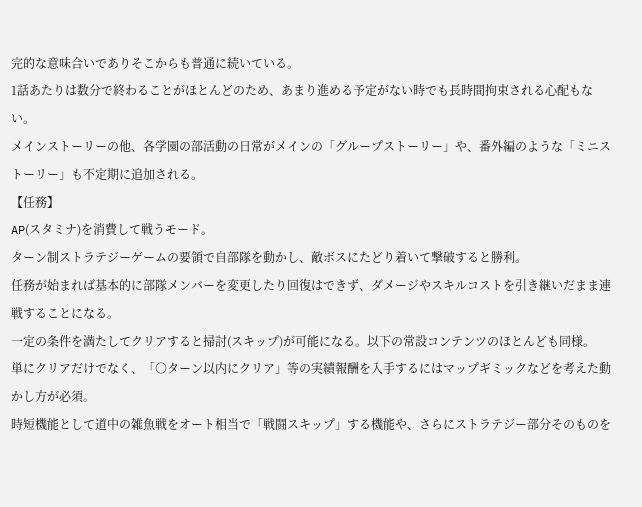完的な意味合いでありそこからも普通に続いている。
1話あたりは数分で終わることがほとんどのため、あまり進める予定がない時でも長時間拘束される心配もない。
メインストーリーの他、各学園の部活動の日常がメインの「グループストーリー」や、番外編のような「ミニストーリー」も不定期に追加される。
【任務】
AP(スタミナ)を消費して戦うモード。
ターン制ストラテジーゲームの要領で自部隊を動かし、敵ボスにたどり着いて撃破すると勝利。
任務が始まれば基本的に部隊メンバーを変更したり回復はできず、ダメージやスキルコストを引き継いだまま連戦することになる。
一定の条件を満たしてクリアすると掃討(スキップ)が可能になる。以下の常設コンテンツのほとんども同様。
単にクリアだけでなく、「○ターン以内にクリア」等の実績報酬を入手するにはマップギミックなどを考えた動かし方が必須。
時短機能として道中の雑魚戦をオート相当で「戦闘スキップ」する機能や、さらにストラテジー部分そのものを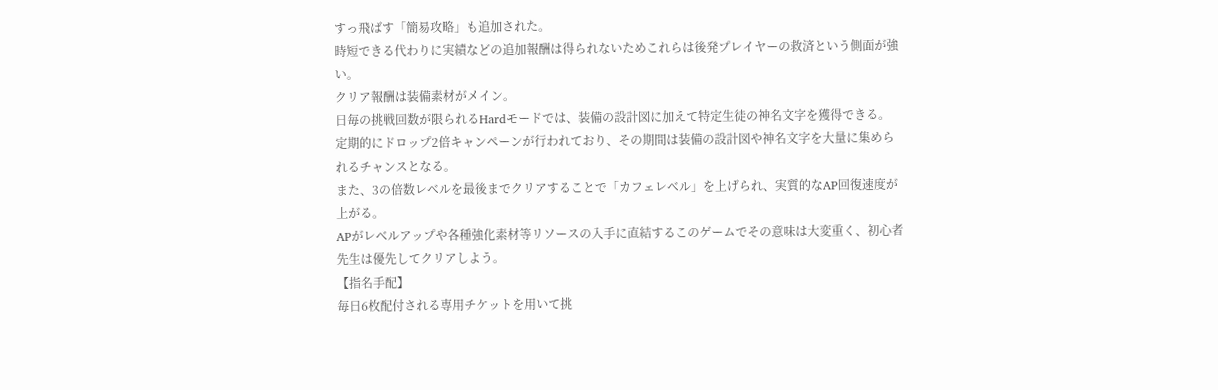すっ飛ばす「簡易攻略」も追加された。
時短できる代わりに実績などの追加報酬は得られないためこれらは後発プレイヤーの救済という側面が強い。
クリア報酬は装備素材がメイン。
日毎の挑戦回数が限られるHardモードでは、装備の設計図に加えて特定生徒の神名文字を獲得できる。
定期的にドロップ2倍キャンペーンが行われており、その期間は装備の設計図や神名文字を大量に集められるチャンスとなる。
また、3の倍数レベルを最後までクリアすることで「カフェレベル」を上げられ、実質的なAP回復速度が上がる。
APがレベルアップや各種強化素材等リソースの入手に直結するこのゲームでその意味は大変重く、初心者先生は優先してクリアしよう。
【指名手配】
毎日6枚配付される専用チケットを用いて挑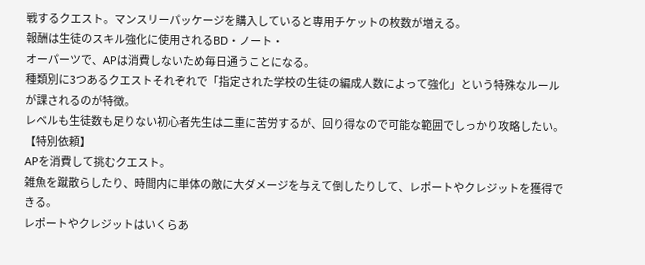戦するクエスト。マンスリーパッケージを購入していると専用チケットの枚数が増える。
報酬は生徒のスキル強化に使用されるBD・ノート・
オーパーツで、APは消費しないため毎日通うことになる。
種類別に3つあるクエストそれぞれで「指定された学校の生徒の編成人数によって強化」という特殊なルールが課されるのが特徴。
レベルも生徒数も足りない初心者先生は二重に苦労するが、回り得なので可能な範囲でしっかり攻略したい。
【特別依頼】
APを消費して挑むクエスト。
雑魚を蹴散らしたり、時間内に単体の敵に大ダメージを与えて倒したりして、レポートやクレジットを獲得できる。
レポートやクレジットはいくらあ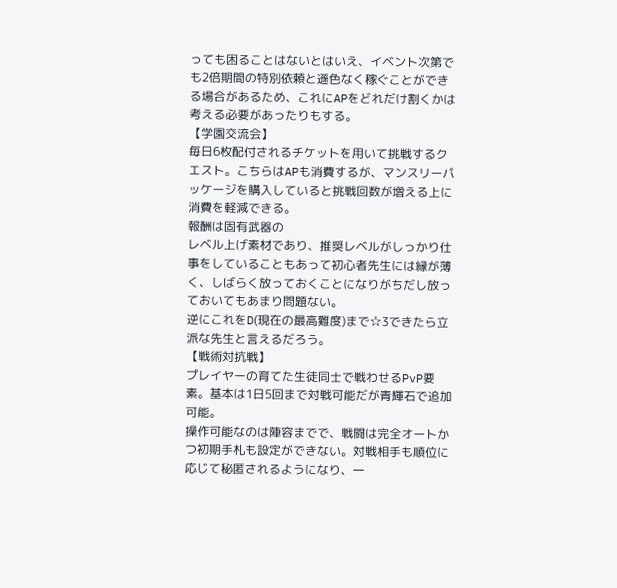っても困ることはないとはいえ、イベント次第でも2倍期間の特別依頼と遜色なく稼ぐことができる場合があるため、これにAPをどれだけ割くかは考える必要があったりもする。
【学園交流会】
毎日6枚配付されるチケットを用いて挑戦するクエスト。こちらはAPも消費するが、マンスリーパッケージを購入していると挑戦回数が増える上に消費を軽減できる。
報酬は固有武器の
レベル上げ素材であり、推奨レベルがしっかり仕事をしていることもあって初心者先生には縁が薄く、しばらく放っておくことになりがちだし放っておいてもあまり問題ない。
逆にこれをD(現在の最高難度)まで☆3できたら立派な先生と言えるだろう。
【戦術対抗戦】
プレイヤーの育てた生徒同士で戦わせるPvP要素。基本は1日5回まで対戦可能だが青輝石で追加可能。
操作可能なのは陣容までで、戦闘は完全オートかつ初期手札も設定ができない。対戦相手も順位に応じて秘匿されるようになり、一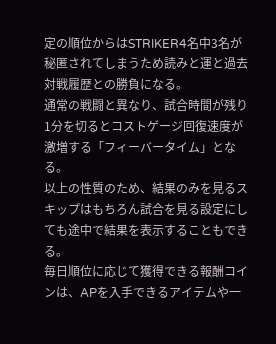定の順位からはSTRIKER4名中3名が秘匿されてしまうため読みと運と過去対戦履歴との勝負になる。
通常の戦闘と異なり、試合時間が残り1分を切るとコストゲージ回復速度が激増する「フィーバータイム」となる。
以上の性質のため、結果のみを見るスキップはもちろん試合を見る設定にしても途中で結果を表示することもできる。
毎日順位に応じて獲得できる報酬コインは、APを入手できるアイテムや一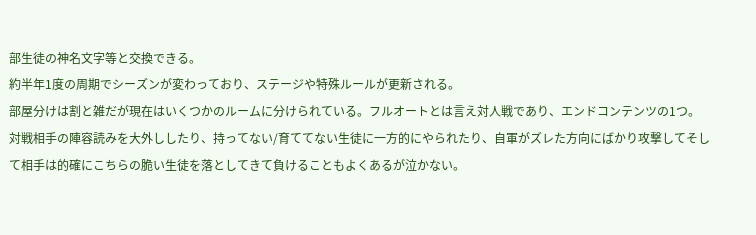部生徒の神名文字等と交換できる。
約半年1度の周期でシーズンが変わっており、ステージや特殊ルールが更新される。
部屋分けは割と雑だが現在はいくつかのルームに分けられている。フルオートとは言え対人戦であり、エンドコンテンツの1つ。
対戦相手の陣容読みを大外ししたり、持ってない/育ててない生徒に一方的にやられたり、自軍がズレた方向にばかり攻撃してそして相手は的確にこちらの脆い生徒を落としてきて負けることもよくあるが泣かない。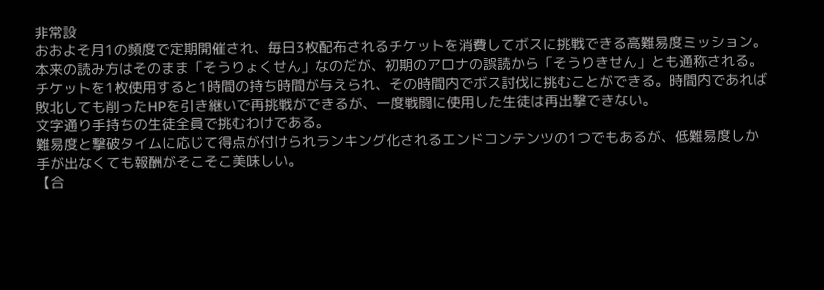非常設
おおよそ月1の頻度で定期開催され、毎日3枚配布されるチケットを消費してボスに挑戦できる高難易度ミッション。
本来の読み方はそのまま「そうりょくせん」なのだが、初期のアロナの誤読から「そうりきせん」とも通称される。
チケットを1枚使用すると1時間の持ち時間が与えられ、その時間内でボス討伐に挑むことができる。時間内であれば敗北しても削ったHPを引き継いで再挑戦ができるが、一度戦闘に使用した生徒は再出撃できない。
文字通り手持ちの生徒全員で挑むわけである。
難易度と撃破タイムに応じて得点が付けられランキング化されるエンドコンテンツの1つでもあるが、低難易度しか手が出なくても報酬がそこそこ美味しい。
【合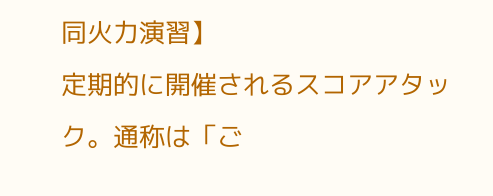同火力演習】
定期的に開催されるスコアアタック。通称は「ご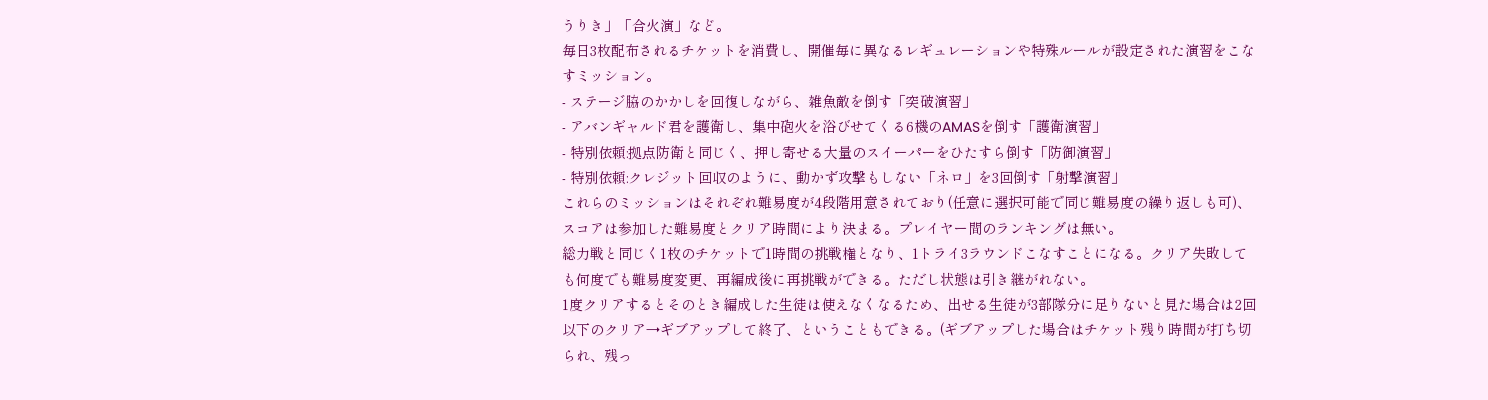うりき」「合火演」など。
毎日3枚配布されるチケットを消費し、開催毎に異なるレギュレーションや特殊ルールが設定された演習をこなすミッション。
- ステージ脇のかかしを回復しながら、雑魚敵を倒す「突破演習」
- アバンギャルド君を護衛し、集中砲火を浴びせてくる6機のAMASを倒す「護衛演習」
- 特別依頼:拠点防衛と同じく、押し寄せる大量のスイーパーをひたすら倒す「防御演習」
- 特別依頼:クレジット回収のように、動かず攻撃もしない「ネロ」を3回倒す「射撃演習」
これらのミッションはそれぞれ難易度が4段階用意されており(任意に選択可能で同じ難易度の繰り返しも可)、スコアは参加した難易度とクリア時間により決まる。プレイヤー間のランキングは無い。
総力戦と同じく1枚のチケットで1時間の挑戦権となり、1トライ3ラウンドこなすことになる。クリア失敗しても何度でも難易度変更、再編成後に再挑戦ができる。ただし状態は引き継がれない。
1度クリアするとそのとき編成した生徒は使えなくなるため、出せる生徒が3部隊分に足りないと見た場合は2回以下のクリア→ギブアップして終了、ということもできる。(ギブアップした場合はチケット残り時間が打ち切られ、残っ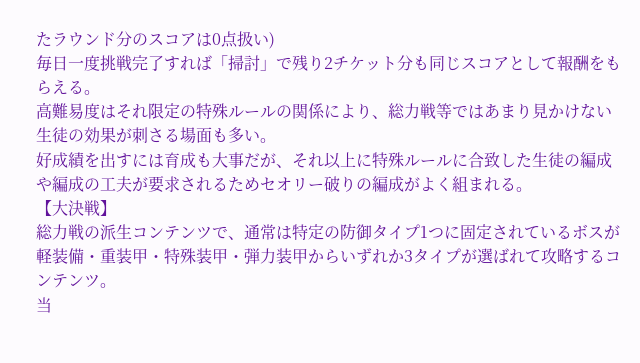たラウンド分のスコアは0点扱い)
毎日一度挑戦完了すれば「掃討」で残り2チケット分も同じスコアとして報酬をもらえる。
高難易度はそれ限定の特殊ルールの関係により、総力戦等ではあまり見かけない生徒の効果が刺さる場面も多い。
好成績を出すには育成も大事だが、それ以上に特殊ルールに合致した生徒の編成や編成の工夫が要求されるためセオリー破りの編成がよく組まれる。
【大決戦】
総力戦の派生コンテンツで、通常は特定の防御タイプ1つに固定されているボスが軽装備・重装甲・特殊装甲・弾力装甲からいずれか3タイプが選ばれて攻略するコンテンツ。
当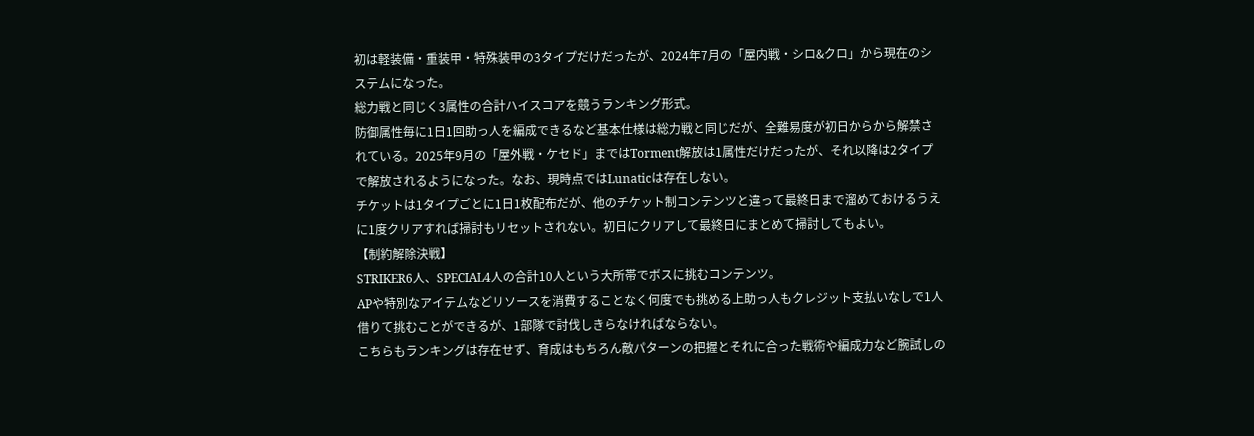初は軽装備・重装甲・特殊装甲の3タイプだけだったが、2024年7月の「屋内戦・シロ&クロ」から現在のシステムになった。
総力戦と同じく3属性の合計ハイスコアを競うランキング形式。
防御属性毎に1日1回助っ人を編成できるなど基本仕様は総力戦と同じだが、全難易度が初日からから解禁されている。2025年9月の「屋外戦・ケセド」まではTorment解放は1属性だけだったが、それ以降は2タイプで解放されるようになった。なお、現時点ではLunaticは存在しない。
チケットは1タイプごとに1日1枚配布だが、他のチケット制コンテンツと違って最終日まで溜めておけるうえに1度クリアすれば掃討もリセットされない。初日にクリアして最終日にまとめて掃討してもよい。
【制約解除決戦】
STRIKER6人、SPECIAL4人の合計10人という大所帯でボスに挑むコンテンツ。
APや特別なアイテムなどリソースを消費することなく何度でも挑める上助っ人もクレジット支払いなしで1人借りて挑むことができるが、1部隊で討伐しきらなければならない。
こちらもランキングは存在せず、育成はもちろん敵パターンの把握とそれに合った戦術や編成力など腕試しの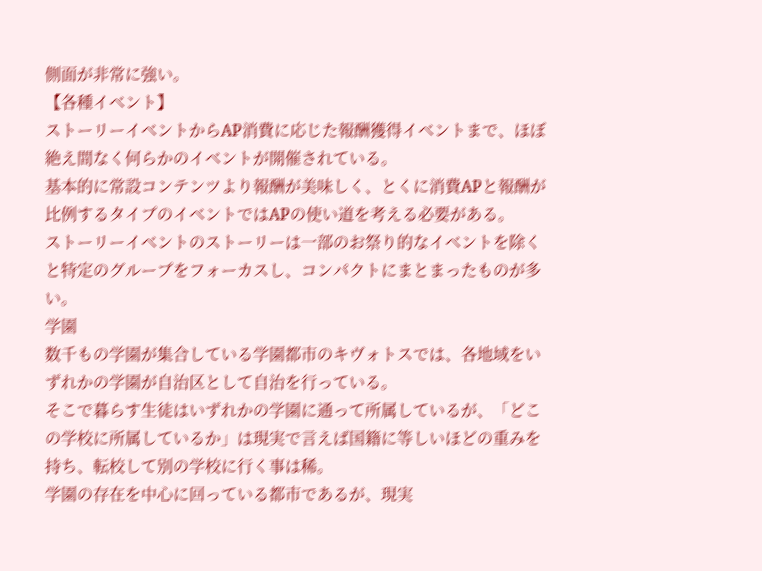側面が非常に強い。
【各種イベント】
ストーリーイベントからAP消費に応じた報酬獲得イベントまで、ほぼ絶え間なく何らかのイベントが開催されている。
基本的に常設コンテンツより報酬が美味しく、とくに消費APと報酬が比例するタイプのイベントではAPの使い道を考える必要がある。
ストーリーイベントのストーリーは一部のお祭り的なイベントを除くと特定のグループをフォーカスし、コンパクトにまとまったものが多い。
学園
数千もの学園が集合している学園都市のキヴォトスでは、各地域をいずれかの学園が自治区として自治を行っている。
そこで暮らす生徒はいずれかの学園に通って所属しているが、「どこの学校に所属しているか」は現実で言えば国籍に等しいほどの重みを持ち、転校して別の学校に行く事は稀。
学園の存在を中心に回っている都市であるが、現実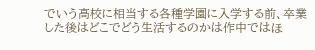でいう高校に相当する各種学園に入学する前、卒業した後はどこでどう生活するのかは作中ではほ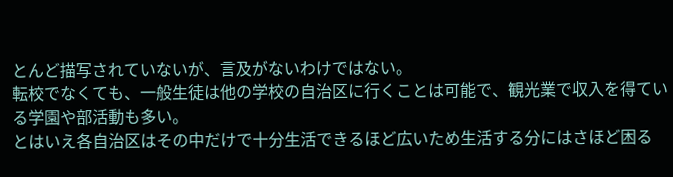とんど描写されていないが、言及がないわけではない。
転校でなくても、一般生徒は他の学校の自治区に行くことは可能で、観光業で収入を得ている学園や部活動も多い。
とはいえ各自治区はその中だけで十分生活できるほど広いため生活する分にはさほど困る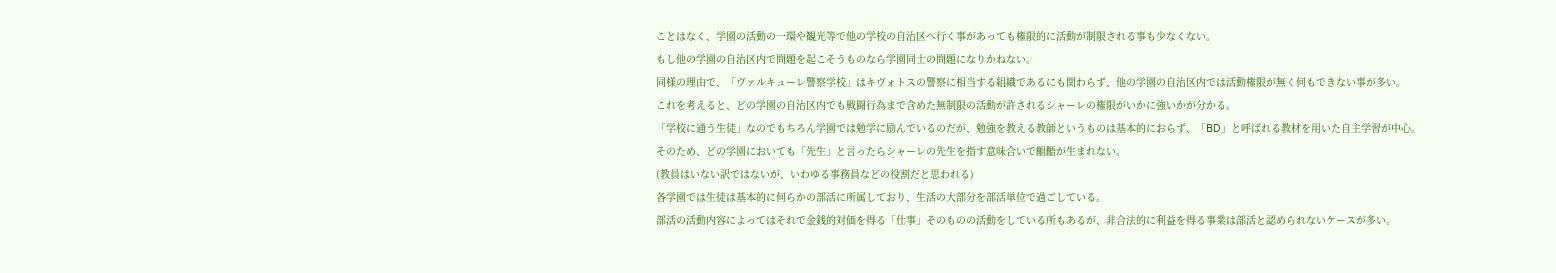ことはなく、学園の活動の一環や観光等で他の学校の自治区へ行く事があっても権限的に活動が制限される事も少なくない。
もし他の学園の自治区内で問題を起こそうものなら学園同士の問題になりかねない。
同様の理由で、「ヴァルキューレ警察学校」はキヴォトスの警察に相当する組織であるにも関わらず、他の学園の自治区内では活動権限が無く何もできない事が多い。
これを考えると、どの学園の自治区内でも戦闘行為まで含めた無制限の活動が許されるシャーレの権限がいかに強いかが分かる。
「学校に通う生徒」なのでもちろん学園では勉学に励んでいるのだが、勉強を教える教師というものは基本的におらず、「BD」と呼ばれる教材を用いた自主学習が中心。
そのため、どの学園においても「先生」と言ったらシャーレの先生を指す意味合いで齟齬が生まれない。
(教員はいない訳ではないが、いわゆる事務員などの役割だと思われる)
各学園では生徒は基本的に何らかの部活に所属しており、生活の大部分を部活単位で過ごしている。
部活の活動内容によってはそれで金銭的対価を得る「仕事」そのものの活動をしている所もあるが、非合法的に利益を得る事業は部活と認められないケースが多い。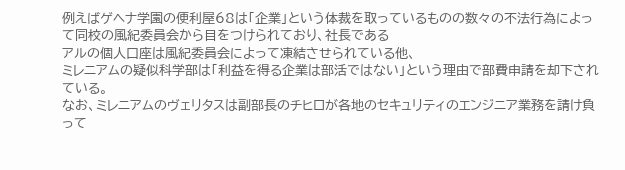例えばゲヘナ学園の便利屋68は「企業」という体裁を取っているものの数々の不法行為によって同校の風紀委員会から目をつけられており、社長である
アルの個人口座は風紀委員会によって凍結させられている他、
ミレニアムの疑似科学部は「利益を得る企業は部活ではない」という理由で部費申請を却下されている。
なお、ミレニアムのヴェリタスは副部長のチヒロが各地のセキュリティのエンジニア業務を請け負って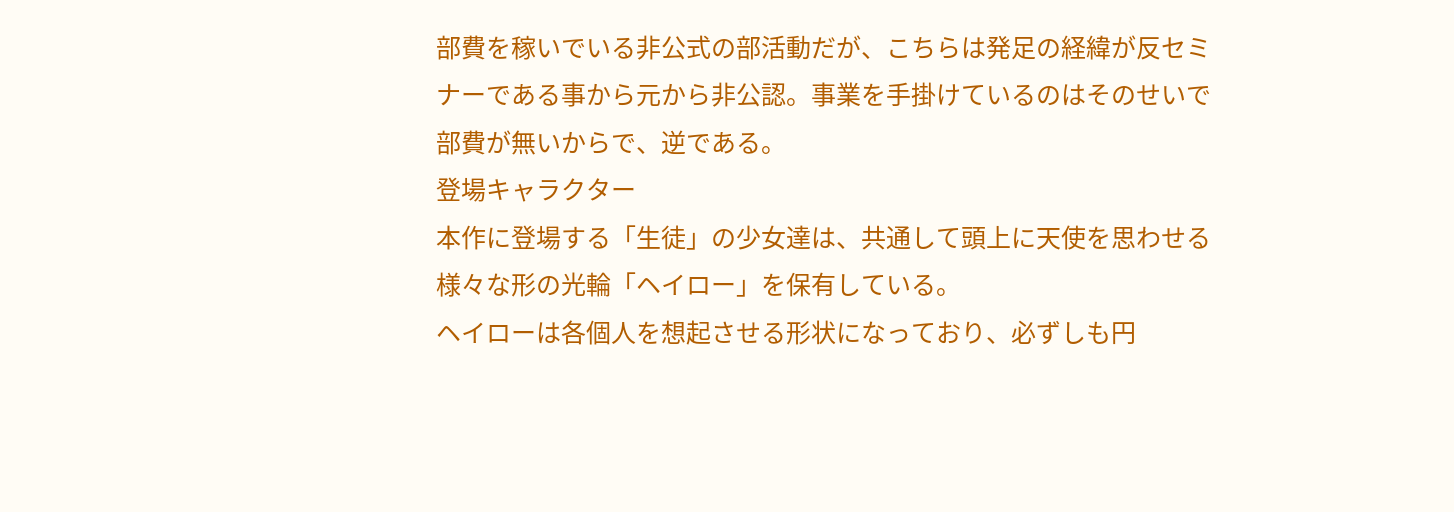部費を稼いでいる非公式の部活動だが、こちらは発足の経緯が反セミナーである事から元から非公認。事業を手掛けているのはそのせいで部費が無いからで、逆である。
登場キャラクター
本作に登場する「生徒」の少女達は、共通して頭上に天使を思わせる様々な形の光輪「ヘイロー」を保有している。
ヘイローは各個人を想起させる形状になっており、必ずしも円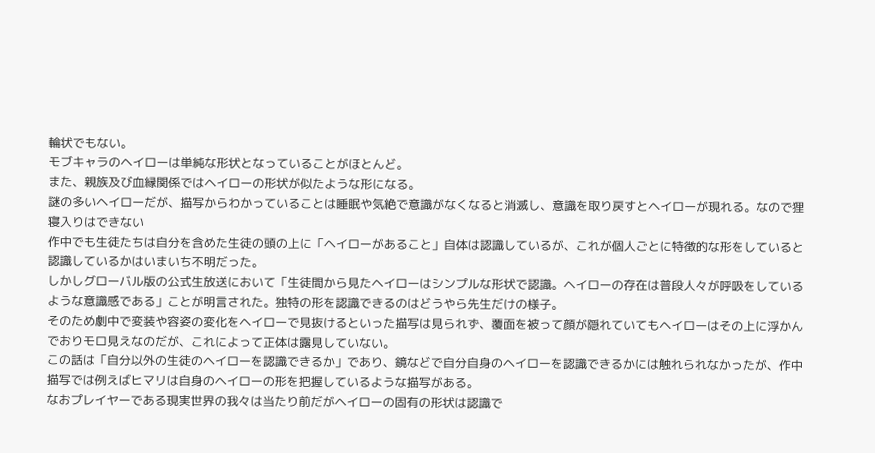輪状でもない。
モブキャラのヘイローは単純な形状となっていることがほとんど。
また、親族及び血縁関係ではヘイローの形状が似たような形になる。
謎の多いヘイローだが、描写からわかっていることは睡眠や気絶で意識がなくなると消滅し、意識を取り戻すとヘイローが現れる。なので狸寝入りはできない
作中でも生徒たちは自分を含めた生徒の頭の上に「ヘイローがあること」自体は認識しているが、これが個人ごとに特徴的な形をしていると認識しているかはいまいち不明だった。
しかしグローバル版の公式生放送において「生徒間から見たヘイローはシンプルな形状で認識。ヘイローの存在は普段人々が呼吸をしているような意識感である」ことが明言された。独特の形を認識できるのはどうやら先生だけの様子。
そのため劇中で変装や容姿の変化をヘイローで見抜けるといった描写は見られず、覆面を被って顔が隠れていてもヘイローはその上に浮かんでおりモロ見えなのだが、これによって正体は露見していない。
この話は「自分以外の生徒のヘイローを認識できるか」であり、鏡などで自分自身のヘイローを認識できるかには触れられなかったが、作中描写では例えばヒマリは自身のヘイローの形を把握しているような描写がある。
なおプレイヤーである現実世界の我々は当たり前だがヘイローの固有の形状は認識で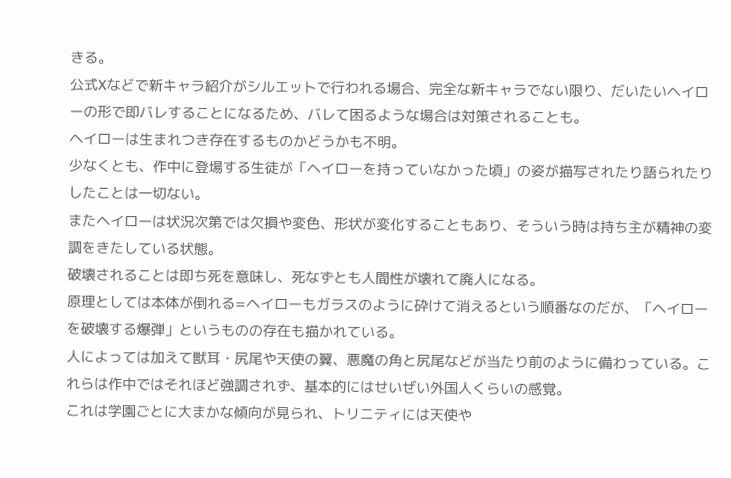きる。
公式Xなどで新キャラ紹介がシルエットで行われる場合、完全な新キャラでない限り、だいたいヘイローの形で即バレすることになるため、バレて困るような場合は対策されることも。
ヘイローは生まれつき存在するものかどうかも不明。
少なくとも、作中に登場する生徒が「ヘイローを持っていなかった頃」の姿が描写されたり語られたりしたことは一切ない。
またヘイローは状況次第では欠損や変色、形状が変化することもあり、そういう時は持ち主が精神の変調をきたしている状態。
破壊されることは即ち死を意味し、死なずとも人間性が壊れて廃人になる。
原理としては本体が倒れる=ヘイローもガラスのように砕けて消えるという順番なのだが、「ヘイローを破壊する爆弾」というものの存在も描かれている。
人によっては加えて獣耳・尻尾や天使の翼、悪魔の角と尻尾などが当たり前のように備わっている。これらは作中ではそれほど強調されず、基本的にはせいぜい外国人くらいの感覚。
これは学園ごとに大まかな傾向が見られ、トリニティには天使や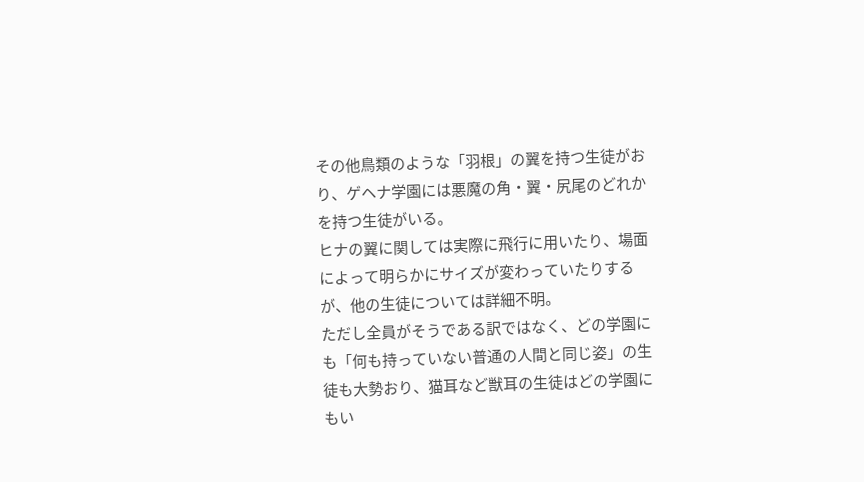その他鳥類のような「羽根」の翼を持つ生徒がおり、ゲヘナ学園には悪魔の角・翼・尻尾のどれかを持つ生徒がいる。
ヒナの翼に関しては実際に飛行に用いたり、場面によって明らかにサイズが変わっていたりするが、他の生徒については詳細不明。
ただし全員がそうである訳ではなく、どの学園にも「何も持っていない普通の人間と同じ姿」の生徒も大勢おり、猫耳など獣耳の生徒はどの学園にもい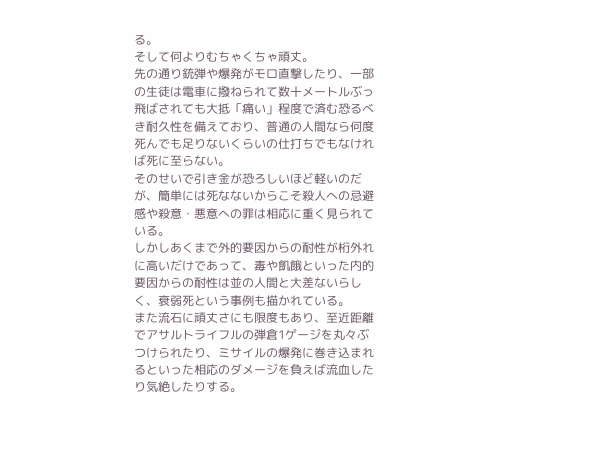る。
そして何よりむちゃくちゃ頑丈。
先の通り銃弾や爆発がモロ直撃したり、一部の生徒は電車に撥ねられて数十メートルぶっ飛ばされても大抵「痛い」程度で済む恐るべき耐久性を備えており、普通の人間なら何度死んでも足りないくらいの仕打ちでもなければ死に至らない。
そのせいで引き金が恐ろしいほど軽いのだが、簡単には死なないからこそ殺人への忌避感や殺意・悪意への罪は相応に重く見られている。
しかしあくまで外的要因からの耐性が桁外れに高いだけであって、毒や飢餓といった内的要因からの耐性は並の人間と大差ないらしく、衰弱死という事例も描かれている。
また流石に頑丈さにも限度もあり、至近距離でアサルトライフルの弾倉1ゲージを丸々ぶつけられたり、ミサイルの爆発に巻き込まれるといった相応のダメージを負えば流血したり気絶したりする。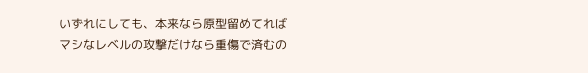いずれにしても、本来なら原型留めてればマシなレベルの攻撃だけなら重傷で済むの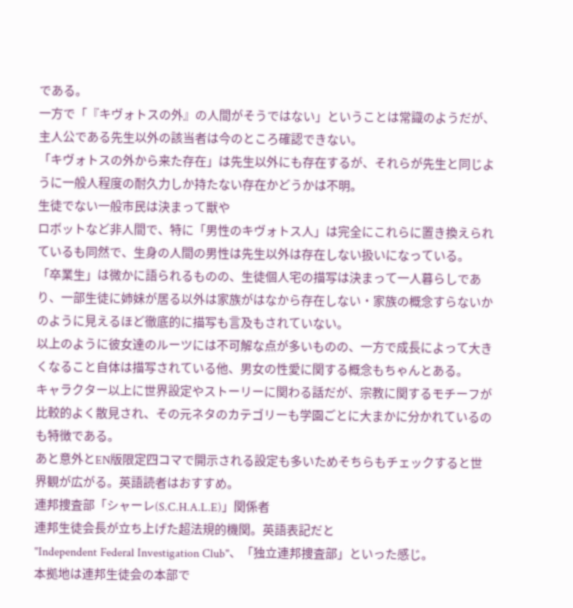である。
一方で「『キヴォトスの外』の人間がそうではない」ということは常識のようだが、主人公である先生以外の該当者は今のところ確認できない。
「キヴォトスの外から来た存在」は先生以外にも存在するが、それらが先生と同じように一般人程度の耐久力しか持たない存在かどうかは不明。
生徒でない一般市民は決まって獣や
ロボットなど非人間で、特に「男性のキヴォトス人」は完全にこれらに置き換えられているも同然で、生身の人間の男性は先生以外は存在しない扱いになっている。
「卒業生」は微かに語られるものの、生徒個人宅の描写は決まって一人暮らしであり、一部生徒に姉妹が居る以外は家族がはなから存在しない・家族の概念すらないかのように見えるほど徹底的に描写も言及もされていない。
以上のように彼女達のルーツには不可解な点が多いものの、一方で成長によって大きくなること自体は描写されている他、男女の性愛に関する概念もちゃんとある。
キャラクター以上に世界設定やストーリーに関わる話だが、宗教に関するモチーフが比較的よく散見され、その元ネタのカテゴリーも学園ごとに大まかに分かれているのも特徴である。
あと意外とEN版限定四コマで開示される設定も多いためそちらもチェックすると世界観が広がる。英語読者はおすすめ。
連邦捜査部「シャーレ(S.C.H.A.L.E)」関係者
連邦生徒会長が立ち上げた超法規的機関。英語表記だと
"Independent Federal Investigation Club"、「独立連邦捜査部」といった感じ。
本拠地は連邦生徒会の本部で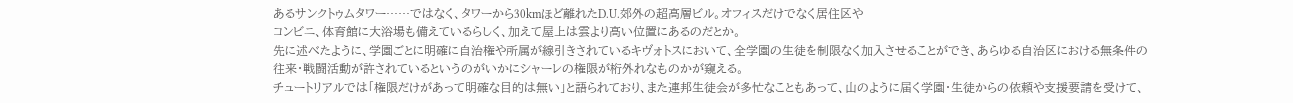あるサンクトゥムタワー……ではなく、タワーから30kmほど離れたD.U.郊外の超高層ビル。オフィスだけでなく居住区や
コンビニ、体育館に大浴場も備えているらしく、加えて屋上は雲より高い位置にあるのだとか。
先に述べたように、学園ごとに明確に自治権や所属が線引きされているキヴォトスにおいて、全学園の生徒を制限なく加入させることができ、あらゆる自治区における無条件の往来・戦闘活動が許されているというのがいかにシャーレの権限が桁外れなものかが窺える。
チュートリアルでは「権限だけがあって明確な目的は無い」と語られており、また連邦生徒会が多忙なこともあって、山のように届く学園・生徒からの依頼や支援要請を受けて、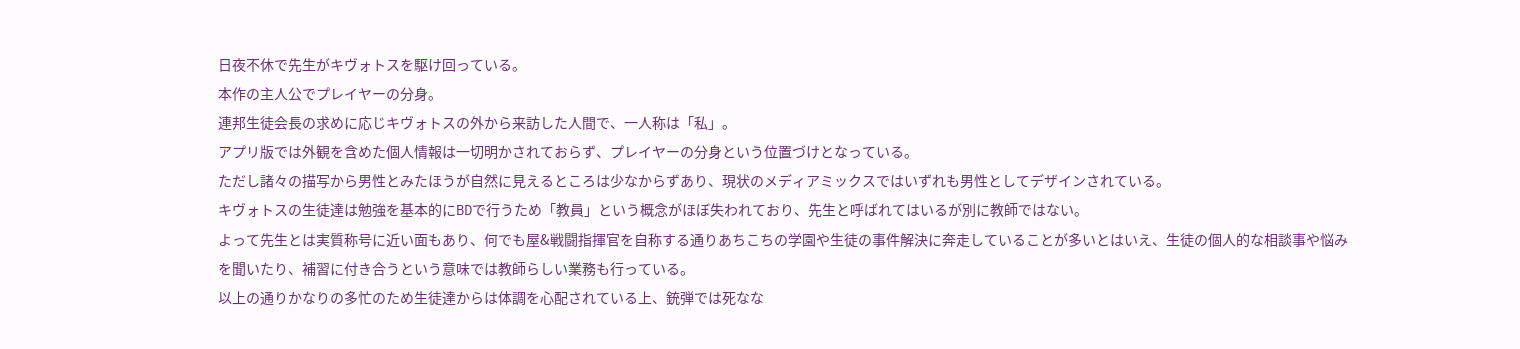日夜不休で先生がキヴォトスを駆け回っている。
本作の主人公でプレイヤーの分身。
連邦生徒会長の求めに応じキヴォトスの外から来訪した人間で、一人称は「私」。
アプリ版では外観を含めた個人情報は一切明かされておらず、プレイヤーの分身という位置づけとなっている。
ただし諸々の描写から男性とみたほうが自然に見えるところは少なからずあり、現状のメディアミックスではいずれも男性としてデザインされている。
キヴォトスの生徒達は勉強を基本的にBDで行うため「教員」という概念がほぼ失われており、先生と呼ばれてはいるが別に教師ではない。
よって先生とは実質称号に近い面もあり、何でも屋&戦闘指揮官を自称する通りあちこちの学園や生徒の事件解決に奔走していることが多いとはいえ、生徒の個人的な相談事や悩みを聞いたり、補習に付き合うという意味では教師らしい業務も行っている。
以上の通りかなりの多忙のため生徒達からは体調を心配されている上、銃弾では死なな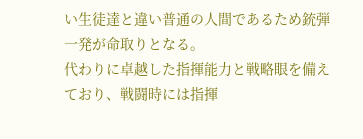い生徒達と違い普通の人間であるため銃弾一発が命取りとなる。
代わりに卓越した指揮能力と戦略眼を備えており、戦闘時には指揮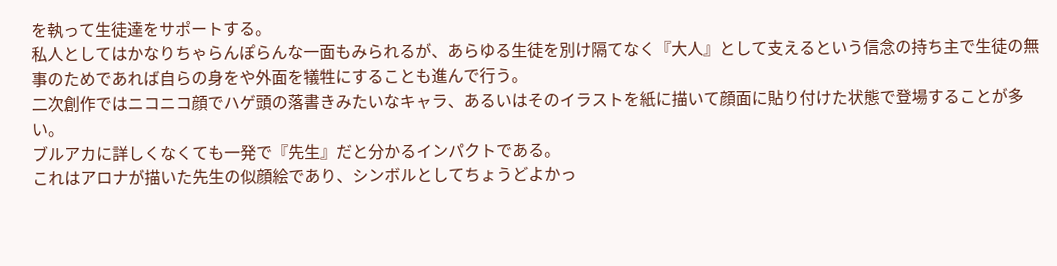を執って生徒達をサポートする。
私人としてはかなりちゃらんぽらんな一面もみられるが、あらゆる生徒を別け隔てなく『大人』として支えるという信念の持ち主で生徒の無事のためであれば自らの身をや外面を犠牲にすることも進んで行う。
二次創作ではニコニコ顔でハゲ頭の落書きみたいなキャラ、あるいはそのイラストを紙に描いて顔面に貼り付けた状態で登場することが多い。
ブルアカに詳しくなくても一発で『先生』だと分かるインパクトである。
これはアロナが描いた先生の似顔絵であり、シンボルとしてちょうどよかっ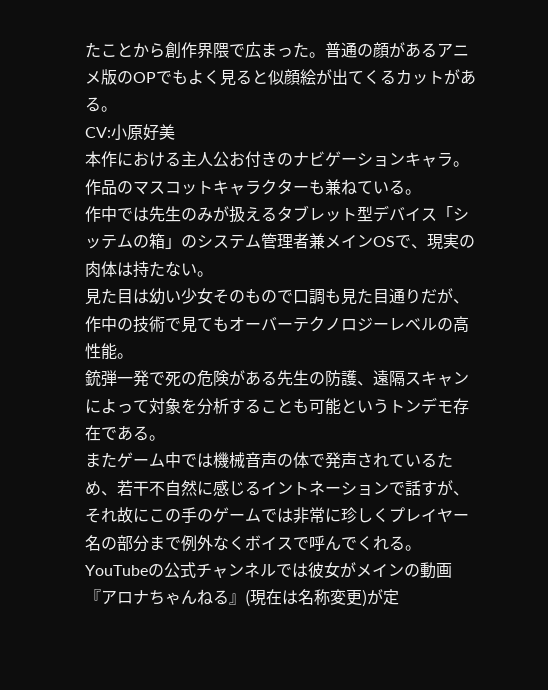たことから創作界隈で広まった。普通の顔があるアニメ版のOPでもよく見ると似顔絵が出てくるカットがある。
CV:小原好美
本作における主人公お付きのナビゲーションキャラ。作品のマスコットキャラクターも兼ねている。
作中では先生のみが扱えるタブレット型デバイス「シッテムの箱」のシステム管理者兼メインOSで、現実の肉体は持たない。
見た目は幼い少女そのもので口調も見た目通りだが、作中の技術で見てもオーバーテクノロジーレベルの高性能。
銃弾一発で死の危険がある先生の防護、遠隔スキャンによって対象を分析することも可能というトンデモ存在である。
またゲーム中では機械音声の体で発声されているため、若干不自然に感じるイントネーションで話すが、それ故にこの手のゲームでは非常に珍しくプレイヤー名の部分まで例外なくボイスで呼んでくれる。
YouTubeの公式チャンネルでは彼女がメインの動画『アロナちゃんねる』(現在は名称変更)が定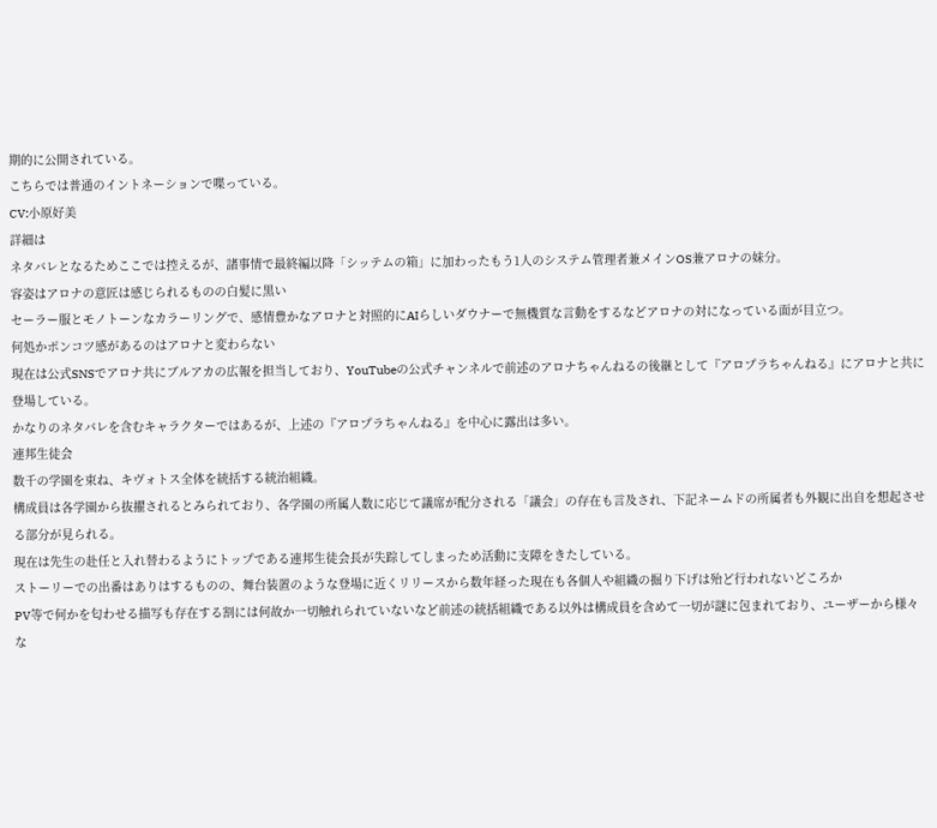期的に公開されている。
こちらでは普通のイントネーションで喋っている。
CV:小原好美
詳細は
ネタバレとなるためここでは控えるが、諸事情で最終編以降「シッテムの箱」に加わったもう1人のシステム管理者兼メインOS兼アロナの妹分。
容姿はアロナの意匠は感じられるものの白髪に黒い
セーラー服とモノトーンなカラーリングで、感情豊かなアロナと対照的にAIらしいダウナーで無機質な言動をするなどアロナの対になっている面が目立つ。
何処かポンコツ感があるのはアロナと変わらない
現在は公式SNSでアロナ共にブルアカの広報を担当しており、YouTubeの公式チャンネルで前述のアロナちゃんねるの後継として『アロプラちゃんねる』にアロナと共に登場している。
かなりのネタバレを含むキャラクターではあるが、上述の『アロプラちゃんねる』を中心に露出は多い。
連邦生徒会
数千の学園を束ね、キヴォトス全体を統括する統治組織。
構成員は各学園から抜擢されるとみられており、各学園の所属人数に応じて議席が配分される「議会」の存在も言及され、下記ネームドの所属者も外観に出自を想起させる部分が見られる。
現在は先生の赴任と入れ替わるようにトップである連邦生徒会長が失踪してしまっため活動に支障をきたしている。
ストーリーでの出番はありはするものの、舞台装置のような登場に近くリリースから数年経った現在も各個人や組織の掘り下げは殆ど行われないどころか
PV等で何かを匂わせる描写も存在する割には何故か一切触れられていないなど前述の統括組織である以外は構成員を含めて一切が謎に包まれており、ユーザーから様々な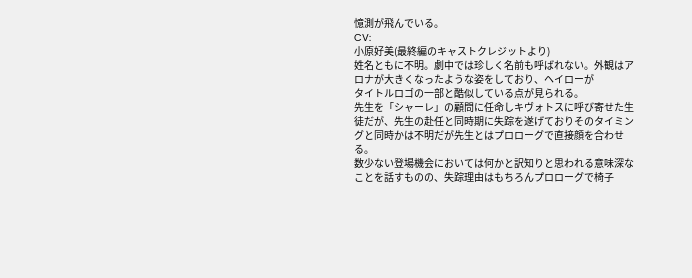憶測が飛んでいる。
CV:
小原好美(最終編のキャストクレジットより)
姓名ともに不明。劇中では珍しく名前も呼ばれない。外観はアロナが大きくなったような姿をしており、ヘイローが
タイトルロゴの一部と酷似している点が見られる。
先生を「シャーレ」の顧問に任命しキヴォトスに呼び寄せた生徒だが、先生の赴任と同時期に失踪を遂げておりそのタイミングと同時かは不明だが先生とはプロローグで直接顔を合わせる。
数少ない登場機会においては何かと訳知りと思われる意味深なことを話すものの、失踪理由はもちろんプロローグで椅子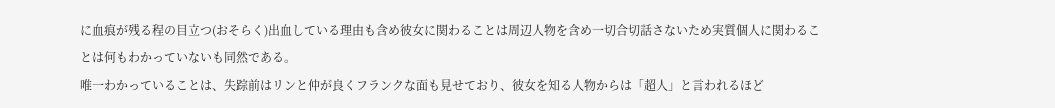に血痕が残る程の目立つ(おそらく)出血している理由も含め彼女に関わることは周辺人物を含め一切合切話さないため実質個人に関わることは何もわかっていないも同然である。
唯一わかっていることは、失踪前はリンと仲が良くフランクな面も見せており、彼女を知る人物からは「超人」と言われるほど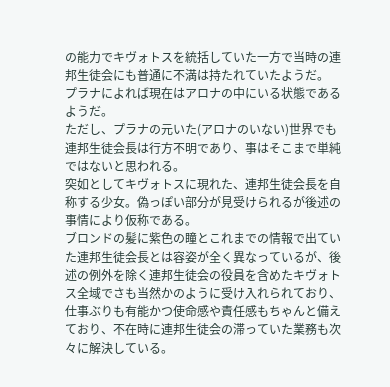の能力でキヴォトスを統括していた一方で当時の連邦生徒会にも普通に不満は持たれていたようだ。
プラナによれば現在はアロナの中にいる状態であるようだ。
ただし、プラナの元いた(アロナのいない)世界でも連邦生徒会長は行方不明であり、事はそこまで単純ではないと思われる。
突如としてキヴォトスに現れた、連邦生徒会長を自称する少女。偽っぽい部分が見受けられるが後述の事情により仮称である。
ブロンドの髪に紫色の瞳とこれまでの情報で出ていた連邦生徒会長とは容姿が全く異なっているが、後述の例外を除く連邦生徒会の役員を含めたキヴォトス全域でさも当然かのように受け入れられており、
仕事ぶりも有能かつ使命感や責任感もちゃんと備えており、不在時に連邦生徒会の滞っていた業務も次々に解決している。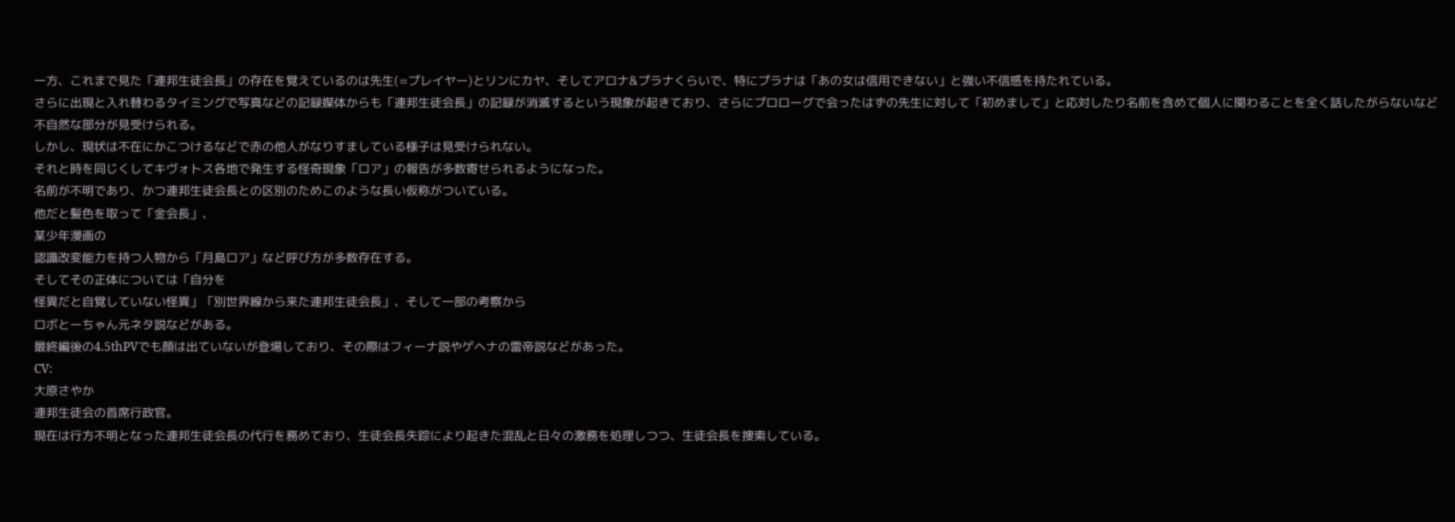一方、これまで見た「連邦生徒会長」の存在を覚えているのは先生(=プレイヤー)とリンにカヤ、そしてアロナ&プラナくらいで、特にプラナは「あの女は信用できない」と強い不信感を持たれている。
さらに出現と入れ替わるタイミングで写真などの記録媒体からも「連邦生徒会長」の記録が消滅するという現象が起きており、さらにプロローグで会ったはずの先生に対して「初めまして」と応対したり名前を含めて個人に関わることを全く話したがらないなど不自然な部分が見受けられる。
しかし、現状は不在にかこつけるなどで赤の他人がなりすましている様子は見受けられない。
それと時を同じくしてキヴォトス各地で発生する怪奇現象「ロア」の報告が多数寄せられるようになった。
名前が不明であり、かつ連邦生徒会長との区別のためこのような長い仮称がついている。
他だと髪色を取って「金会長」、
某少年漫画の
認識改変能力を持つ人物から「月島ロア」など呼び方が多数存在する。
そしてその正体については「自分を
怪異だと自覚していない怪異」「別世界線から来た連邦生徒会長」、そして一部の考察から
ロボとーちゃん元ネタ説などがある。
最終編後の4.5thPVでも顔は出ていないが登場しており、その際はフィーナ説やゲヘナの雷帝説などがあった。
CV:
大原さやか
連邦生徒会の首席行政官。
現在は行方不明となった連邦生徒会長の代行を務めており、生徒会長失踪により起きた混乱と日々の激務を処理しつつ、生徒会長を捜索している。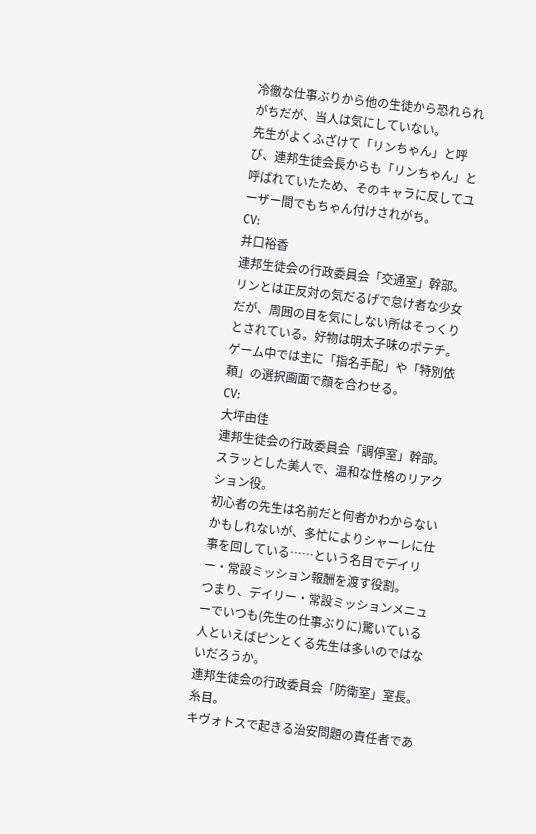冷徹な仕事ぶりから他の生徒から恐れられがちだが、当人は気にしていない。
先生がよくふざけて「リンちゃん」と呼び、連邦生徒会長からも「リンちゃん」と呼ばれていたため、そのキャラに反してユーザー間でもちゃん付けされがち。
CV:
井口裕香
連邦生徒会の行政委員会「交通室」幹部。
リンとは正反対の気だるげで怠け者な少女だが、周囲の目を気にしない所はそっくりとされている。好物は明太子味のポテチ。
ゲーム中では主に「指名手配」や「特別依頼」の選択画面で顔を合わせる。
CV:
大坪由佳
連邦生徒会の行政委員会「調停室」幹部。
スラッとした美人で、温和な性格のリアクション役。
初心者の先生は名前だと何者かわからないかもしれないが、多忙によりシャーレに仕事を回している……という名目でデイリー・常設ミッション報酬を渡す役割。
つまり、デイリー・常設ミッションメニューでいつも(先生の仕事ぶりに)驚いている人といえばピンとくる先生は多いのではないだろうか。
連邦生徒会の行政委員会「防衛室」室長。糸目。
キヴォトスで起きる治安問題の責任者であ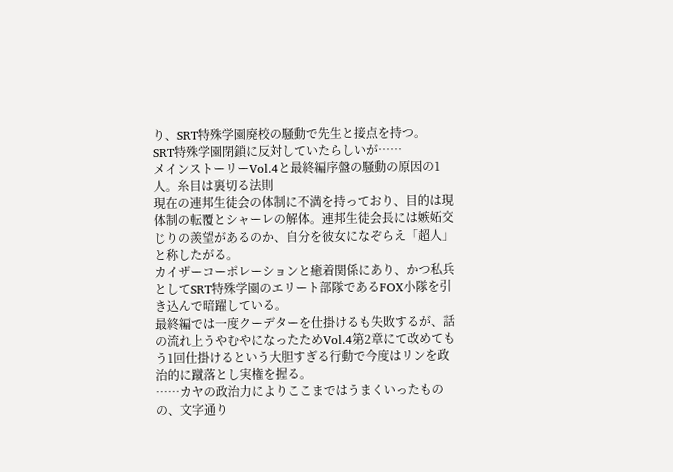り、SRT特殊学園廃校の騒動で先生と接点を持つ。
SRT特殊学園閉鎖に反対していたらしいが……
メインストーリーVol.4と最終編序盤の騒動の原因の1人。糸目は裏切る法則
現在の連邦生徒会の体制に不満を持っており、目的は現体制の転覆とシャーレの解体。連邦生徒会長には嫉妬交じりの羨望があるのか、自分を彼女になぞらえ「超人」と称したがる。
カイザーコーポレーションと癒着関係にあり、かつ私兵としてSRT特殊学園のエリート部隊であるFOX小隊を引き込んで暗躍している。
最終編では一度クーデターを仕掛けるも失敗するが、話の流れ上うやむやになったためVol.4第2章にて改めてもう1回仕掛けるという大胆すぎる行動で今度はリンを政治的に蹴落とし実権を握る。
……カヤの政治力によりここまではうまくいったものの、文字通り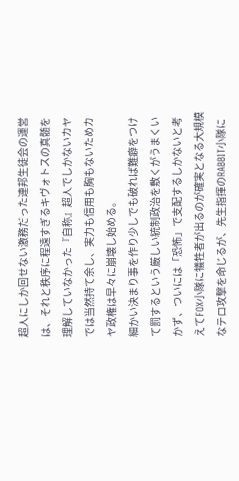超人にしか回せない激務だった連邦生徒会の運営は、それと秩序に程遠すぎるキヴォトスの真髄を理解していなかった『自称』超人でしかないカヤでは当然持て余し、実力も信用も胸もないためカヤ政権は早々に崩壊し始める。
細かい決まり事を作り少しでも破れば難癖をつけて罰するという厳しい統制政治を敷くがうまくいかず、ついには「恐怖」で支配するしかないと考えてFOX小隊に犠牲者が出るのが確実となる大規模なテロ攻撃を命じるが、先生指揮のRABBIT小隊に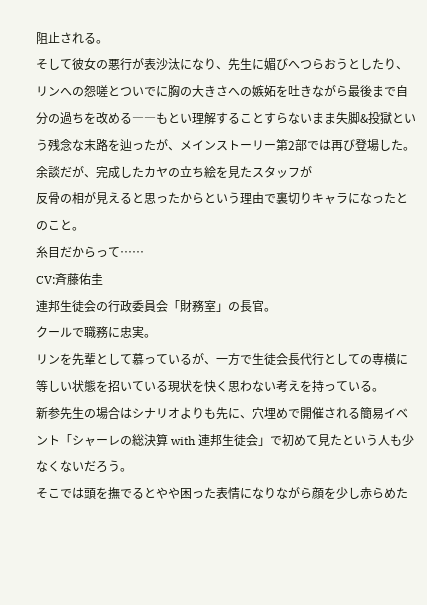阻止される。
そして彼女の悪行が表沙汰になり、先生に媚びへつらおうとしたり、リンへの怨嗟とついでに胸の大きさへの嫉妬を吐きながら最後まで自分の過ちを改める――もとい理解することすらないまま失脚&投獄という残念な末路を辿ったが、メインストーリー第2部では再び登場した。
余談だが、完成したカヤの立ち絵を見たスタッフが
反骨の相が見えると思ったからという理由で裏切りキャラになったとのこと。
糸目だからって……
CV:斉藤佑圭
連邦生徒会の行政委員会「財務室」の長官。
クールで職務に忠実。
リンを先輩として慕っているが、一方で生徒会長代行としての専横に等しい状態を招いている現状を快く思わない考えを持っている。
新参先生の場合はシナリオよりも先に、穴埋めで開催される簡易イベント「シャーレの総決算 with 連邦生徒会」で初めて見たという人も少なくないだろう。
そこでは頭を撫でるとやや困った表情になりながら顔を少し赤らめた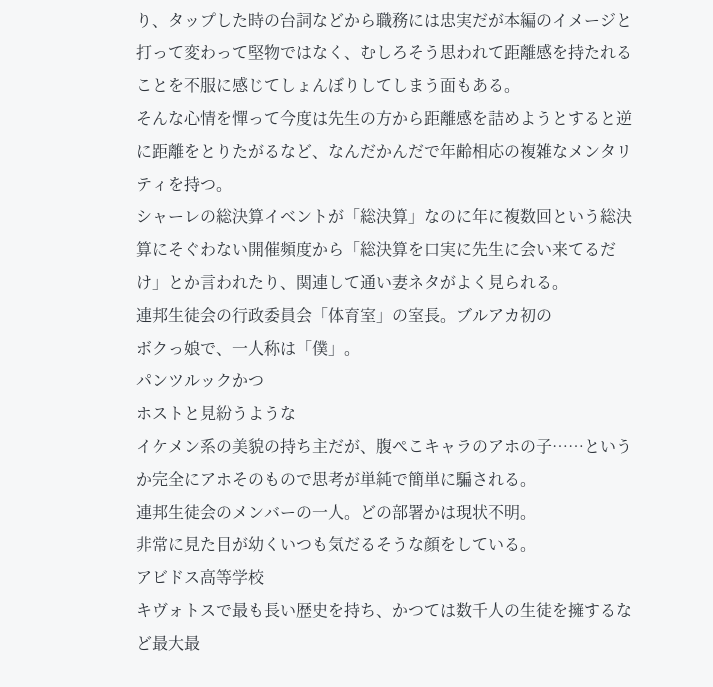り、タップした時の台詞などから職務には忠実だが本編のイメージと打って変わって堅物ではなく、むしろそう思われて距離感を持たれることを不服に感じてしょんぼりしてしまう面もある。
そんな心情を憚って今度は先生の方から距離感を詰めようとすると逆に距離をとりたがるなど、なんだかんだで年齢相応の複雑なメンタリティを持つ。
シャーレの総決算イベントが「総決算」なのに年に複数回という総決算にそぐわない開催頻度から「総決算を口実に先生に会い来てるだけ」とか言われたり、関連して通い妻ネタがよく見られる。
連邦生徒会の行政委員会「体育室」の室長。ブルアカ初の
ボクっ娘で、一人称は「僕」。
パンツルックかつ
ホストと見紛うような
イケメン系の美貌の持ち主だが、腹ぺこキャラのアホの子……というか完全にアホそのもので思考が単純で簡単に騙される。
連邦生徒会のメンバーの一人。どの部署かは現状不明。
非常に見た目が幼くいつも気だるそうな顔をしている。
アビドス高等学校
キヴォトスで最も長い歴史を持ち、かつては数千人の生徒を擁するなど最大最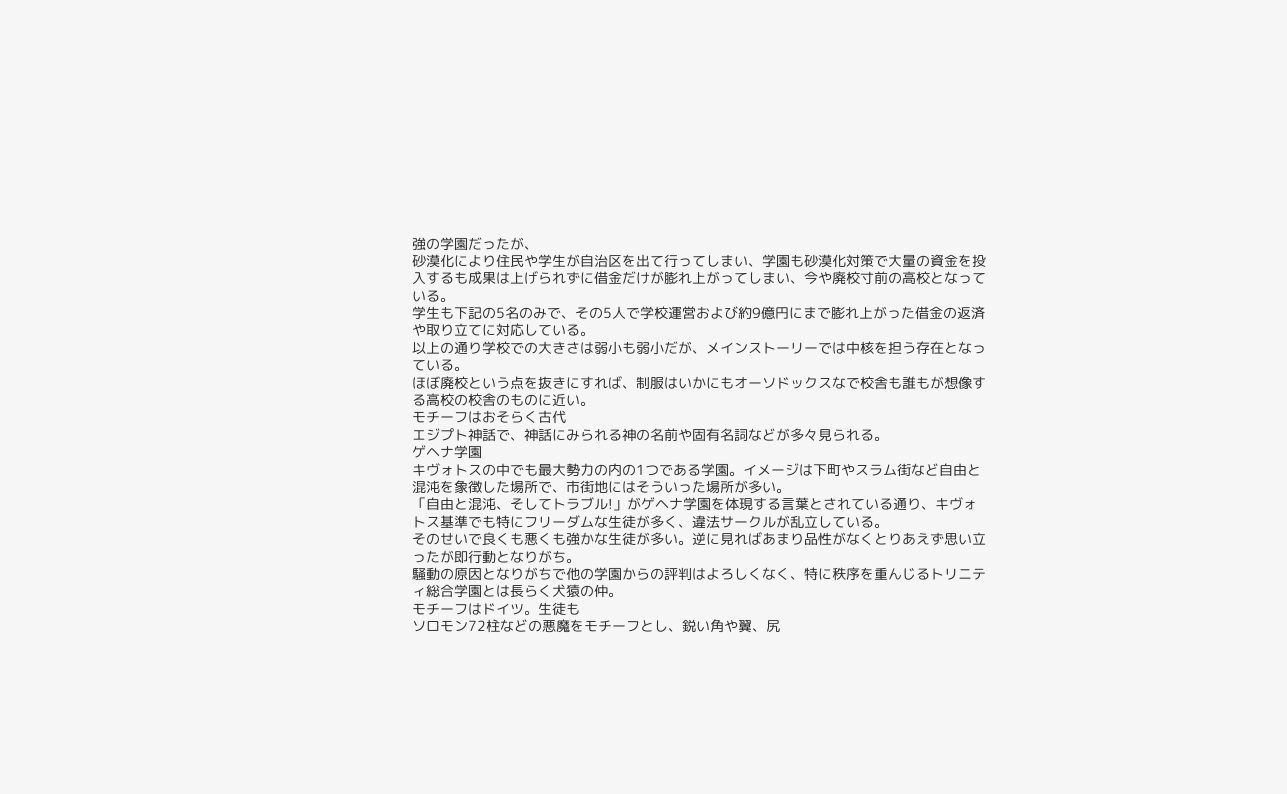強の学園だったが、
砂漠化により住民や学生が自治区を出て行ってしまい、学園も砂漠化対策で大量の資金を投入するも成果は上げられずに借金だけが膨れ上がってしまい、今や廃校寸前の高校となっている。
学生も下記の5名のみで、その5人で学校運営および約9億円にまで膨れ上がった借金の返済や取り立てに対応している。
以上の通り学校での大きさは弱小も弱小だが、メインストーリーでは中核を担う存在となっている。
ほぼ廃校という点を抜きにすれば、制服はいかにもオーソドックスなで校舎も誰もが想像する高校の校舎のものに近い。
モチーフはおそらく古代
エジプト神話で、神話にみられる神の名前や固有名詞などが多々見られる。
ゲヘナ学園
キヴォトスの中でも最大勢力の内の1つである学園。イメージは下町やスラム街など自由と混沌を象徴した場所で、市街地にはそういった場所が多い。
「自由と混沌、そしてトラブル!」がゲヘナ学園を体現する言葉とされている通り、キヴォトス基準でも特にフリーダムな生徒が多く、違法サークルが乱立している。
そのせいで良くも悪くも強かな生徒が多い。逆に見ればあまり品性がなくとりあえず思い立ったが即行動となりがち。
騒動の原因となりがちで他の学園からの評判はよろしくなく、特に秩序を重んじるトリニティ総合学園とは長らく犬猿の仲。
モチーフはドイツ。生徒も
ソロモン72柱などの悪魔をモチーフとし、鋭い角や翼、尻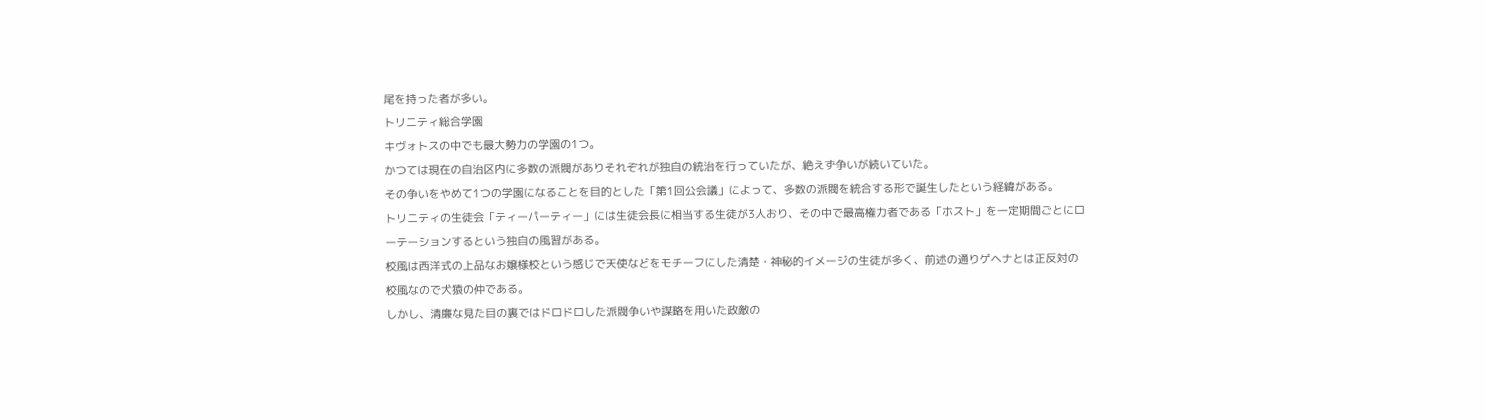尾を持った者が多い。
トリニティ総合学園
キヴォトスの中でも最大勢力の学園の1つ。
かつては現在の自治区内に多数の派閥がありそれぞれが独自の統治を行っていたが、絶えず争いが続いていた。
その争いをやめて1つの学園になることを目的とした「第1回公会議」によって、多数の派閥を統合する形で誕生したという経緯がある。
トリニティの生徒会「ティーパーティー」には生徒会長に相当する生徒が3人おり、その中で最高権力者である「ホスト」を一定期間ごとにローテーションするという独自の風習がある。
校風は西洋式の上品なお嬢様校という感じで天使などをモチーフにした清楚・神秘的イメージの生徒が多く、前述の通りゲヘナとは正反対の校風なので犬猿の仲である。
しかし、清廉な見た目の裏ではドロドロした派閥争いや謀略を用いた政敵の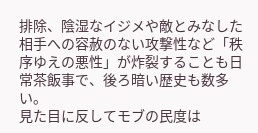排除、陰湿なイジメや敵とみなした相手への容赦のない攻撃性など「秩序ゆえの悪性」が炸裂することも日常茶飯事で、後ろ暗い歴史も数多い。
見た目に反してモブの民度は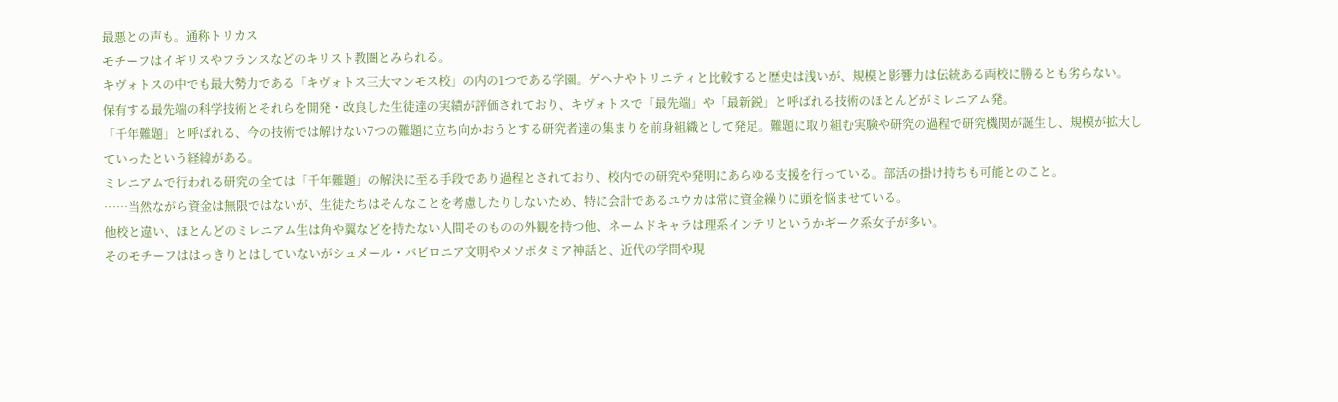最悪との声も。通称トリカス
モチーフはイギリスやフランスなどのキリスト教圏とみられる。
キヴォトスの中でも最大勢力である「キヴォトス三大マンモス校」の内の1つである学園。ゲヘナやトリニティと比較すると歴史は浅いが、規模と影響力は伝統ある両校に勝るとも劣らない。
保有する最先端の科学技術とそれらを開発・改良した生徒達の実績が評価されており、キヴォトスで「最先端」や「最新鋭」と呼ばれる技術のほとんどがミレニアム発。
「千年難題」と呼ばれる、今の技術では解けない7つの難題に立ち向かおうとする研究者達の集まりを前身組織として発足。難題に取り組む実験や研究の過程で研究機関が誕生し、規模が拡大していったという経緯がある。
ミレニアムで行われる研究の全ては「千年難題」の解決に至る手段であり過程とされており、校内での研究や発明にあらゆる支援を行っている。部活の掛け持ちも可能とのこと。
……当然ながら資金は無限ではないが、生徒たちはそんなことを考慮したりしないため、特に会計であるユウカは常に資金繰りに頭を悩ませている。
他校と違い、ほとんどのミレニアム生は角や翼などを持たない人間そのものの外観を持つ他、ネームドキャラは理系インテリというかギーク系女子が多い。
そのモチーフははっきりとはしていないがシュメール・バビロニア文明やメソポタミア神話と、近代の学問や現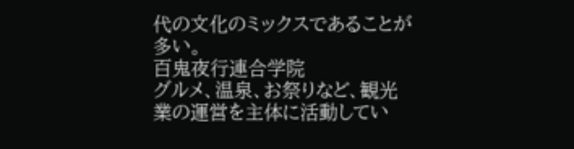代の文化のミックスであることが多い。
百鬼夜行連合学院
グルメ、温泉、お祭りなど、観光業の運営を主体に活動してい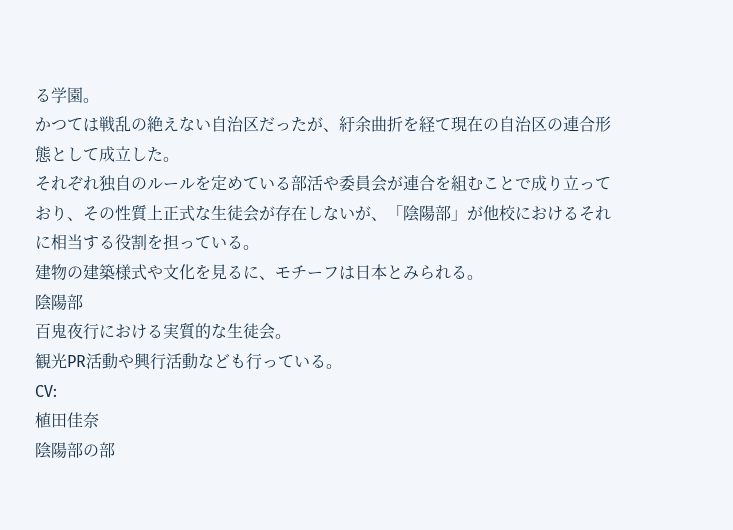る学園。
かつては戦乱の絶えない自治区だったが、紆余曲折を経て現在の自治区の連合形態として成立した。
それぞれ独自のルールを定めている部活や委員会が連合を組むことで成り立っており、その性質上正式な生徒会が存在しないが、「陰陽部」が他校におけるそれに相当する役割を担っている。
建物の建築様式や文化を見るに、モチーフは日本とみられる。
陰陽部
百鬼夜行における実質的な生徒会。
観光PR活動や興行活動なども行っている。
CV:
植田佳奈
陰陽部の部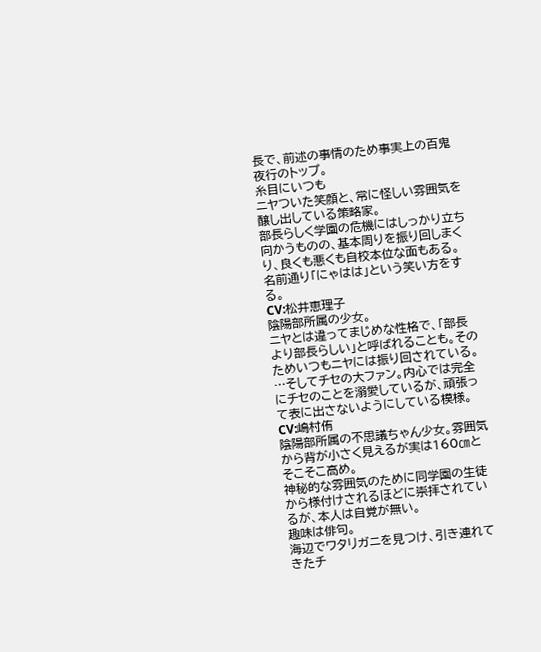長で、前述の事情のため事実上の百鬼夜行のトップ。
糸目にいつも
ニヤついた笑顔と、常に怪しい雰囲気を醸し出している策略家。
部長らしく学園の危機にはしっかり立ち向かうものの、基本周りを振り回しまくり、良くも悪くも自校本位な面もある。
名前通り「にゃはは」という笑い方をする。
CV:松井恵理子
陰陽部所属の少女。
ニヤとは違ってまじめな性格で、「部長より部長らしい」と呼ばれることも。そのためいつもニヤには振り回されている。
…そしてチセの大ファン。内心では完全にチセのことを溺愛しているが、頑張って表に出さないようにしている模様。
CV:嶋村侑
陰陽部所属の不思議ちゃん少女。雰囲気から背が小さく見えるが実は160㎝とそこそこ高め。
神秘的な雰囲気のために同学園の生徒から様付けされるほどに崇拝されているが、本人は自覚が無い。
趣味は俳句。
海辺でワタリガニを見つけ、引き連れてきたチ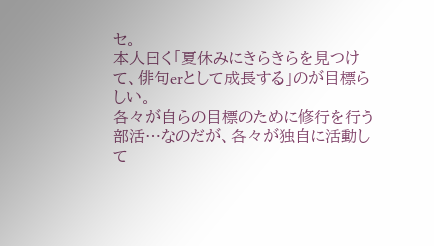セ。
本人曰く「夏休みにきらきらを見つけて、俳句erとして成長する」のが目標らしい。
各々が自らの目標のために修行を行う部活…なのだが、各々が独自に活動して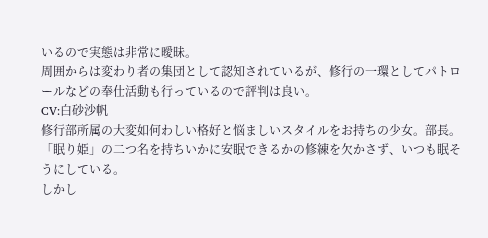いるので実態は非常に曖昧。
周囲からは変わり者の集団として認知されているが、修行の一環としてパトロールなどの奉仕活動も行っているので評判は良い。
CV:白砂沙帆
修行部所属の大変如何わしい格好と悩ましいスタイルをお持ちの少女。部長。
「眠り姫」の二つ名を持ちいかに安眠できるかの修練を欠かさず、いつも眠そうにしている。
しかし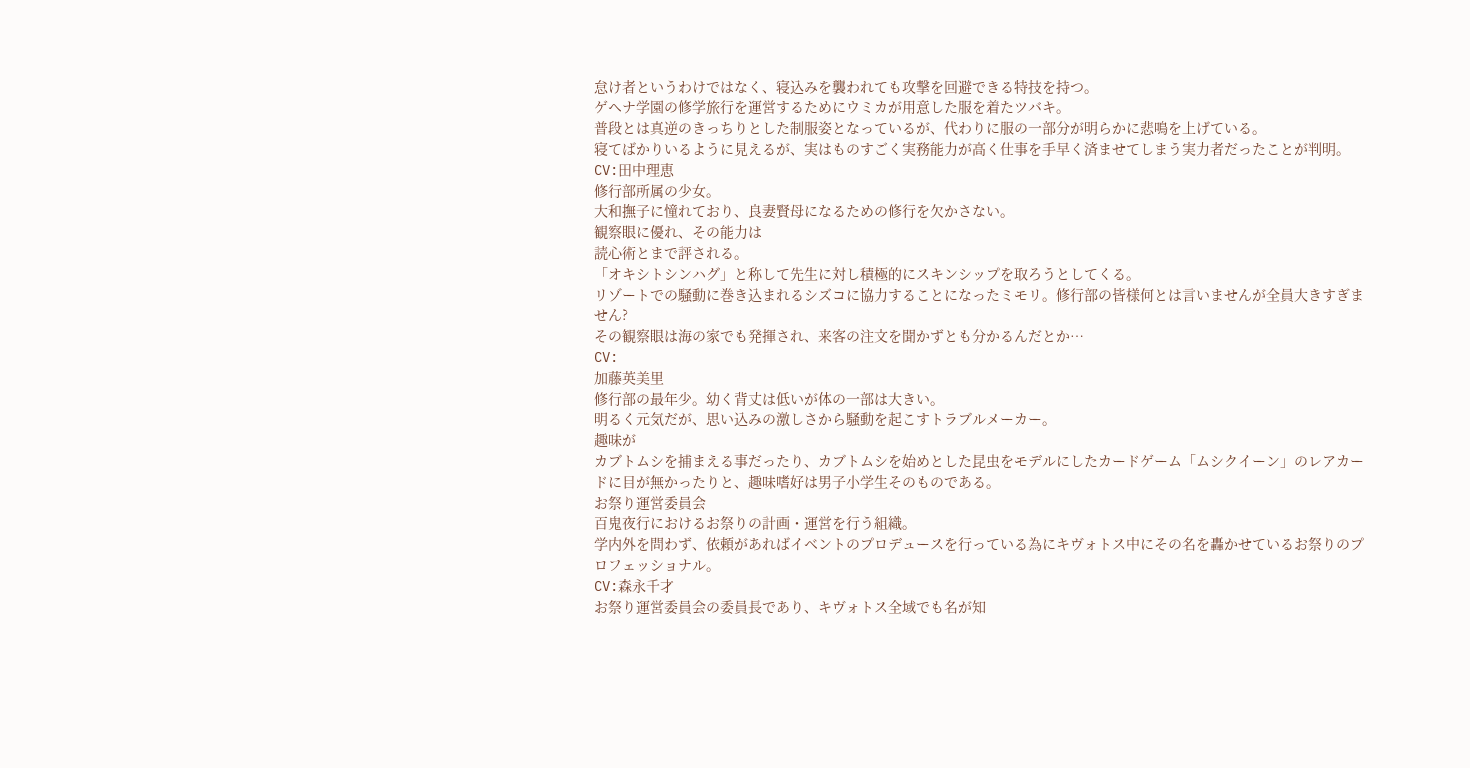怠け者というわけではなく、寝込みを襲われても攻撃を回避できる特技を持つ。
ゲヘナ学園の修学旅行を運営するためにウミカが用意した服を着たツバキ。
普段とは真逆のきっちりとした制服姿となっているが、代わりに服の一部分が明らかに悲鳴を上げている。
寝てばかりいるように見えるが、実はものすごく実務能力が高く仕事を手早く済ませてしまう実力者だったことが判明。
CV:田中理恵
修行部所属の少女。
大和撫子に憧れており、良妻賢母になるための修行を欠かさない。
観察眼に優れ、その能力は
読心術とまで評される。
「オキシトシンハグ」と称して先生に対し積極的にスキンシップを取ろうとしてくる。
リゾートでの騒動に巻き込まれるシズコに協力することになったミモリ。修行部の皆様何とは言いませんが全員大きすぎません?
その観察眼は海の家でも発揮され、来客の注文を聞かずとも分かるんだとか…
CV:
加藤英美里
修行部の最年少。幼く背丈は低いが体の一部は大きい。
明るく元気だが、思い込みの激しさから騒動を起こすトラブルメーカー。
趣味が
カブトムシを捕まえる事だったり、カブトムシを始めとした昆虫をモデルにしたカードゲーム「ムシクイーン」のレアカードに目が無かったりと、趣味嗜好は男子小学生そのものである。
お祭り運営委員会
百鬼夜行におけるお祭りの計画・運営を行う組織。
学内外を問わず、依頼があればイベントのプロデュースを行っている為にキヴォトス中にその名を轟かせているお祭りのプロフェッショナル。
CV:森永千才
お祭り運営委員会の委員長であり、キヴォトス全域でも名が知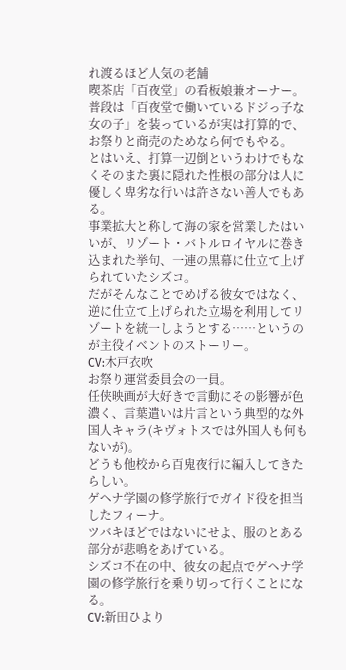れ渡るほど人気の老舗
喫茶店「百夜堂」の看板娘兼オーナー。
普段は「百夜堂で働いているドジっ子な女の子」を装っているが実は打算的で、お祭りと商売のためなら何でもやる。
とはいえ、打算一辺倒というわけでもなくそのまた裏に隠れた性根の部分は人に優しく卑劣な行いは許さない善人でもある。
事業拡大と称して海の家を営業したはいいが、リゾート・バトルロイヤルに巻き込まれた挙句、一連の黒幕に仕立て上げられていたシズコ。
だがそんなことでめげる彼女ではなく、逆に仕立て上げられた立場を利用してリゾートを統一しようとする……というのが主役イベントのストーリー。
CV:木戸衣吹
お祭り運営委員会の一員。
任侠映画が大好きで言動にその影響が色濃く、言葉遣いは片言という典型的な外国人キャラ(キヴォトスでは外国人も何もないが)。
どうも他校から百鬼夜行に編入してきたらしい。
ゲヘナ学園の修学旅行でガイド役を担当したフィーナ。
ツバキほどではないにせよ、服のとある部分が悲鳴をあげている。
シズコ不在の中、彼女の起点でゲヘナ学園の修学旅行を乗り切って行くことになる。
CV:新田ひより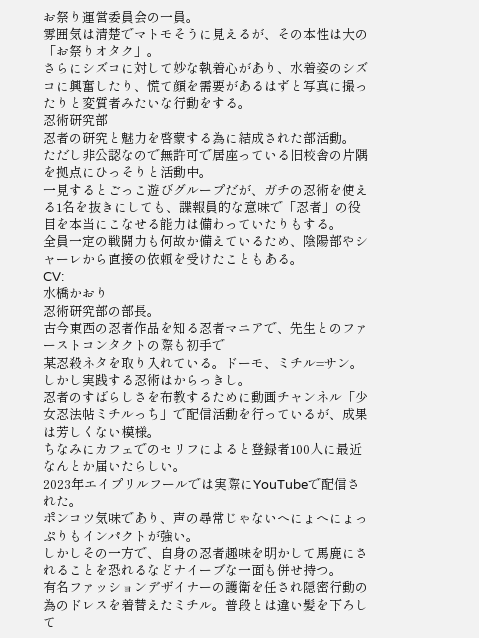お祭り運営委員会の一員。
雰囲気は清楚でマトモそうに見えるが、その本性は大の「お祭りオタク」。
さらにシズコに対して妙な執着心があり、水着姿のシズコに興奮したり、慌て顔を需要があるはずと写真に撮ったりと変質者みたいな行動をする。
忍術研究部
忍者の研究と魅力を啓蒙する為に結成された部活動。
ただし非公認なので無許可で居座っている旧校舎の片隅を拠点にひっそりと活動中。
一見するとごっこ遊びグループだが、ガチの忍術を使える1名を抜きにしても、諜報員的な意味で「忍者」の役目を本当にこなせる能力は備わっていたりもする。
全員一定の戦闘力も何故か備えているため、陰陽部やシャーレから直接の依頼を受けたこともある。
CV:
水橋かおり
忍術研究部の部長。
古今東西の忍者作品を知る忍者マニアで、先生とのファーストコンタクトの際も初手で
某忍殺ネタを取り入れている。ドーモ、ミチル=サン。
しかし実践する忍術はからっきし。
忍者のすばらしさを布教するために動画チャンネル「少女忍法帖ミチルっち」で配信活動を行っているが、成果は芳しくない模様。
ちなみにカフェでのセリフによると登録者100人に最近なんとか届いたらしい。
2023年エイプリルフールでは実際にYouTubeで配信された。
ポンコツ気味であり、声の尋常じゃないへにょへにょっぷりもインパクトが強い。
しかしその一方で、自身の忍者趣味を明かして馬鹿にされることを恐れるなどナイーブな一面も併せ持つ。
有名ファッションデザイナーの護衛を任され隠密行動の為のドレスを着替えたミチル。普段とは違い髪を下ろして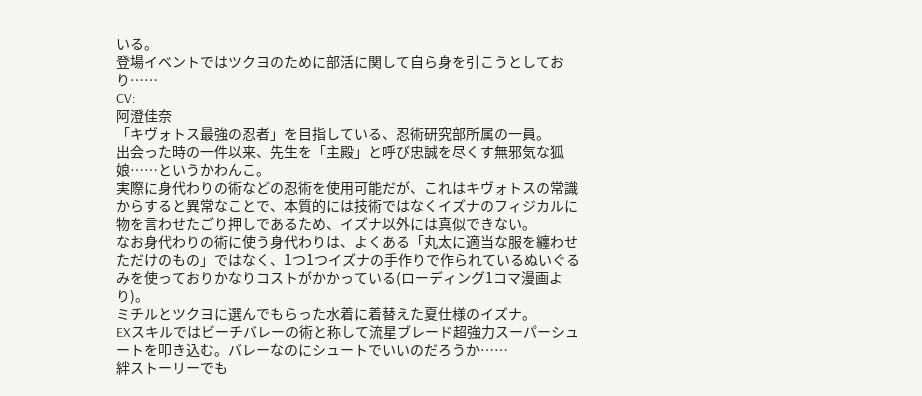いる。
登場イベントではツクヨのために部活に関して自ら身を引こうとしており……
CV:
阿澄佳奈
「キヴォトス最強の忍者」を目指している、忍術研究部所属の一員。
出会った時の一件以来、先生を「主殿」と呼び忠誠を尽くす無邪気な狐娘……というかわんこ。
実際に身代わりの術などの忍術を使用可能だが、これはキヴォトスの常識からすると異常なことで、本質的には技術ではなくイズナのフィジカルに物を言わせたごり押しであるため、イズナ以外には真似できない。
なお身代わりの術に使う身代わりは、よくある「丸太に適当な服を纏わせただけのもの」ではなく、1つ1つイズナの手作りで作られているぬいぐるみを使っておりかなりコストがかかっている(ローディング1コマ漫画より)。
ミチルとツクヨに選んでもらった水着に着替えた夏仕様のイズナ。
EXスキルではビーチバレーの術と称して流星ブレード超強力スーパーシュートを叩き込む。バレーなのにシュートでいいのだろうか……
絆ストーリーでも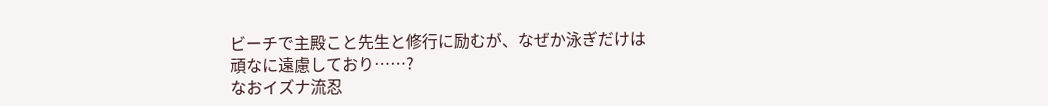ビーチで主殿こと先生と修行に励むが、なぜか泳ぎだけは頑なに遠慮しており……?
なおイズナ流忍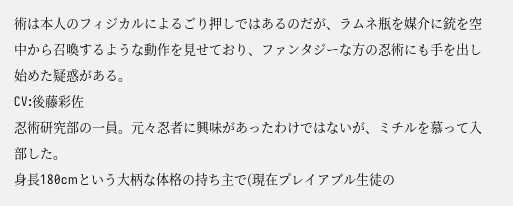術は本人のフィジカルによるごり押しではあるのだが、ラムネ瓶を媒介に銃を空中から召喚するような動作を見せており、ファンタジーな方の忍術にも手を出し始めた疑惑がある。
CV:後藤彩佐
忍術研究部の一員。元々忍者に興味があったわけではないが、ミチルを慕って入部した。
身長180cmという大柄な体格の持ち主で(現在プレイアブル生徒の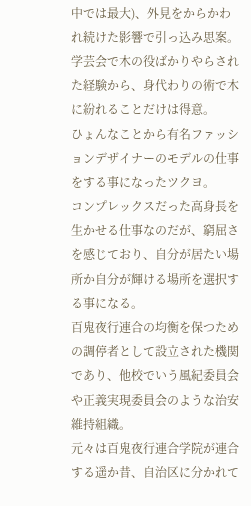中では最大)、外見をからかわれ続けた影響で引っ込み思案。
学芸会で木の役ばかりやらされた経験から、身代わりの術で木に紛れることだけは得意。
ひょんなことから有名ファッションデザイナーのモデルの仕事をする事になったツクヨ。
コンプレックスだった高身長を生かせる仕事なのだが、窮屈さを感じており、自分が居たい場所か自分が輝ける場所を選択する事になる。
百鬼夜行連合の均衡を保つための調停者として設立された機関であり、他校でいう風紀委員会や正義実現委員会のような治安維持組織。
元々は百鬼夜行連合学院が連合する遥か昔、自治区に分かれて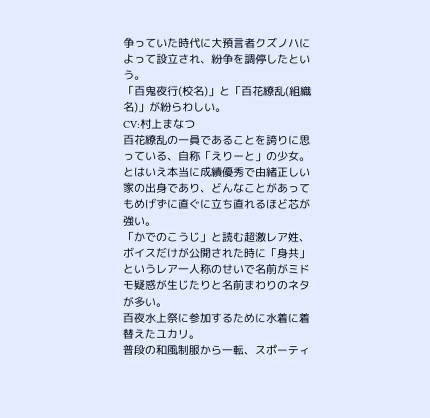争っていた時代に大預言者クズノハによって設立され、紛争を調停したという。
「百鬼夜行(校名)」と「百花繚乱(組織名)」が紛らわしい。
CV:村上まなつ
百花繚乱の一員であることを誇りに思っている、自称「えりーと」の少女。
とはいえ本当に成績優秀で由緒正しい家の出身であり、どんなことがあってもめげずに直ぐに立ち直れるほど芯が強い。
「かでのこうじ」と読む超激レア姓、ボイスだけが公開された時に「身共」というレア一人称のせいで名前がミドモ疑惑が生じたりと名前まわりのネタが多い。
百夜水上祭に参加するために水着に着替えたユカリ。
普段の和風制服から一転、スポーティ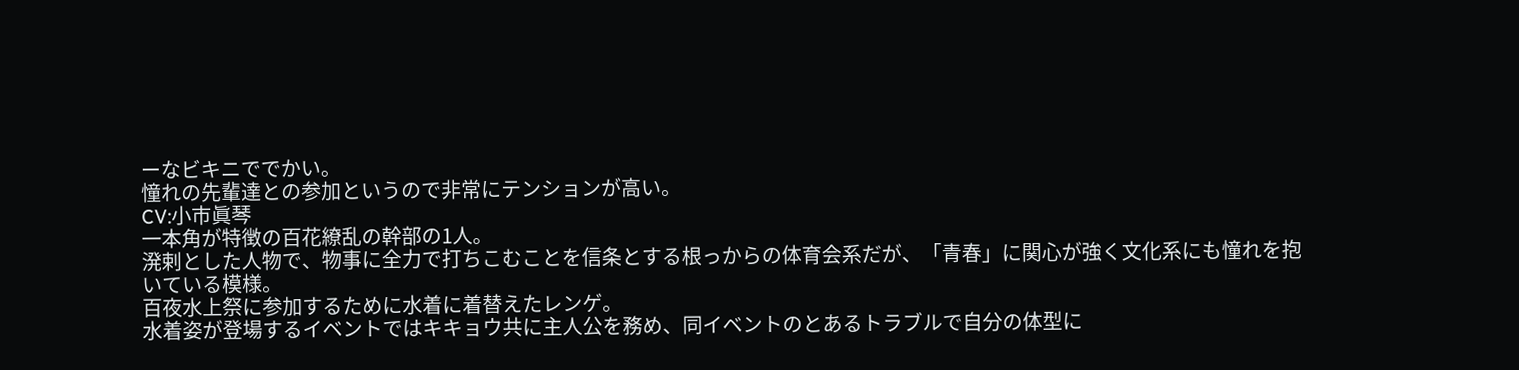ーなビキニででかい。
憧れの先輩達との参加というので非常にテンションが高い。
CV:小市眞琴
一本角が特徴の百花繚乱の幹部の1人。
溌剌とした人物で、物事に全力で打ちこむことを信条とする根っからの体育会系だが、「青春」に関心が強く文化系にも憧れを抱いている模様。
百夜水上祭に参加するために水着に着替えたレンゲ。
水着姿が登場するイベントではキキョウ共に主人公を務め、同イベントのとあるトラブルで自分の体型に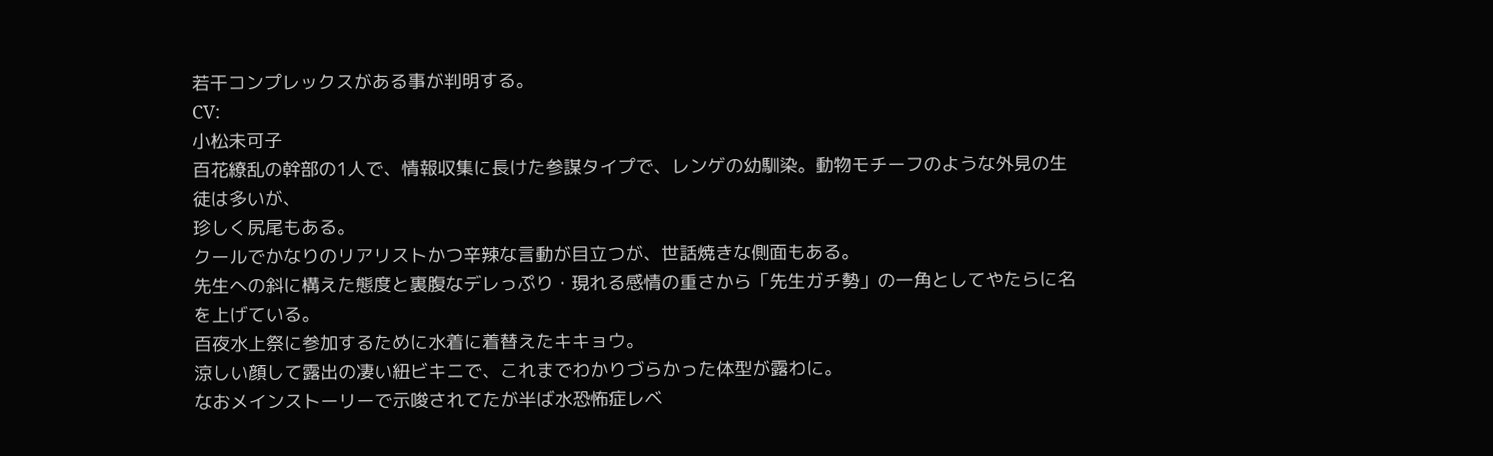若干コンプレックスがある事が判明する。
CV:
小松未可子
百花繚乱の幹部の1人で、情報収集に長けた参謀タイプで、レンゲの幼馴染。動物モチーフのような外見の生徒は多いが、
珍しく尻尾もある。
クールでかなりのリアリストかつ辛辣な言動が目立つが、世話焼きな側面もある。
先生への斜に構えた態度と裏腹なデレっぷり・現れる感情の重さから「先生ガチ勢」の一角としてやたらに名を上げている。
百夜水上祭に参加するために水着に着替えたキキョウ。
涼しい顔して露出の凄い紐ビキニで、これまでわかりづらかった体型が露わに。
なおメインストーリーで示唆されてたが半ば水恐怖症レベ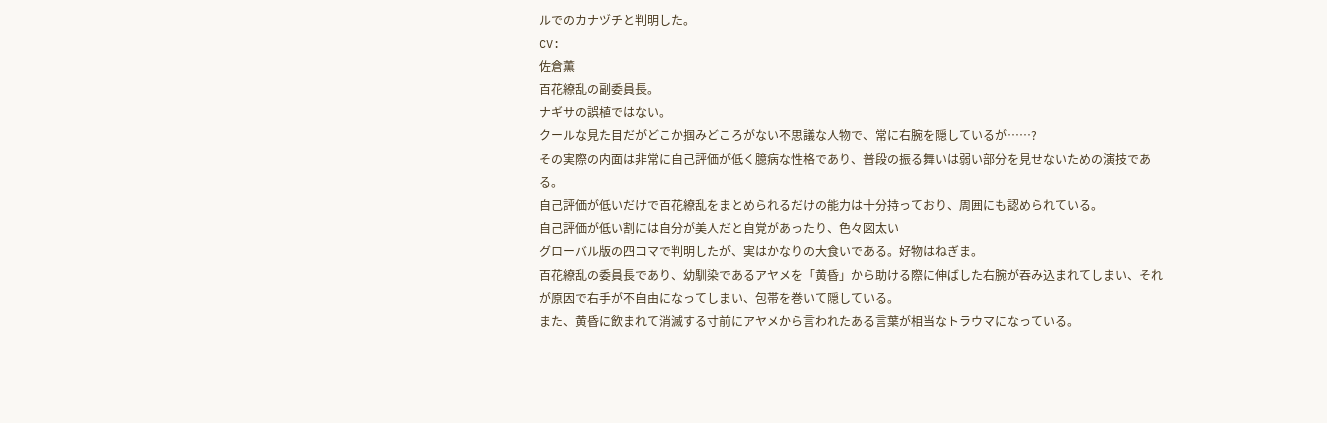ルでのカナヅチと判明した。
CV:
佐倉薫
百花繚乱の副委員長。
ナギサの誤植ではない。
クールな見た目だがどこか掴みどころがない不思議な人物で、常に右腕を隠しているが……?
その実際の内面は非常に自己評価が低く臆病な性格であり、普段の振る舞いは弱い部分を見せないための演技である。
自己評価が低いだけで百花繚乱をまとめられるだけの能力は十分持っており、周囲にも認められている。
自己評価が低い割には自分が美人だと自覚があったり、色々図太い
グローバル版の四コマで判明したが、実はかなりの大食いである。好物はねぎま。
百花繚乱の委員長であり、幼馴染であるアヤメを「黄昏」から助ける際に伸ばした右腕が吞み込まれてしまい、それが原因で右手が不自由になってしまい、包帯を巻いて隠している。
また、黄昏に飲まれて消滅する寸前にアヤメから言われたある言葉が相当なトラウマになっている。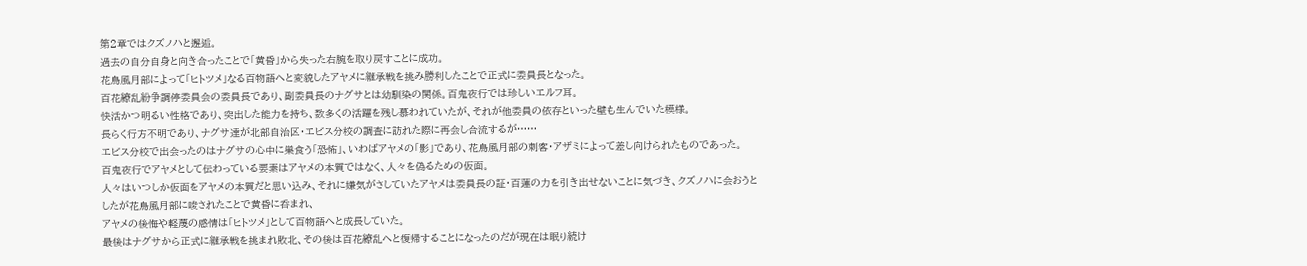第2章ではクズノハと邂逅。
過去の自分自身と向き合ったことで「黄昏」から失った右腕を取り戻すことに成功。
花鳥風月部によって「ヒトツメ」なる百物語へと変貌したアヤメに継承戦を挑み勝利したことで正式に委員長となった。
百花繚乱紛争調停委員会の委員長であり、副委員長のナグサとは幼馴染の関係。百鬼夜行では珍しいエルフ耳。
快活かつ明るい性格であり、突出した能力を持ち、数多くの活躍を残し慕われていたが、それが他委員の依存といった壁も生んでいた模様。
長らく行方不明であり、ナグサ達が北部自治区・エビス分校の調査に訪れた際に再会し合流するが……
エビス分校で出会ったのはナグサの心中に巣食う「恐怖」、いわばアヤメの「影」であり、花鳥風月部の刺客・アザミによって差し向けられたものであった。
百鬼夜行でアヤメとして伝わっている要素はアヤメの本質ではなく、人々を偽るための仮面。
人々はいつしか仮面をアヤメの本質だと思い込み、それに嫌気がさしていたアヤメは委員長の証・百蓮の力を引き出せないことに気づき、クズノハに会おうとしたが花鳥風月部に唆されたことで黄昏に呑まれ、
アヤメの後悔や軽蔑の感情は「ヒトツメ」として百物語へと成長していた。
最後はナグサから正式に継承戦を挑まれ敗北、その後は百花繚乱へと復帰することになったのだが現在は眠り続け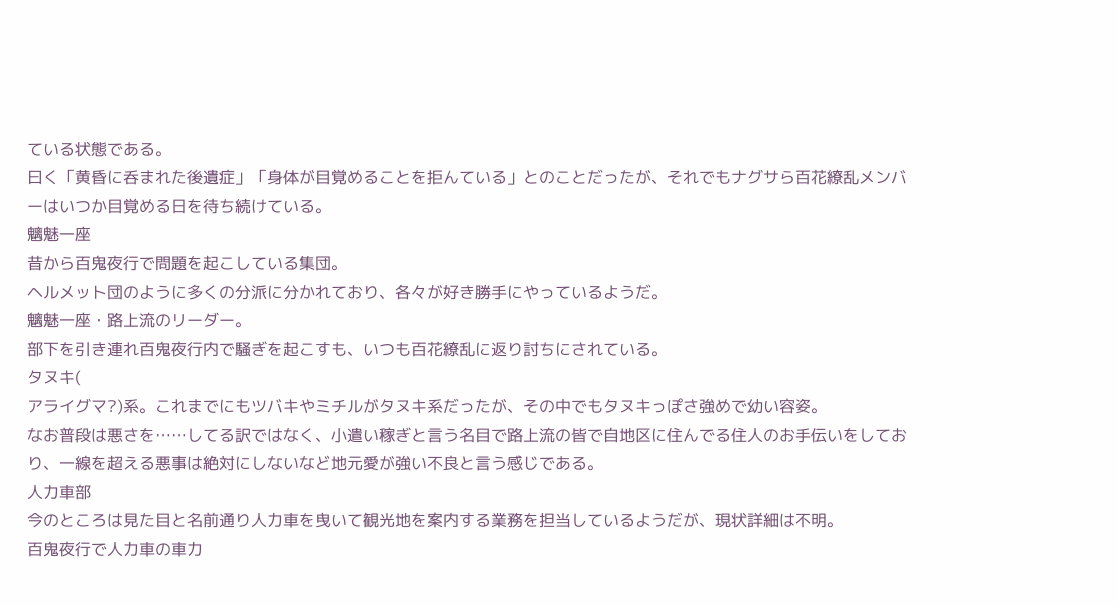ている状態である。
曰く「黄昏に呑まれた後遺症」「身体が目覚めることを拒んている」とのことだったが、それでもナグサら百花繚乱メンバーはいつか目覚める日を待ち続けている。
魑魅一座
昔から百鬼夜行で問題を起こしている集団。
ヘルメット団のように多くの分派に分かれており、各々が好き勝手にやっているようだ。
魑魅一座・路上流のリーダー。
部下を引き連れ百鬼夜行内で騒ぎを起こすも、いつも百花繚乱に返り討ちにされている。
タヌキ(
アライグマ?)系。これまでにもツバキやミチルがタヌキ系だったが、その中でもタヌキっぽさ強めで幼い容姿。
なお普段は悪さを……してる訳ではなく、小遣い稼ぎと言う名目で路上流の皆で自地区に住んでる住人のお手伝いをしており、一線を超える悪事は絶対にしないなど地元愛が強い不良と言う感じである。
人力車部
今のところは見た目と名前通り人力車を曳いて観光地を案内する業務を担当しているようだが、現状詳細は不明。
百鬼夜行で人力車の車力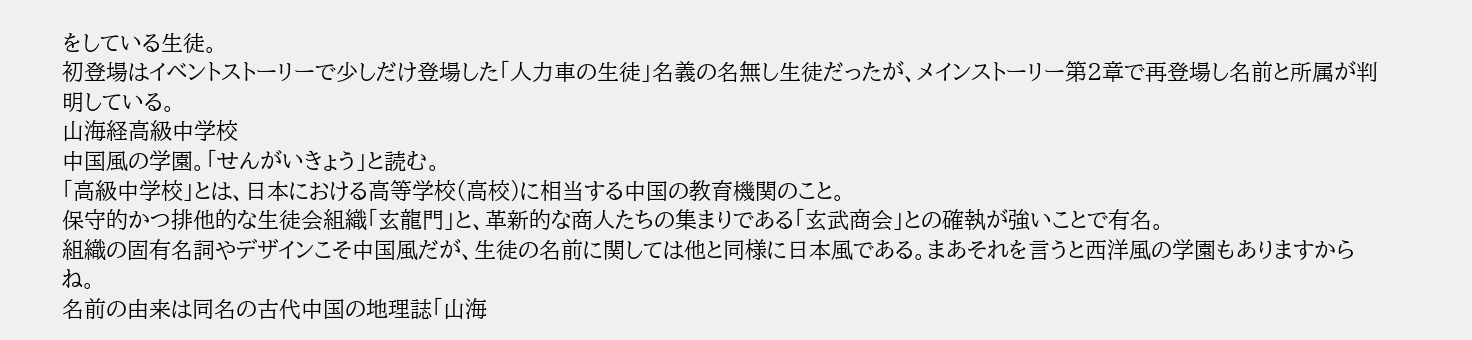をしている生徒。
初登場はイベントストーリーで少しだけ登場した「人力車の生徒」名義の名無し生徒だったが、メインストーリー第2章で再登場し名前と所属が判明している。
山海経高級中学校
中国風の学園。「せんがいきょう」と読む。
「高級中学校」とは、日本における高等学校(高校)に相当する中国の教育機関のこと。
保守的かつ排他的な生徒会組織「玄龍門」と、革新的な商人たちの集まりである「玄武商会」との確執が強いことで有名。
組織の固有名詞やデザインこそ中国風だが、生徒の名前に関しては他と同様に日本風である。まあそれを言うと西洋風の学園もありますからね。
名前の由来は同名の古代中国の地理誌「山海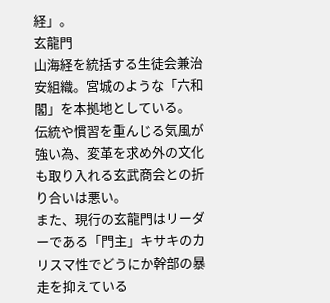経」。
玄龍門
山海経を統括する生徒会兼治安組織。宮城のような「六和閣」を本拠地としている。
伝統や慣習を重んじる気風が強い為、変革を求め外の文化も取り入れる玄武商会との折り合いは悪い。
また、現行の玄龍門はリーダーである「門主」キサキのカリスマ性でどうにか幹部の暴走を抑えている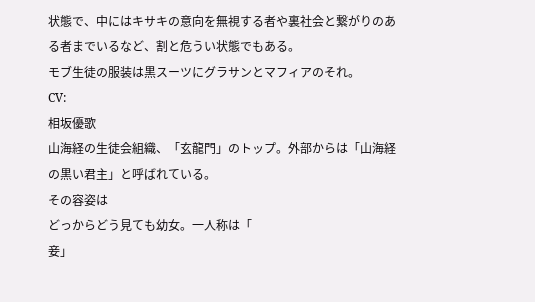状態で、中にはキサキの意向を無視する者や裏社会と繋がりのある者までいるなど、割と危うい状態でもある。
モブ生徒の服装は黒スーツにグラサンとマフィアのそれ。
CV:
相坂優歌
山海経の生徒会組織、「玄龍門」のトップ。外部からは「山海経の黒い君主」と呼ばれている。
その容姿は
どっからどう見ても幼女。一人称は「
妾」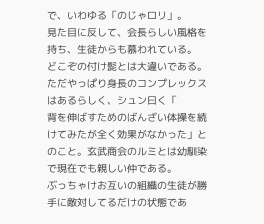で、いわゆる「のじゃロリ」。
見た目に反して、会長らしい風格を持ち、生徒からも慕われている。
どこぞの付け髭とは大違いである。ただやっぱり身長のコンプレックスはあるらしく、シュン曰く「
背を伸ばすためのばんざい体操を続けてみたが全く効果がなかった」とのこと。玄武商会のルミとは幼馴染で現在でも親しい仲である。
ぶっちゃけお互いの組織の生徒が勝手に敵対してるだけの状態であ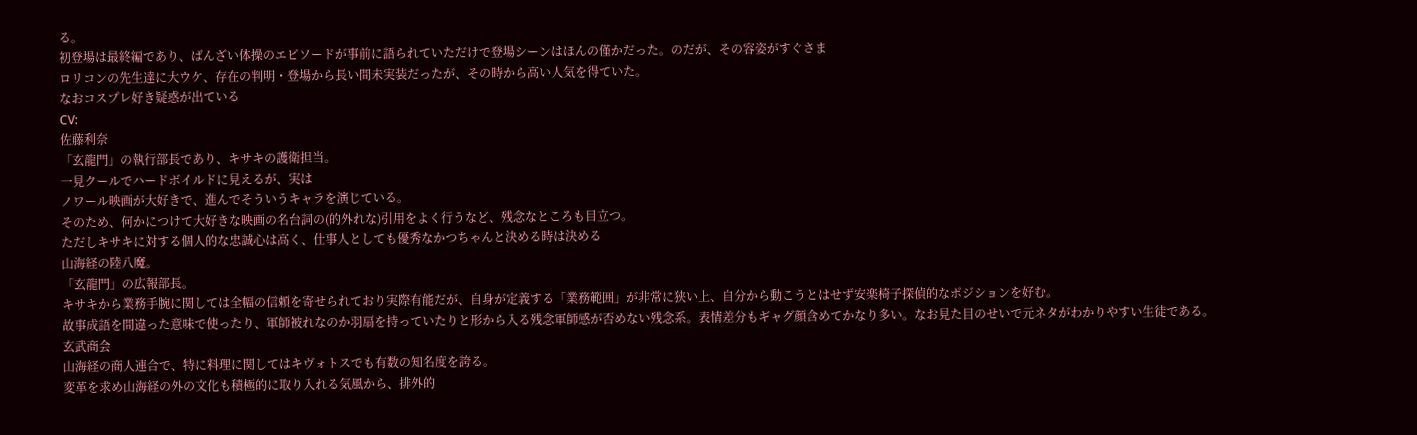る。
初登場は最終編であり、ばんざい体操のエピソードが事前に語られていただけで登場シーンはほんの僅かだった。のだが、その容姿がすぐさま
ロリコンの先生達に大ウケ、存在の判明・登場から長い間未実装だったが、その時から高い人気を得ていた。
なおコスプレ好き疑惑が出ている
CV:
佐藤利奈
「玄龍門」の執行部長であり、キサキの護衛担当。
一見クールでハードボイルドに見えるが、実は
ノワール映画が大好きで、進んでそういうキャラを演じている。
そのため、何かにつけて大好きな映画の名台詞の(的外れな)引用をよく行うなど、残念なところも目立つ。
ただしキサキに対する個人的な忠誠心は高く、仕事人としても優秀なかつちゃんと決める時は決める
山海経の陸八魔。
「玄龍門」の広報部長。
キサキから業務手腕に関しては全幅の信頼を寄せられており実際有能だが、自身が定義する「業務範囲」が非常に狭い上、自分から動こうとはせず安楽椅子探偵的なポジションを好む。
故事成語を間違った意味で使ったり、軍師被れなのか羽扇を持っていたりと形から入る残念軍師感が否めない残念系。表情差分もギャグ顔含めてかなり多い。なお見た目のせいで元ネタがわかりやすい生徒である。
玄武商会
山海経の商人連合で、特に料理に関してはキヴォトスでも有数の知名度を誇る。
変革を求め山海経の外の文化も積極的に取り入れる気風から、排外的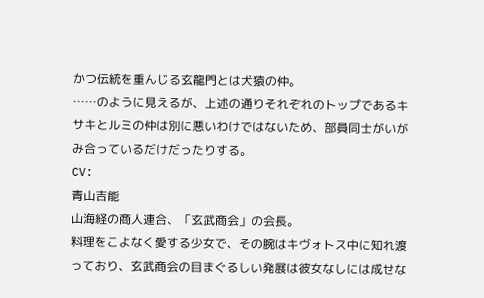かつ伝統を重んじる玄龍門とは犬猿の仲。
……のように見えるが、上述の通りそれぞれのトップであるキサキとルミの仲は別に悪いわけではないため、部員同士がいがみ合っているだけだったりする。
CV:
青山吉能
山海経の商人連合、「玄武商会」の会長。
料理をこよなく愛する少女で、その腕はキヴォトス中に知れ渡っており、玄武商会の目まぐるしい発展は彼女なしには成せな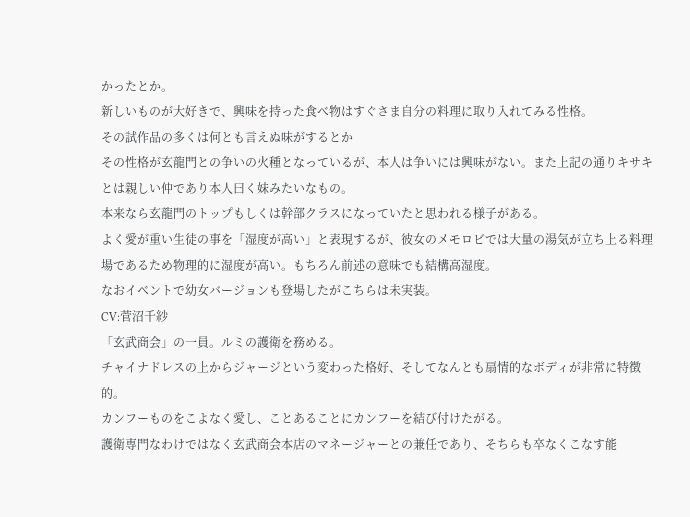かったとか。
新しいものが大好きで、興味を持った食べ物はすぐさま自分の料理に取り入れてみる性格。
その試作品の多くは何とも言えぬ味がするとか
その性格が玄龍門との争いの火種となっているが、本人は争いには興味がない。また上記の通りキサキとは親しい仲であり本人曰く妹みたいなもの。
本来なら玄龍門のトップもしくは幹部クラスになっていたと思われる様子がある。
よく愛が重い生徒の事を「湿度が高い」と表現するが、彼女のメモロビでは大量の湯気が立ち上る料理場であるため物理的に湿度が高い。もちろん前述の意味でも結構高湿度。
なおイベントで幼女バージョンも登場したがこちらは未実装。
CV:菅沼千紗
「玄武商会」の一員。ルミの護衛を務める。
チャイナドレスの上からジャージという変わった格好、そしてなんとも扇情的なボディが非常に特徴的。
カンフーものをこよなく愛し、ことあることにカンフーを結び付けたがる。
護衛専門なわけではなく玄武商会本店のマネージャーとの兼任であり、そちらも卒なくこなす能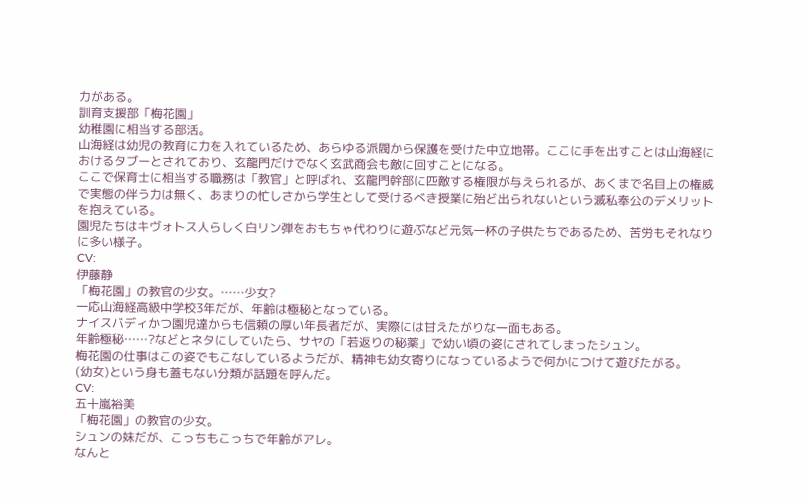力がある。
訓育支援部「梅花園」
幼稚園に相当する部活。
山海経は幼児の教育に力を入れているため、あらゆる派閥から保護を受けた中立地帯。ここに手を出すことは山海経におけるタブーとされており、玄龍門だけでなく玄武商会も敵に回すことになる。
ここで保育士に相当する職務は「教官」と呼ばれ、玄龍門幹部に匹敵する権限が与えられるが、あくまで名目上の権威で実態の伴う力は無く、あまりの忙しさから学生として受けるべき授業に殆ど出られないという滅私奉公のデメリットを抱えている。
園児たちはキヴォトス人らしく白リン弾をおもちゃ代わりに遊ぶなど元気一杯の子供たちであるため、苦労もそれなりに多い様子。
CV:
伊藤静
「梅花園」の教官の少女。……少女?
一応山海経高級中学校3年だが、年齢は極秘となっている。
ナイスバディかつ園児達からも信頼の厚い年長者だが、実際には甘えたがりな一面もある。
年齢極秘……?などとネタにしていたら、サヤの「若返りの秘薬」で幼い頃の姿にされてしまったシュン。
梅花園の仕事はこの姿でもこなしているようだが、精神も幼女寄りになっているようで何かにつけて遊びたがる。
(幼女)という身も蓋もない分類が話題を呼んだ。
CV:
五十嵐裕美
「梅花園」の教官の少女。
シュンの妹だが、こっちもこっちで年齢がアレ。
なんと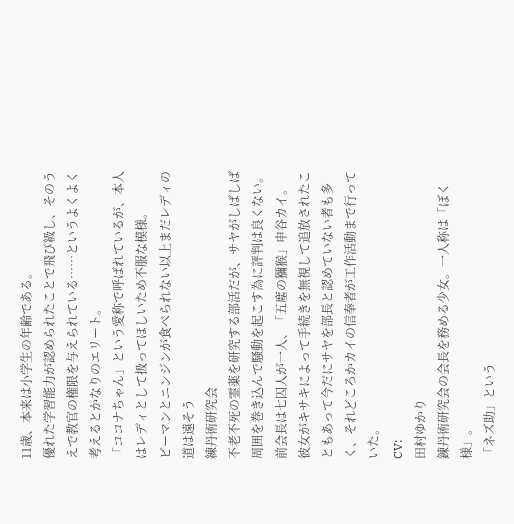11歳、本来は小学生の年齢である。
優れた学習能力が認められたことで飛び級し、そのうえで教官の権限を与えられている……というよくよく考えるとかなりのエリート。
「ココナちゃん」という愛称で呼ばれているが、本人はレディとして扱ってほしいため不服な模様。
ピーマンとニンジンが食べられない以上まだレディの道は遠そう
練丹術研究会
不老不死の霊薬を研究する部活だが、サヤがしばしば周囲を巻き込んで騒動を起こす為に評判は良くない。
前会長は七囚人が一人、「五塵の獼猴」申谷カイ。
彼女がキサキによって手続きを無視して追放されたこともあって今だにサヤを部長と認めていない者も多く、それどころかカイの信奉者が工作活動まで行っていた。
CV:
田村ゆかり
錬丹術研究会の会長を務める少女。一人称は「ぼく様」。
「ネズ助」という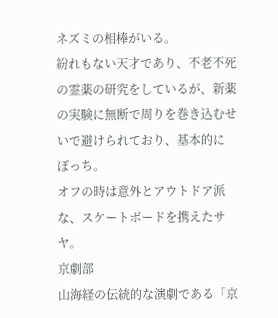ネズミの相棒がいる。
紛れもない天才であり、不老不死の霊薬の研究をしているが、新薬の実験に無断で周りを巻き込むせいで避けられており、基本的に
ぼっち。
オフの時は意外とアウトドア派な、スケートボードを携えたサヤ。
京劇部
山海経の伝統的な演劇である「京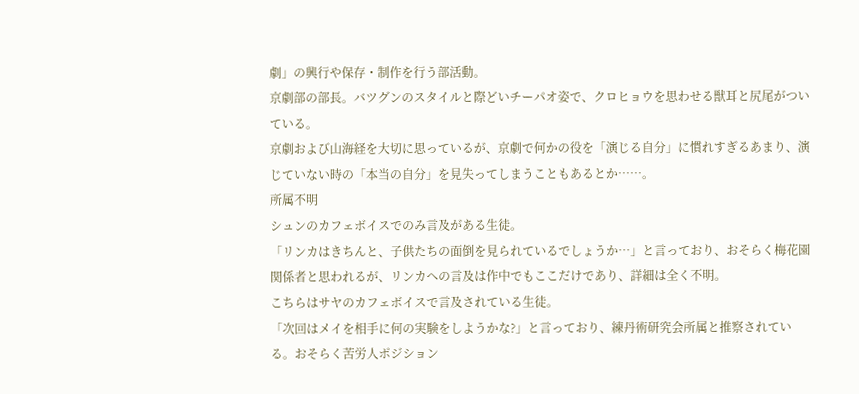劇」の興行や保存・制作を行う部活動。
京劇部の部長。バツグンのスタイルと際どいチーパオ姿で、クロヒョウを思わせる獣耳と尻尾がついている。
京劇および山海経を大切に思っているが、京劇で何かの役を「演じる自分」に慣れすぎるあまり、演じていない時の「本当の自分」を見失ってしまうこともあるとか……。
所属不明
シュンのカフェボイスでのみ言及がある生徒。
「リンカはきちんと、子供たちの面倒を見られているでしょうか…」と言っており、おそらく梅花園関係者と思われるが、リンカへの言及は作中でもここだけであり、詳細は全く不明。
こちらはサヤのカフェボイスで言及されている生徒。
「次回はメイを相手に何の実験をしようかな?」と言っており、練丹術研究会所属と推察されている。おそらく苦労人ポジション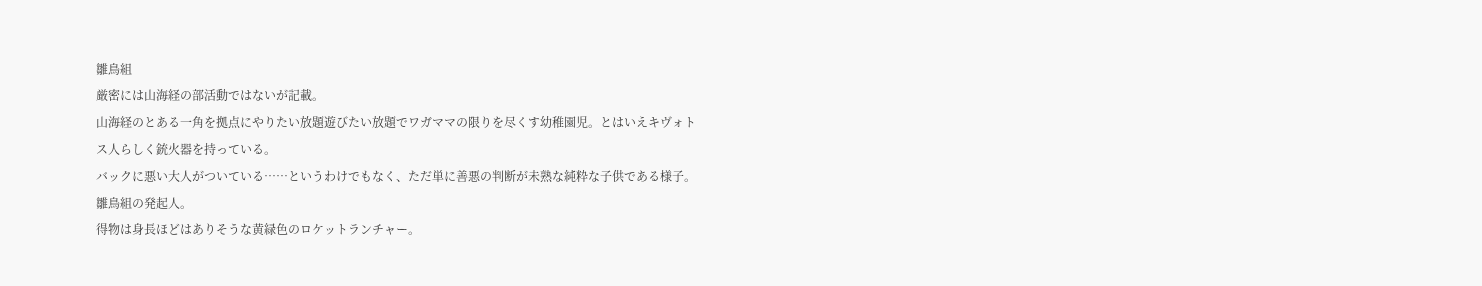雛鳥組
厳密には山海経の部活動ではないが記載。
山海経のとある一角を拠点にやりたい放題遊びたい放題でワガママの限りを尽くす幼稚園児。とはいえキヴォトス人らしく銃火器を持っている。
バックに悪い大人がついている……というわけでもなく、ただ単に善悪の判断が未熟な純粋な子供である様子。
雛鳥組の発起人。
得物は身長ほどはありそうな黄緑色のロケットランチャー。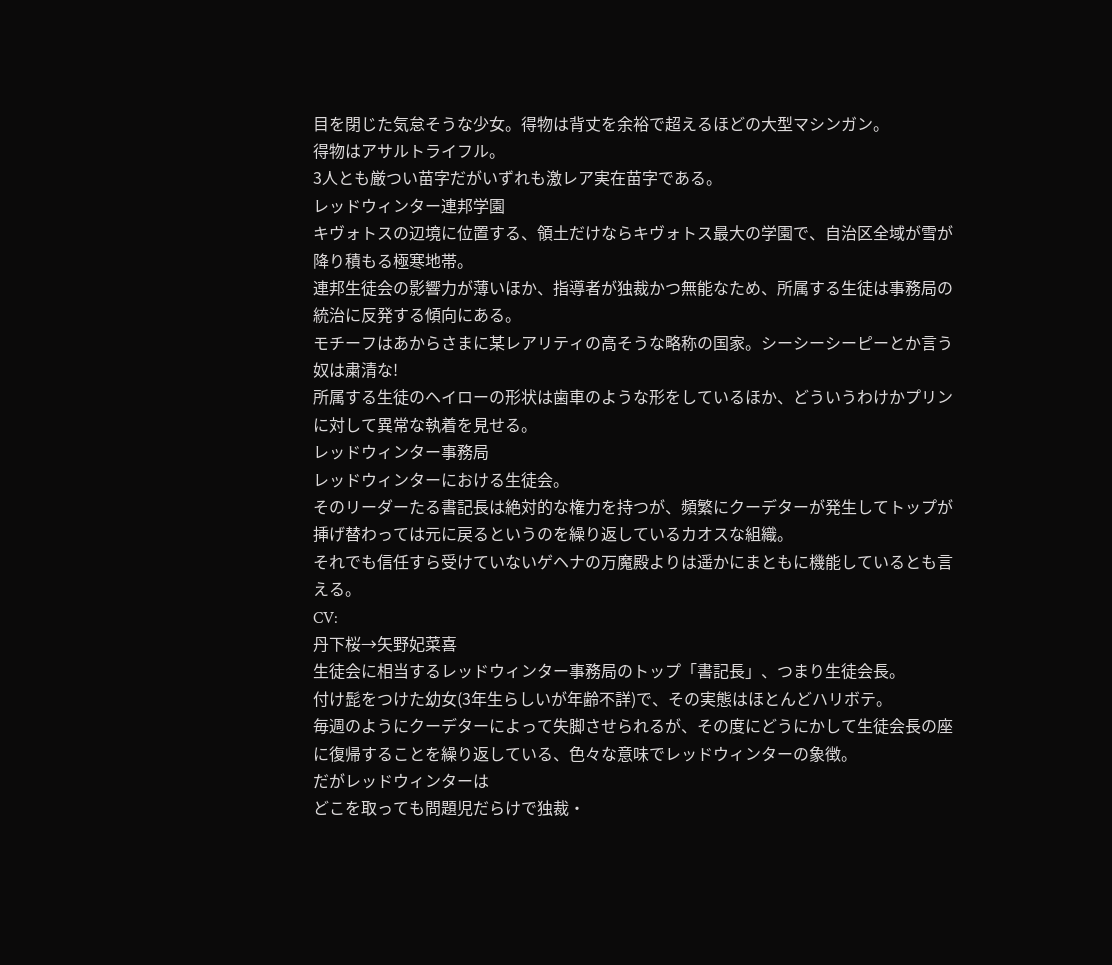目を閉じた気怠そうな少女。得物は背丈を余裕で超えるほどの大型マシンガン。
得物はアサルトライフル。
3人とも厳つい苗字だがいずれも激レア実在苗字である。
レッドウィンター連邦学園
キヴォトスの辺境に位置する、領土だけならキヴォトス最大の学園で、自治区全域が雪が降り積もる極寒地帯。
連邦生徒会の影響力が薄いほか、指導者が独裁かつ無能なため、所属する生徒は事務局の統治に反発する傾向にある。
モチーフはあからさまに某レアリティの高そうな略称の国家。シーシーシーピーとか言う奴は粛清な!
所属する生徒のヘイローの形状は歯車のような形をしているほか、どういうわけかプリンに対して異常な執着を見せる。
レッドウィンター事務局
レッドウィンターにおける生徒会。
そのリーダーたる書記長は絶対的な権力を持つが、頻繁にクーデターが発生してトップが挿げ替わっては元に戻るというのを繰り返しているカオスな組織。
それでも信任すら受けていないゲヘナの万魔殿よりは遥かにまともに機能しているとも言える。
CV:
丹下桜→矢野妃菜喜
生徒会に相当するレッドウィンター事務局のトップ「書記長」、つまり生徒会長。
付け髭をつけた幼女(3年生らしいが年齢不詳)で、その実態はほとんどハリボテ。
毎週のようにクーデターによって失脚させられるが、その度にどうにかして生徒会長の座に復帰することを繰り返している、色々な意味でレッドウィンターの象徴。
だがレッドウィンターは
どこを取っても問題児だらけで独裁・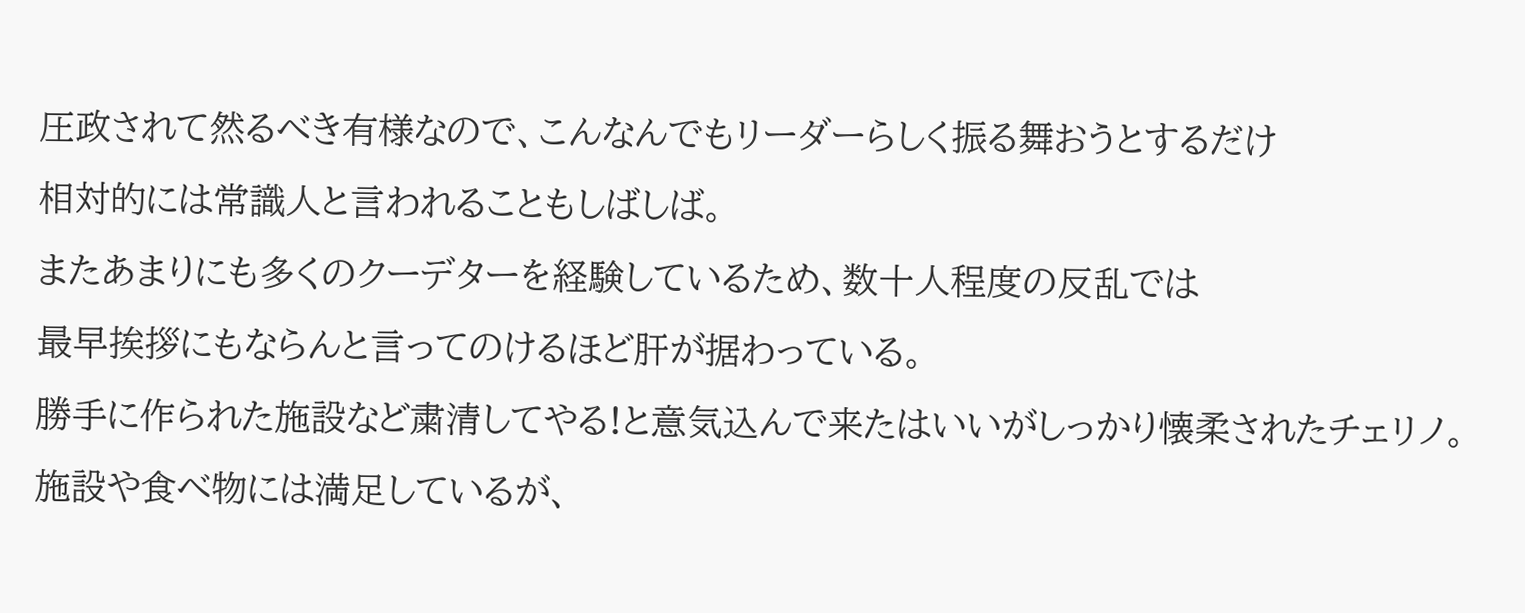圧政されて然るべき有様なので、こんなんでもリーダーらしく振る舞おうとするだけ
相対的には常識人と言われることもしばしば。
またあまりにも多くのクーデターを経験しているため、数十人程度の反乱では
最早挨拶にもならんと言ってのけるほど肝が据わっている。
勝手に作られた施設など粛清してやる!と意気込んで来たはいいがしっかり懐柔されたチェリノ。
施設や食べ物には満足しているが、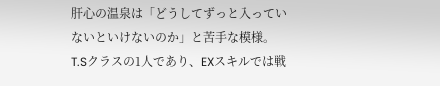肝心の温泉は「どうしてずっと入っていないといけないのか」と苦手な模様。
T.Sクラスの1人であり、EXスキルでは戦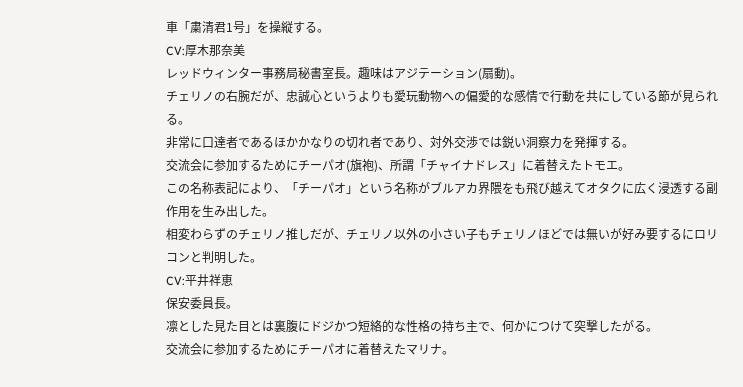車「粛清君1号」を操縦する。
CV:厚木那奈美
レッドウィンター事務局秘書室長。趣味はアジテーション(扇動)。
チェリノの右腕だが、忠誠心というよりも愛玩動物への偏愛的な感情で行動を共にしている節が見られる。
非常に口達者であるほかかなりの切れ者であり、対外交渉では鋭い洞察力を発揮する。
交流会に参加するためにチーパオ(旗袍)、所謂「チャイナドレス」に着替えたトモエ。
この名称表記により、「チーパオ」という名称がブルアカ界隈をも飛び越えてオタクに広く浸透する副作用を生み出した。
相変わらずのチェリノ推しだが、チェリノ以外の小さい子もチェリノほどでは無いが好み要するにロリコンと判明した。
CV:平井祥恵
保安委員長。
凛とした見た目とは裏腹にドジかつ短絡的な性格の持ち主で、何かにつけて突撃したがる。
交流会に参加するためにチーパオに着替えたマリナ。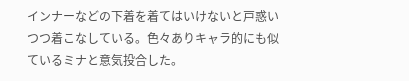インナーなどの下着を着てはいけないと戸惑いつつ着こなしている。色々ありキャラ的にも似ているミナと意気投合した。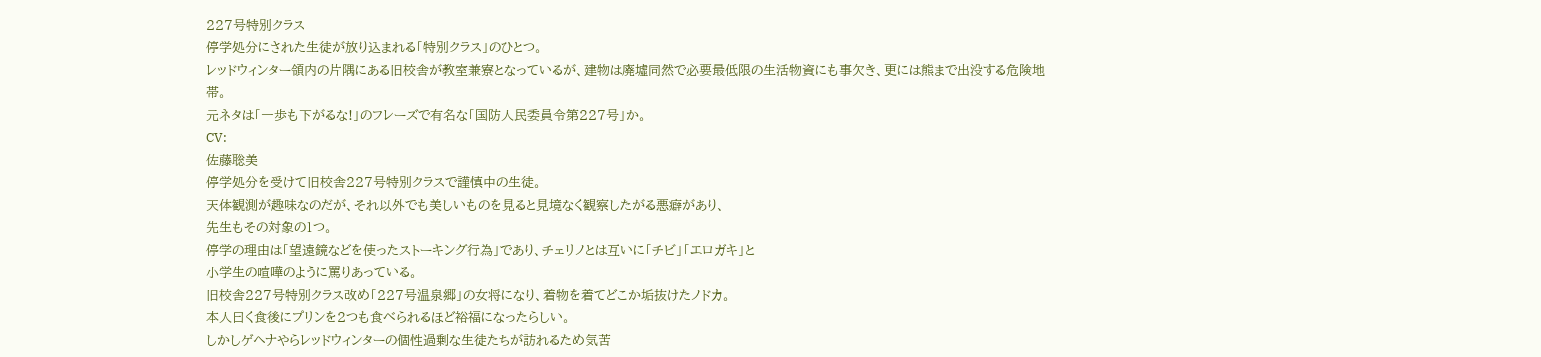227号特別クラス
停学処分にされた生徒が放り込まれる「特別クラス」のひとつ。
レッドウィンター領内の片隅にある旧校舎が教室兼寮となっているが、建物は廃墟同然で必要最低限の生活物資にも事欠き、更には熊まで出没する危険地帯。
元ネタは「一歩も下がるな!」のフレーズで有名な「国防人民委員令第227号」か。
CV:
佐藤聡美
停学処分を受けて旧校舎227号特別クラスで謹慎中の生徒。
天体観測が趣味なのだが、それ以外でも美しいものを見ると見境なく観察したがる悪癖があり、
先生もその対象の1つ。
停学の理由は「望遠鏡などを使ったストーキング行為」であり、チェリノとは互いに「チビ」「エロガキ」と
小学生の喧嘩のように罵りあっている。
旧校舎227号特別クラス改め「227号温泉郷」の女将になり、着物を着てどこか垢抜けたノドカ。
本人曰く食後にプリンを2つも食べられるほど裕福になったらしい。
しかしゲヘナやらレッドウィンターの個性過剰な生徒たちが訪れるため気苦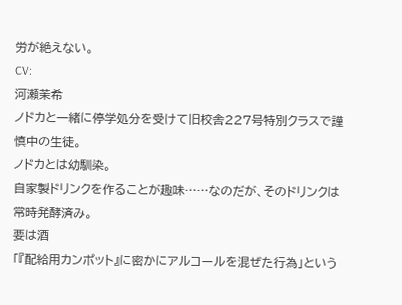労が絶えない。
CV:
河瀬茉希
ノドカと一緒に停学処分を受けて旧校舎227号特別クラスで謹慎中の生徒。
ノドカとは幼馴染。
自家製ドリンクを作ることが趣味……なのだが、そのドリンクは
常時発酵済み。
要は酒
「『配給用カンポット』に密かにアルコールを混ぜた行為」という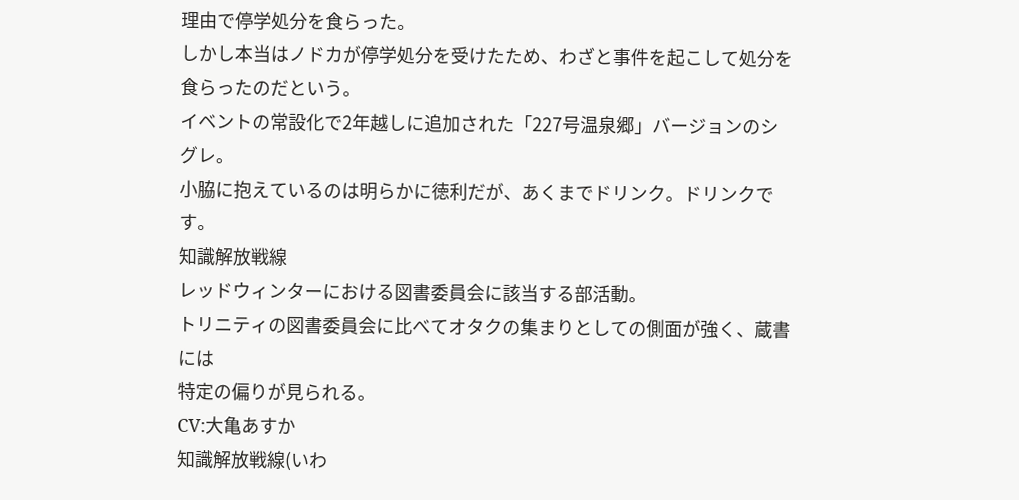理由で停学処分を食らった。
しかし本当はノドカが停学処分を受けたため、わざと事件を起こして処分を食らったのだという。
イベントの常設化で2年越しに追加された「227号温泉郷」バージョンのシグレ。
小脇に抱えているのは明らかに徳利だが、あくまでドリンク。ドリンクです。
知識解放戦線
レッドウィンターにおける図書委員会に該当する部活動。
トリニティの図書委員会に比べてオタクの集まりとしての側面が強く、蔵書には
特定の偏りが見られる。
CV:大亀あすか
知識解放戦線(いわ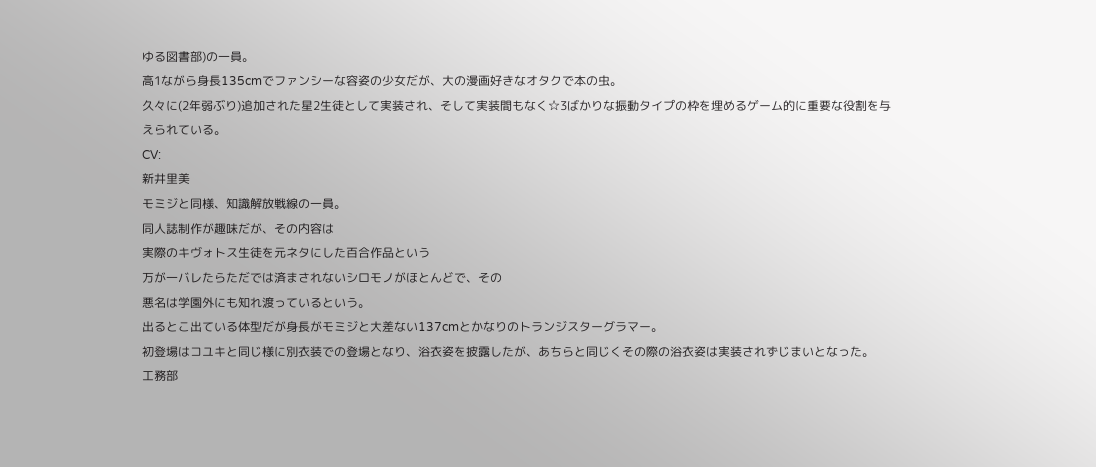ゆる図書部)の一員。
高1ながら身長135cmでファンシーな容姿の少女だが、大の漫画好きなオタクで本の虫。
久々に(2年弱ぶり)追加された星2生徒として実装され、そして実装間もなく☆3ばかりな振動タイプの枠を埋めるゲーム的に重要な役割を与えられている。
CV:
新井里美
モミジと同様、知識解放戦線の一員。
同人誌制作が趣味だが、その内容は
実際のキヴォトス生徒を元ネタにした百合作品という
万が一バレたらただでは済まされないシロモノがほとんどで、その
悪名は学園外にも知れ渡っているという。
出るとこ出ている体型だが身長がモミジと大差ない137cmとかなりのトランジスターグラマー。
初登場はコユキと同じ様に別衣装での登場となり、浴衣姿を披露したが、あちらと同じくその際の浴衣姿は実装されずじまいとなった。
工務部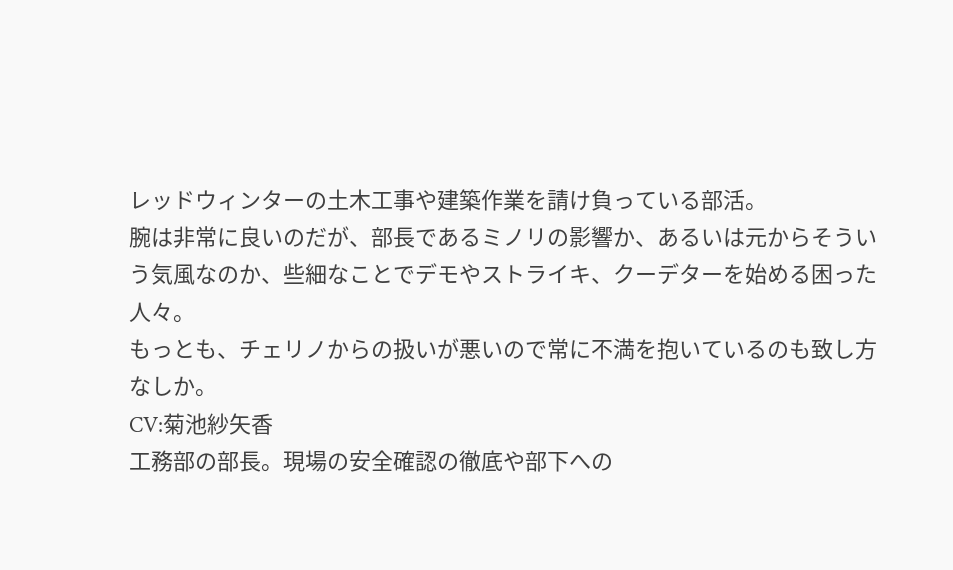レッドウィンターの土木工事や建築作業を請け負っている部活。
腕は非常に良いのだが、部長であるミノリの影響か、あるいは元からそういう気風なのか、些細なことでデモやストライキ、クーデターを始める困った人々。
もっとも、チェリノからの扱いが悪いので常に不満を抱いているのも致し方なしか。
CV:菊池紗矢香
工務部の部長。現場の安全確認の徹底や部下への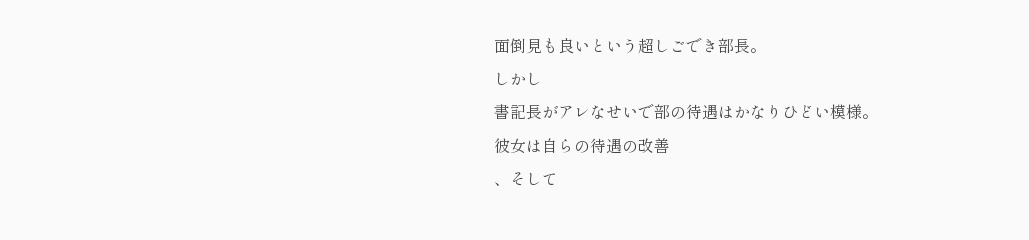面倒見も良いという超しごでき部長。
しかし
書記長がアレなせいで部の待遇はかなりひどい模様。
彼女は自らの待遇の改善
、そして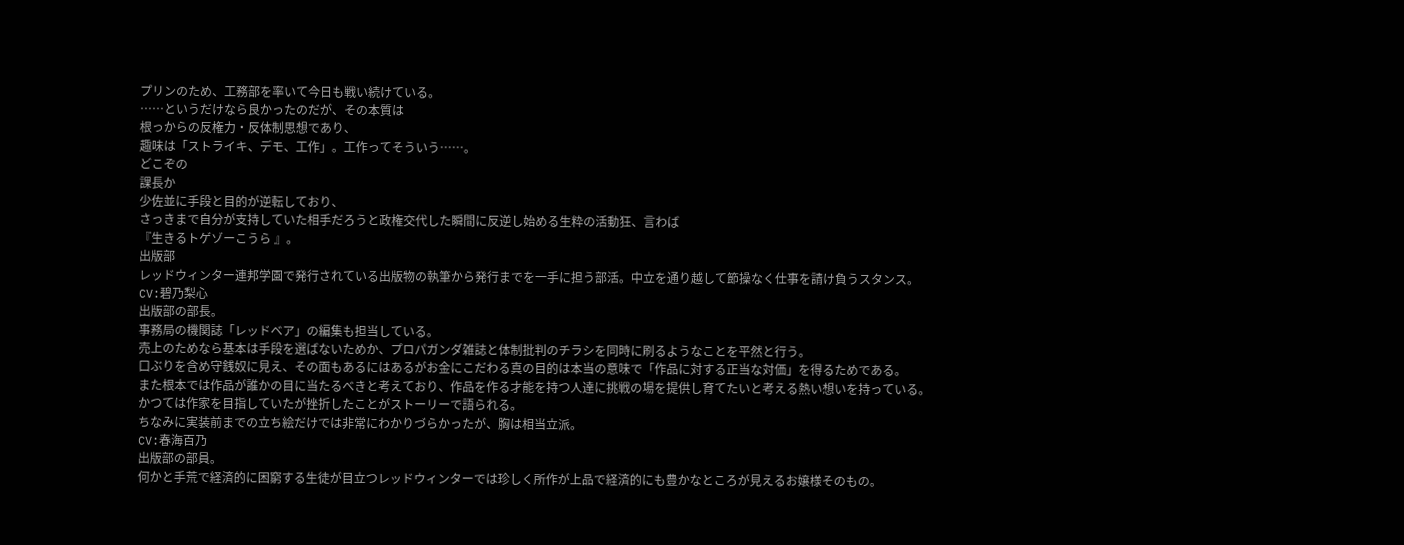プリンのため、工務部を率いて今日も戦い続けている。
……というだけなら良かったのだが、その本質は
根っからの反権力・反体制思想であり、
趣味は「ストライキ、デモ、工作」。工作ってそういう……。
どこぞの
課長か
少佐並に手段と目的が逆転しており、
さっきまで自分が支持していた相手だろうと政権交代した瞬間に反逆し始める生粋の活動狂、言わば
『生きるトゲゾーこうら 』。
出版部
レッドウィンター連邦学園で発行されている出版物の執筆から発行までを一手に担う部活。中立を通り越して節操なく仕事を請け負うスタンス。
CV:碧乃梨心
出版部の部長。
事務局の機関誌「レッドベア」の編集も担当している。
売上のためなら基本は手段を選ばないためか、プロパガンダ雑誌と体制批判のチラシを同時に刷るようなことを平然と行う。
口ぶりを含め守銭奴に見え、その面もあるにはあるがお金にこだわる真の目的は本当の意味で「作品に対する正当な対価」を得るためである。
また根本では作品が誰かの目に当たるべきと考えており、作品を作る才能を持つ人達に挑戦の場を提供し育てたいと考える熱い想いを持っている。
かつては作家を目指していたが挫折したことがストーリーで語られる。
ちなみに実装前までの立ち絵だけでは非常にわかりづらかったが、胸は相当立派。
CV:春海百乃
出版部の部員。
何かと手荒で経済的に困窮する生徒が目立つレッドウィンターでは珍しく所作が上品で経済的にも豊かなところが見えるお嬢様そのもの。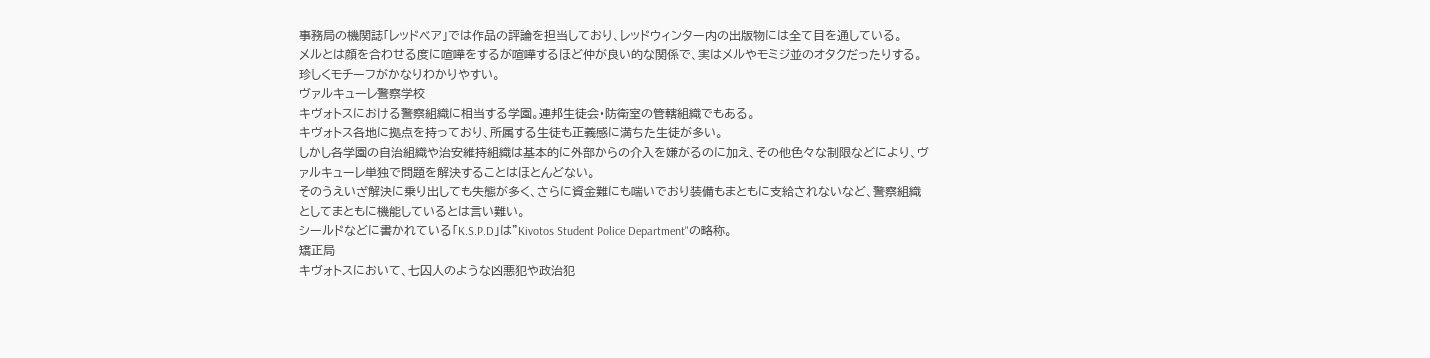事務局の機関誌「レッドベア」では作品の評論を担当しており、レッドウィンター内の出版物には全て目を通している。
メルとは顔を合わせる度に喧嘩をするが喧嘩するほど仲が良い的な関係で、実はメルやモミジ並のオタクだったりする。
珍しくモチーフがかなりわかりやすい。
ヴァルキューレ警察学校
キヴォトスにおける警察組織に相当する学園。連邦生徒会・防衛室の管轄組織でもある。
キヴォトス各地に拠点を持っており、所属する生徒も正義感に満ちた生徒が多い。
しかし各学園の自治組織や治安維持組織は基本的に外部からの介入を嫌がるのに加え、その他色々な制限などにより、ヴァルキューレ単独で問題を解決することはほとんどない。
そのうえいざ解決に乗り出しても失態が多く、さらに資金難にも喘いでおり装備もまともに支給されないなど、警察組織としてまともに機能しているとは言い難い。
シールドなどに書かれている「K.S.P.D」は"Kivotos Student Police Department"の略称。
矯正局
キヴォトスにおいて、七囚人のような凶悪犯や政治犯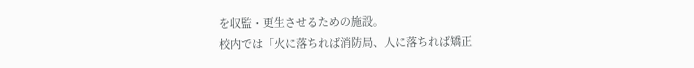を収監・更生させるための施設。
校内では「火に落ちれば消防局、人に落ちれば矯正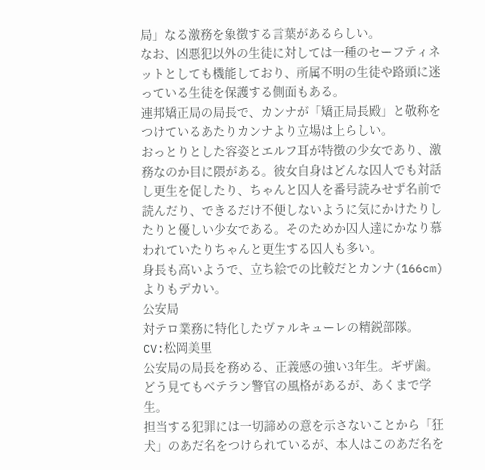局」なる激務を象徴する言葉があるらしい。
なお、凶悪犯以外の生徒に対しては一種のセーフティネットとしても機能しており、所属不明の生徒や路頭に迷っている生徒を保護する側面もある。
連邦矯正局の局長で、カンナが「矯正局長殿」と敬称をつけているあたりカンナより立場は上らしい。
おっとりとした容姿とエルフ耳が特徴の少女であり、激務なのか目に隈がある。彼女自身はどんな囚人でも対話し更生を促したり、ちゃんと囚人を番号読みせず名前で読んだり、できるだけ不便しないように気にかけたりしたりと優しい少女である。そのためか囚人達にかなり慕われていたりちゃんと更生する囚人も多い。
身長も高いようで、立ち絵での比較だとカンナ(166cm)よりもデカい。
公安局
対テロ業務に特化したヴァルキューレの精鋭部隊。
CV:松岡美里
公安局の局長を務める、正義感の強い3年生。ギザ歯。
どう見てもベテラン警官の風格があるが、あくまで学生。
担当する犯罪には一切諦めの意を示さないことから「狂犬」のあだ名をつけられているが、本人はこのあだ名を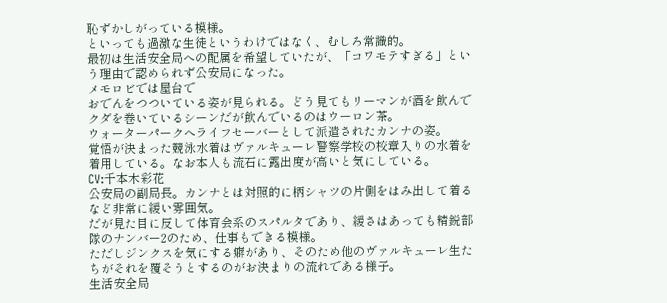恥ずかしがっている模様。
といっても過激な生徒というわけではなく、むしろ常識的。
最初は生活安全局への配属を希望していたが、「コワモテすぎる」という理由で認められず公安局になった。
メモロビでは屋台で
おでんをつついている姿が見られる。どう見てもリーマンが酒を飲んでクダを巻いているシーンだが飲んでいるのはウーロン茶。
ウォーターパークへライフセーバーとして派遣されたカンナの姿。
覚悟が決まった競泳水着はヴァルキューレ警察学校の校章入りの水着を着用している。なお本人も流石に露出度が高いと気にしている。
CV:千本木彩花
公安局の副局長。カンナとは対照的に柄シャツの片側をはみ出して着るなど非常に緩い雰囲気。
だが見た目に反して体育会系のスパルタであり、緩さはあっても精鋭部隊のナンバー2のため、仕事もできる模様。
ただしジンクスを気にする癖があり、そのため他のヴァルキューレ生たちがそれを覆そうとするのがお決まりの流れである様子。
生活安全局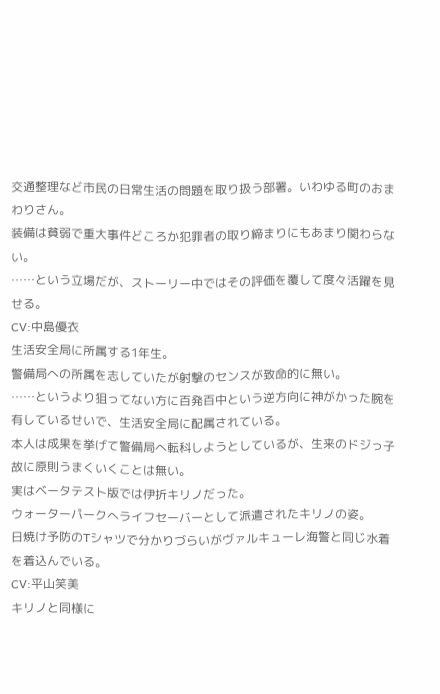交通整理など市民の日常生活の問題を取り扱う部署。いわゆる町のおまわりさん。
装備は貧弱で重大事件どころか犯罪者の取り締まりにもあまり関わらない。
……という立場だが、ストーリー中ではその評価を覆して度々活躍を見せる。
CV:中島優衣
生活安全局に所属する1年生。
警備局への所属を志していたが射撃のセンスが致命的に無い。
……というより狙ってない方に百発百中という逆方向に神がかった腕を有しているせいで、生活安全局に配属されている。
本人は成果を挙げて警備局へ転科しようとしているが、生来のドジっ子故に原則うまくいくことは無い。
実はベータテスト版では伊折キリノだった。
ウォーターパークへライフセーバーとして派遣されたキリノの姿。
日焼け予防のTシャツで分かりづらいがヴァルキューレ海警と同じ水着を着込んでいる。
CV:平山笑美
キリノと同様に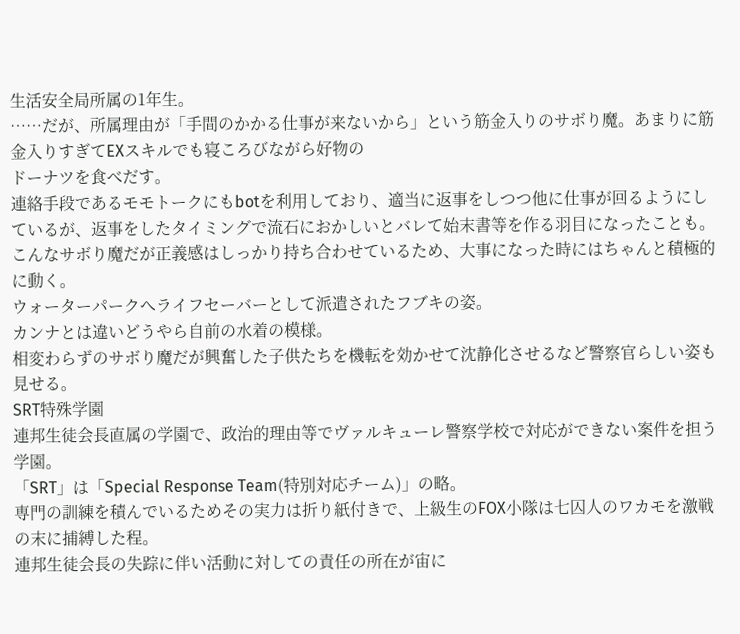生活安全局所属の1年生。
……だが、所属理由が「手間のかかる仕事が来ないから」という筋金入りのサボり魔。あまりに筋金入りすぎてEXスキルでも寝ころびながら好物の
ドーナツを食べだす。
連絡手段であるモモトークにもbotを利用しており、適当に返事をしつつ他に仕事が回るようにしているが、返事をしたタイミングで流石におかしいとバレて始末書等を作る羽目になったことも。
こんなサボり魔だが正義感はしっかり持ち合わせているため、大事になった時にはちゃんと積極的に動く。
ウォーターパークへライフセーバーとして派遣されたフブキの姿。
カンナとは違いどうやら自前の水着の模様。
相変わらずのサボり魔だが興奮した子供たちを機転を効かせて沈静化させるなど警察官らしい姿も見せる。
SRT特殊学園
連邦生徒会長直属の学園で、政治的理由等でヴァルキューレ警察学校で対応ができない案件を担う学園。
「SRT」は「Special Response Team(特別対応チーム)」の略。
専門の訓練を積んでいるためその実力は折り紙付きで、上級生のFOX小隊は七囚人のワカモを激戦の末に捕縛した程。
連邦生徒会長の失踪に伴い活動に対しての責任の所在が宙に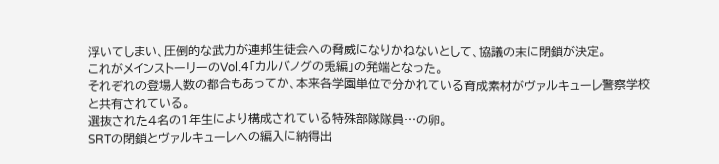浮いてしまい、圧倒的な武力が連邦生徒会への脅威になりかねないとして、協議の末に閉鎖が決定。
これがメインストーリーのVol.4「カルバノグの兎編」の発端となった。
それぞれの登場人数の都合もあってか、本来各学園単位で分かれている育成素材がヴァルキューレ警察学校と共有されている。
選抜された4名の1年生により構成されている特殊部隊隊員…の卵。
SRTの閉鎖とヴァルキューレへの編入に納得出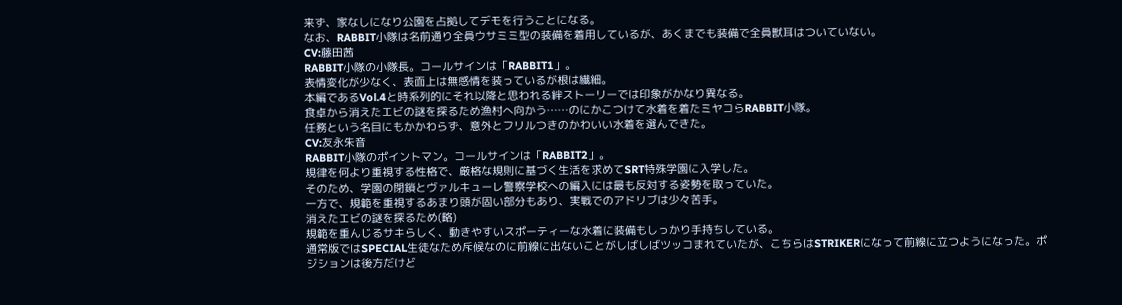来ず、家なしになり公園を占拠してデモを行うことになる。
なお、RABBIT小隊は名前通り全員ウサミミ型の装備を着用しているが、あくまでも装備で全員獣耳はついていない。
CV:藤田茜
RABBIT小隊の小隊長。コールサインは「RABBIT1」。
表情変化が少なく、表面上は無感情を装っているが根は繊細。
本編であるVol.4と時系列的にそれ以降と思われる絆ストーリーでは印象がかなり異なる。
食卓から消えたエビの謎を探るため漁村へ向かう……のにかこつけて水着を着たミヤコらRABBIT小隊。
任務という名目にもかかわらず、意外とフリルつきのかわいい水着を選んできた。
CV:友永朱音
RABBIT小隊のポイントマン。コールサインは「RABBIT2」。
規律を何より重視する性格で、厳格な規則に基づく生活を求めてSRT特殊学園に入学した。
そのため、学園の閉鎖とヴァルキューレ警察学校への編入には最も反対する姿勢を取っていた。
一方で、規範を重視するあまり頭が固い部分もあり、実戦でのアドリブは少々苦手。
消えたエビの謎を探るため(略)
規範を重んじるサキらしく、動きやすいスポーティーな水着に装備もしっかり手持ちしている。
通常版ではSPECIAL生徒なため斥候なのに前線に出ないことがしばしばツッコまれていたが、こちらはSTRIKERになって前線に立つようになった。ポジションは後方だけど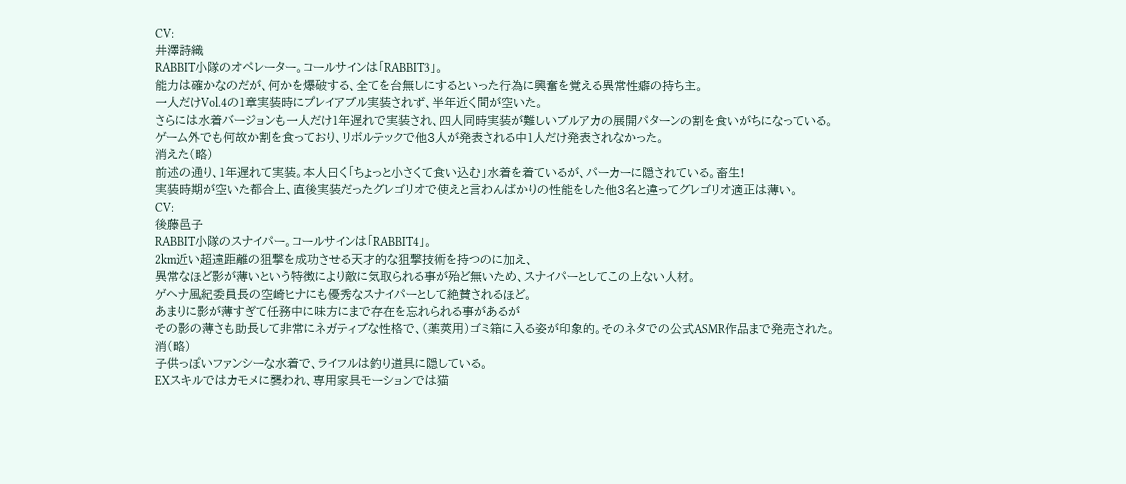CV:
井澤詩織
RABBIT小隊のオペレーター。コールサインは「RABBIT3」。
能力は確かなのだが、何かを爆破する、全てを台無しにするといった行為に興奮を覚える異常性癖の持ち主。
一人だけVol.4の1章実装時にプレイアブル実装されず、半年近く間が空いた。
さらには水着バージョンも一人だけ1年遅れで実装され、四人同時実装が難しいブルアカの展開パターンの割を食いがちになっている。
ゲーム外でも何故か割を食っており、リボルテックで他3人が発表される中1人だけ発表されなかった。
消えた(略)
前述の通り、1年遅れて実装。本人曰く「ちょっと小さくて食い込む」水着を着ているが、パーカーに隠されている。畜生!
実装時期が空いた都合上、直後実装だったグレゴリオで使えと言わんばかりの性能をした他3名と違ってグレゴリオ適正は薄い。
CV:
後藤邑子
RABBIT小隊のスナイパー。コールサインは「RABBIT4」。
2km近い超遠距離の狙撃を成功させる天才的な狙撃技術を持つのに加え、
異常なほど影が薄いという特徴により敵に気取られる事が殆ど無いため、スナイパーとしてこの上ない人材。
ゲヘナ風紀委員長の空崎ヒナにも優秀なスナイパーとして絶賛されるほど。
あまりに影が薄すぎて任務中に味方にまで存在を忘れられる事があるが
その影の薄さも助長して非常にネガティブな性格で、(薬莢用)ゴミ箱に入る姿が印象的。そのネタでの公式ASMR作品まで発売された。
消(略)
子供っぽいファンシーな水着で、ライフルは釣り道具に隠している。
EXスキルではカモメに襲われ、専用家具モーションでは猫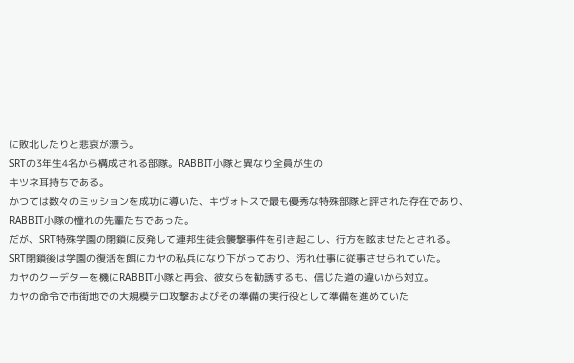に敗北したりと悲哀が漂う。
SRTの3年生4名から構成される部隊。RABBIT小隊と異なり全員が生の
キツネ耳持ちである。
かつては数々のミッションを成功に導いた、キヴォトスで最も優秀な特殊部隊と評された存在であり、RABBIT小隊の憧れの先輩たちであった。
だが、SRT特殊学園の閉鎖に反発して連邦生徒会襲撃事件を引き起こし、行方を眩ませたとされる。
SRT閉鎖後は学園の復活を餌にカヤの私兵になり下がっており、汚れ仕事に従事させられていた。
カヤのクーデターを機にRABBIT小隊と再会、彼女らを勧誘するも、信じた道の違いから対立。
カヤの命令で市街地での大規模テロ攻撃およびその準備の実行役として準備を進めていた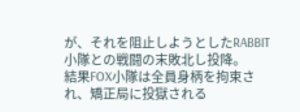が、それを阻止しようとしたRABBIT小隊との戦闘の末敗北し投降。
結果FOX小隊は全員身柄を拘束され、矯正局に投獄される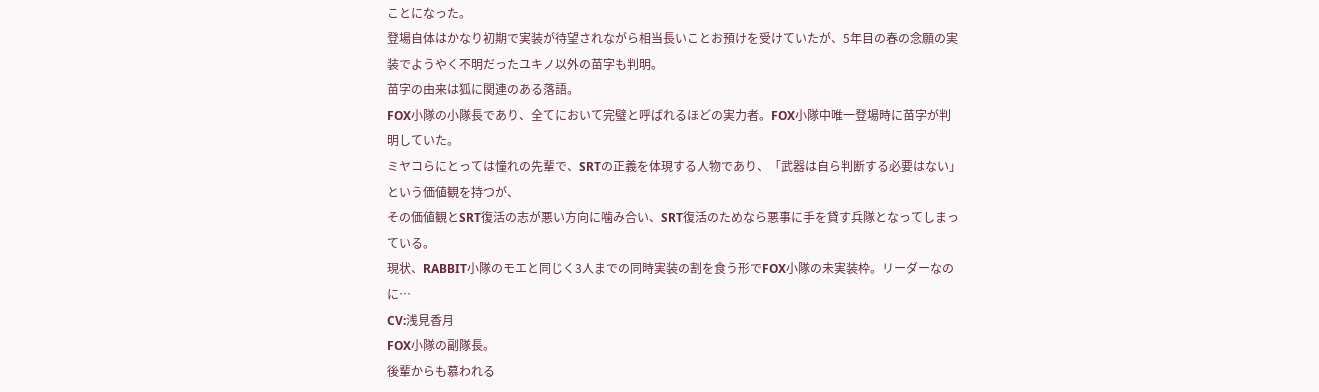ことになった。
登場自体はかなり初期で実装が待望されながら相当長いことお預けを受けていたが、5年目の春の念願の実装でようやく不明だったユキノ以外の苗字も判明。
苗字の由来は狐に関連のある落語。
FOX小隊の小隊長であり、全てにおいて完璧と呼ばれるほどの実力者。FOX小隊中唯一登場時に苗字が判明していた。
ミヤコらにとっては憧れの先輩で、SRTの正義を体現する人物であり、「武器は自ら判断する必要はない」という価値観を持つが、
その価値観とSRT復活の志が悪い方向に噛み合い、SRT復活のためなら悪事に手を貸す兵隊となってしまっている。
現状、RABBIT小隊のモエと同じく3人までの同時実装の割を食う形でFOX小隊の未実装枠。リーダーなのに…
CV:浅見香月
FOX小隊の副隊長。
後輩からも慕われる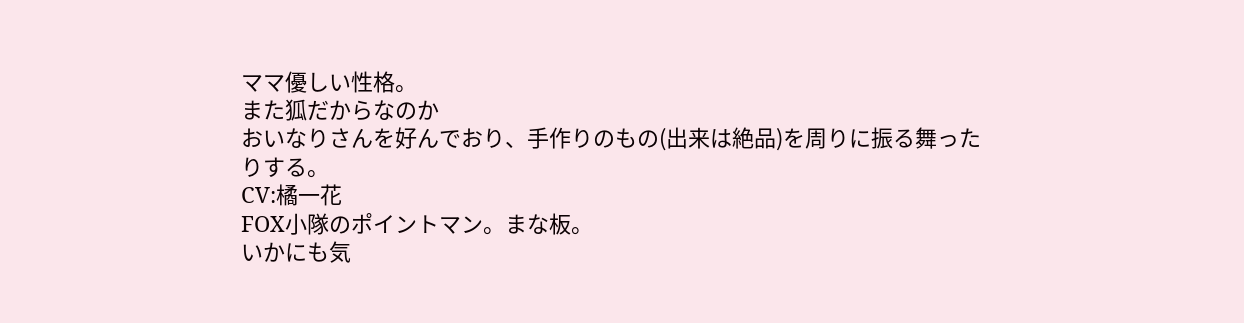ママ優しい性格。
また狐だからなのか
おいなりさんを好んでおり、手作りのもの(出来は絶品)を周りに振る舞ったりする。
CV:橘一花
FOX小隊のポイントマン。まな板。
いかにも気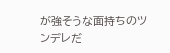が強そうな面持ちのツンデレだ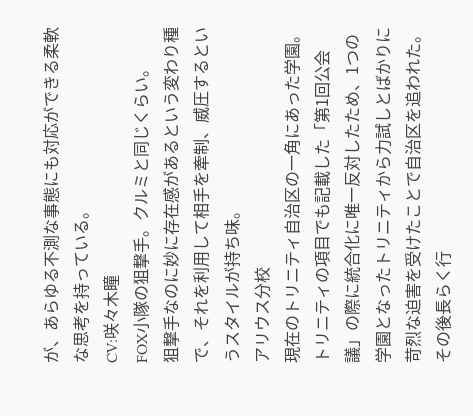が、あらゆる不測な事態にも対応ができる柔軟な思考を持っている。
CV:咲々木瞳
FOX小隊の狙撃手。クルミと同じくらい。
狙撃手なのに妙に存在感があるという変わり種で、それを利用して相手を牽制、威圧するというスタイルが持ち味。
アリウス分校
現在のトリニティ自治区の一角にあった学園。
トリニティの項目でも記載した「第1回公会議」の際に統合化に唯一反対したため、1つの学園となったトリニティから力試しとばかりに苛烈な迫害を受けたことで自治区を追われた。
その後長らく行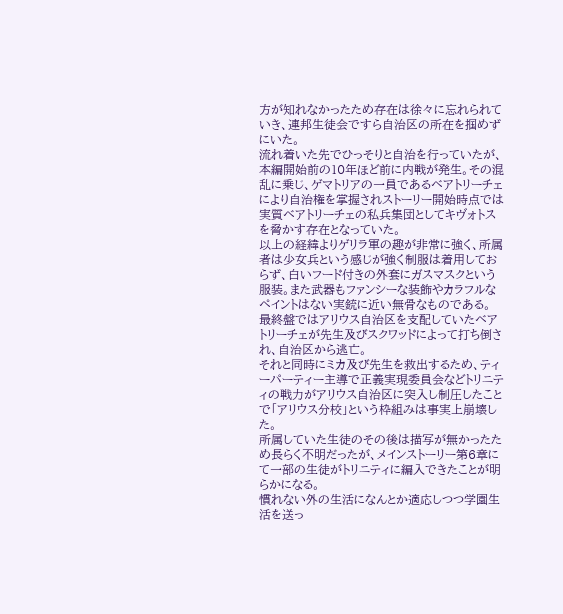方が知れなかったため存在は徐々に忘れられていき、連邦生徒会ですら自治区の所在を掴めずにいた。
流れ着いた先でひっそりと自治を行っていたが、本編開始前の10年ほど前に内戦が発生。その混乱に乗じ、ゲマトリアの一員であるベアトリーチェにより自治権を掌握されストーリー開始時点では実質ベアトリーチェの私兵集団としてキヴォトスを脅かす存在となっていた。
以上の経緯よりゲリラ軍の趣が非常に強く、所属者は少女兵という感じが強く制服は着用しておらず、白いフード付きの外套にガスマスクという服装。また武器もファンシーな装飾やカラフルなペイントはない実銃に近い無骨なものである。
最終盤ではアリウス自治区を支配していたベアトリーチェが先生及びスクワッドによって打ち倒され、自治区から逃亡。
それと同時にミカ及び先生を救出するため、ティーパーティー主導で正義実現委員会などトリニティの戦力がアリウス自治区に突入し制圧したことで「アリウス分校」という枠組みは事実上崩壊した。
所属していた生徒のその後は描写が無かったため長らく不明だったが、メインストーリー第6章にて一部の生徒がトリニティに編入できたことが明らかになる。
慣れない外の生活になんとか適応しつつ学園生活を送っ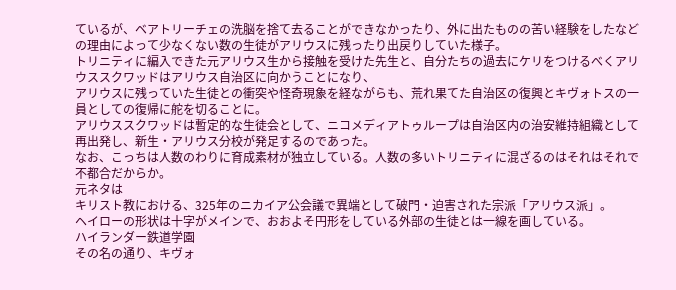ているが、ベアトリーチェの洗脳を捨て去ることができなかったり、外に出たものの苦い経験をしたなどの理由によって少なくない数の生徒がアリウスに残ったり出戻りしていた様子。
トリニティに編入できた元アリウス生から接触を受けた先生と、自分たちの過去にケリをつけるべくアリウススクワッドはアリウス自治区に向かうことになり、
アリウスに残っていた生徒との衝突や怪奇現象を経ながらも、荒れ果てた自治区の復興とキヴォトスの一員としての復帰に舵を切ることに。
アリウススクワッドは暫定的な生徒会として、ニコメディアトゥループは自治区内の治安維持組織として再出発し、新生・アリウス分校が発足するのであった。
なお、こっちは人数のわりに育成素材が独立している。人数の多いトリニティに混ざるのはそれはそれで不都合だからか。
元ネタは
キリスト教における、325年のニカイア公会議で異端として破門・迫害された宗派「アリウス派」。
ヘイローの形状は十字がメインで、おおよそ円形をしている外部の生徒とは一線を画している。
ハイランダー鉄道学園
その名の通り、キヴォ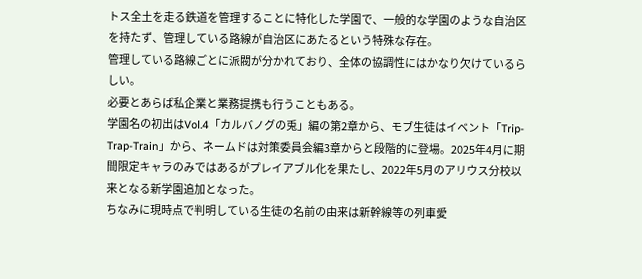トス全土を走る鉄道を管理することに特化した学園で、一般的な学園のような自治区を持たず、管理している路線が自治区にあたるという特殊な存在。
管理している路線ごとに派閥が分かれており、全体の協調性にはかなり欠けているらしい。
必要とあらば私企業と業務提携も行うこともある。
学園名の初出はVol.4「カルバノグの兎」編の第2章から、モブ生徒はイベント「Trip-Trap-Train」から、ネームドは対策委員会編3章からと段階的に登場。2025年4月に期間限定キャラのみではあるがプレイアブル化を果たし、2022年5月のアリウス分校以来となる新学園追加となった。
ちなみに現時点で判明している生徒の名前の由来は新幹線等の列車愛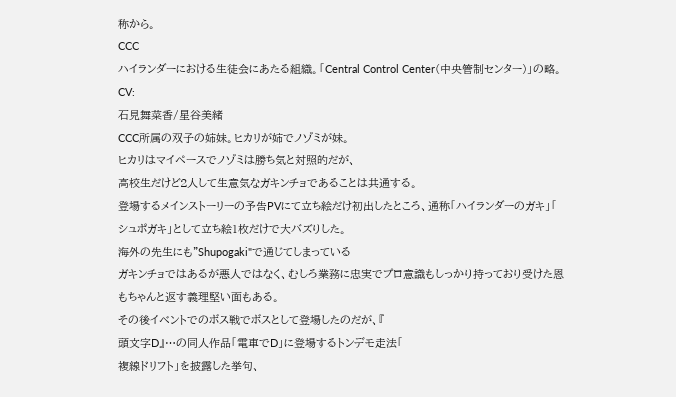称から。
CCC
ハイランダーにおける生徒会にあたる組織。「Central Control Center(中央管制センター)」の略。
CV:
石見舞菜香/星谷美緒
CCC所属の双子の姉妹。ヒカリが姉でノゾミが妹。
ヒカリはマイペースでノゾミは勝ち気と対照的だが、
高校生だけど2人して生意気なガキンチョであることは共通する。
登場するメインストーリーの予告PVにて立ち絵だけ初出したところ、通称「ハイランダーのガキ」「
シュポガキ」として立ち絵1枚だけで大バズりした。
海外の先生にも"Shupogaki"で通じてしまっている
ガキンチョではあるが悪人ではなく、むしろ業務に忠実でプロ意識もしっかり持っており受けた恩もちゃんと返す義理堅い面もある。
その後イベントでのボス戦でボスとして登場したのだが、『
頭文字D』…の同人作品「電車でD」に登場するトンデモ走法「
複線ドリフト」を披露した挙句、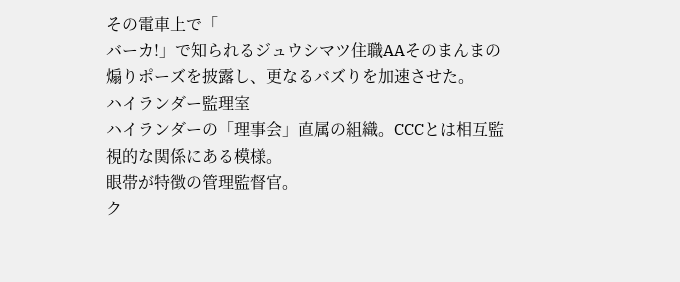その電車上で「
バーカ!」で知られるジュウシマツ住職AAそのまんまの煽りポーズを披露し、更なるバズりを加速させた。
ハイランダー監理室
ハイランダーの「理事会」直属の組織。CCCとは相互監視的な関係にある模様。
眼帯が特徴の管理監督官。
ク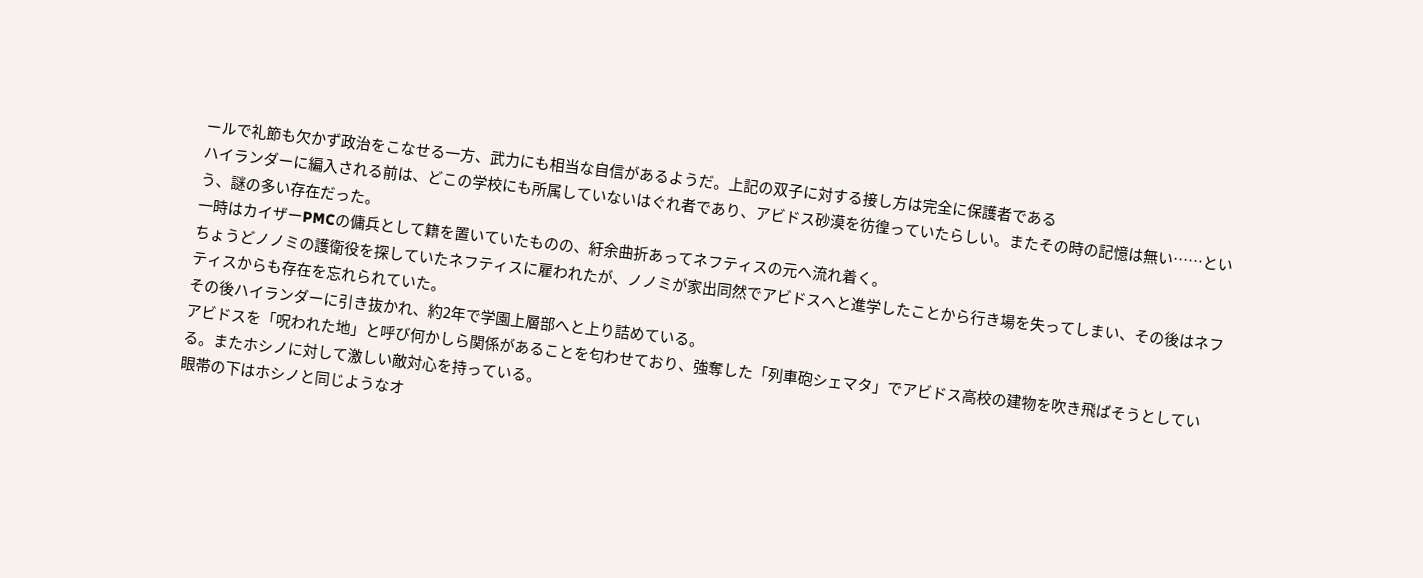ールで礼節も欠かず政治をこなせる一方、武力にも相当な自信があるようだ。上記の双子に対する接し方は完全に保護者である
ハイランダーに編入される前は、どこの学校にも所属していないはぐれ者であり、アビドス砂漠を彷徨っていたらしい。またその時の記憶は無い……という、謎の多い存在だった。
一時はカイザーPMCの傭兵として籍を置いていたものの、紆余曲折あってネフティスの元へ流れ着く。
ちょうどノノミの護衛役を探していたネフティスに雇われたが、ノノミが家出同然でアビドスへと進学したことから行き場を失ってしまい、その後はネフティスからも存在を忘れられていた。
その後ハイランダーに引き抜かれ、約2年で学園上層部へと上り詰めている。
アビドスを「呪われた地」と呼び何かしら関係があることを匂わせており、強奪した「列車砲シェマタ」でアビドス高校の建物を吹き飛ばそうとしている。またホシノに対して激しい敵対心を持っている。
眼帯の下はホシノと同じようなオ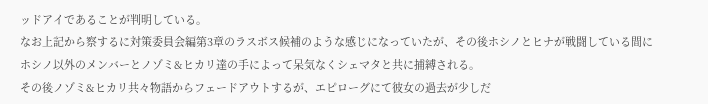ッドアイであることが判明している。
なお上記から察するに対策委員会編第3章のラスボス候補のような感じになっていたが、その後ホシノとヒナが戦闘している間にホシノ以外のメンバーとノゾミ&ヒカリ達の手によって呆気なくシェマタと共に捕縛される。
その後ノゾミ&ヒカリ共々物語からフェードアウトするが、エピローグにて彼女の過去が少しだ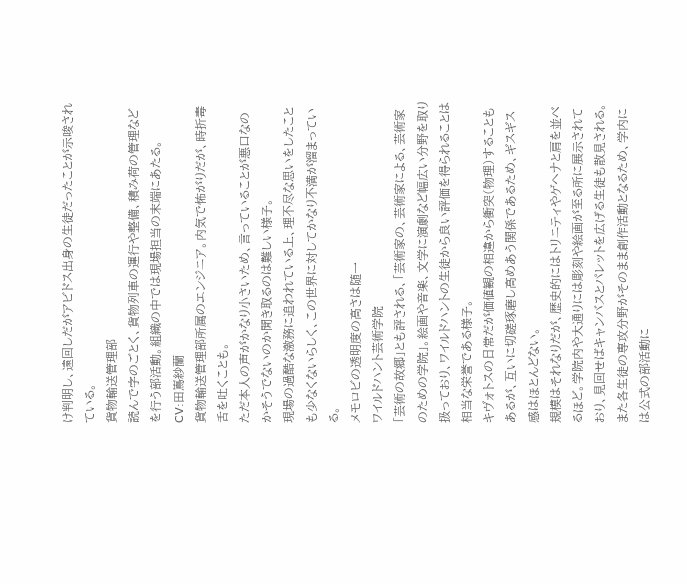け判明し、遠回しだがアビドス出身の生徒だったことが示唆されている。
貨物輸送管理部
読んで字のごとく、貨物列車の運行や整備、積み荷の管理などを行う部活動。組織の中では現場担当の末端にあたる。
CV:田嶌紗蘭
貨物輸送管理部所属のエンジニア。内気で怖がりだが、時折毒舌を吐くことも。
ただ本人の声がかなり小さいため、言っていることが悪口なのかそうでないのか聞き取るのは難しい様子。
現場の過酷な激務に追われている上、理不尽な思いをしたことも少なくないらしく、この世界に対してかなり不満が溜まっている。
メモロビの透明度の高さは随一
ワイルドハント芸術学院
「芸術の故郷」とも評される、「芸術家の、芸術家による、芸術家のための学院」。絵画や音楽、文学に演劇など幅広い分野を取り扱っており、ワイルドハントの生徒から良い評価を得られることは相当な栄誉である様子。
キヴォトスの日常だが価値観の相違から衝突(物理)することもあるが、互いに切磋琢磨し高めあう関係であるため、ギスギス感はほとんどない。
規模はそれなりだが、歴史的にはトリニティやゲヘナと肩を並べるほど。学院内や大通りには彫刻や絵画が至る所に展示されており、見回せばキャンバスとパレットを広げる生徒も散見される。
また各生徒の専攻分野がそのまま創作活動となるため、学内には公式の部活動に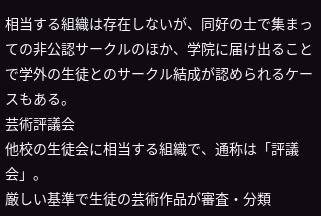相当する組織は存在しないが、同好の士で集まっての非公認サークルのほか、学院に届け出ることで学外の生徒とのサークル結成が認められるケースもある。
芸術評議会
他校の生徒会に相当する組織で、通称は「評議会」。
厳しい基準で生徒の芸術作品が審査・分類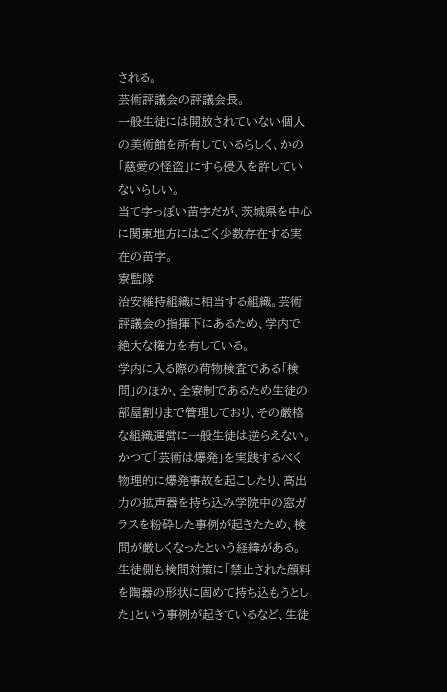される。
芸術評議会の評議会長。
一般生徒には開放されていない個人の美術館を所有しているらしく、かの「慈愛の怪盗」にすら侵入を許していないらしい。
当て字っぽい苗字だが、茨城県を中心に関東地方にはごく少数存在する実在の苗字。
寮監隊
治安維持組織に相当する組織。芸術評議会の指揮下にあるため、学内で絶大な権力を有している。
学内に入る際の荷物検査である「検問」のほか、全寮制であるため生徒の部屋割りまで管理しており、その厳格な組織運営に一般生徒は逆らえない。
かつて「芸術は爆発」を実践するべく物理的に爆発事故を起こしたり、高出力の拡声器を持ち込み学院中の窓ガラスを粉砕した事例が起きたため、検問が厳しくなったという経緯がある。
生徒側も検問対策に「禁止された顔料を陶器の形状に固めて持ち込もうとした」という事例が起きているなど、生徒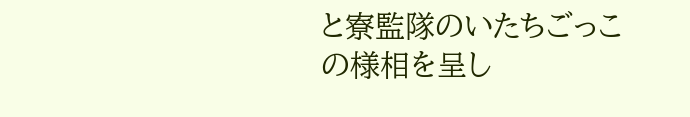と寮監隊のいたちごっこの様相を呈し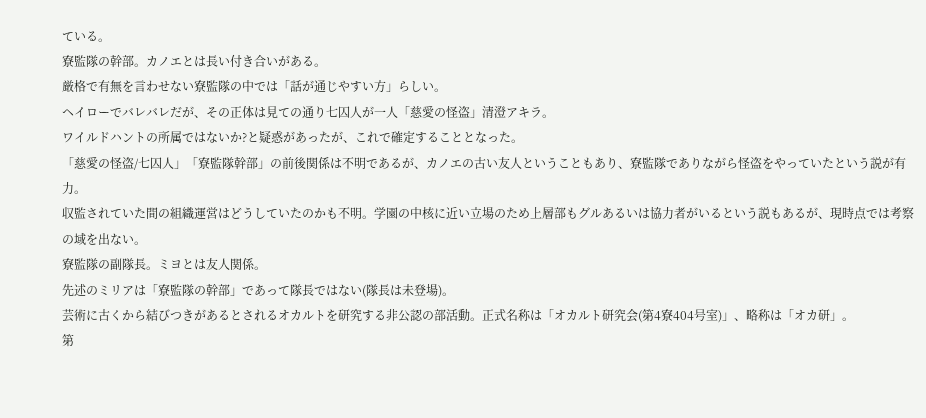ている。
寮監隊の幹部。カノエとは長い付き合いがある。
厳格で有無を言わせない寮監隊の中では「話が通じやすい方」らしい。
ヘイローでバレバレだが、その正体は見ての通り七囚人が一人「慈愛の怪盗」清澄アキラ。
ワイルドハントの所属ではないか?と疑惑があったが、これで確定することとなった。
「慈愛の怪盗/七囚人」「寮監隊幹部」の前後関係は不明であるが、カノエの古い友人ということもあり、寮監隊でありながら怪盗をやっていたという説が有力。
収監されていた間の組織運営はどうしていたのかも不明。学園の中核に近い立場のため上層部もグルあるいは協力者がいるという説もあるが、現時点では考察の域を出ない。
寮監隊の副隊長。ミヨとは友人関係。
先述のミリアは「寮監隊の幹部」であって隊長ではない(隊長は未登場)。
芸術に古くから結びつきがあるとされるオカルトを研究する非公認の部活動。正式名称は「オカルト研究会(第4寮404号室)」、略称は「オカ研」。
第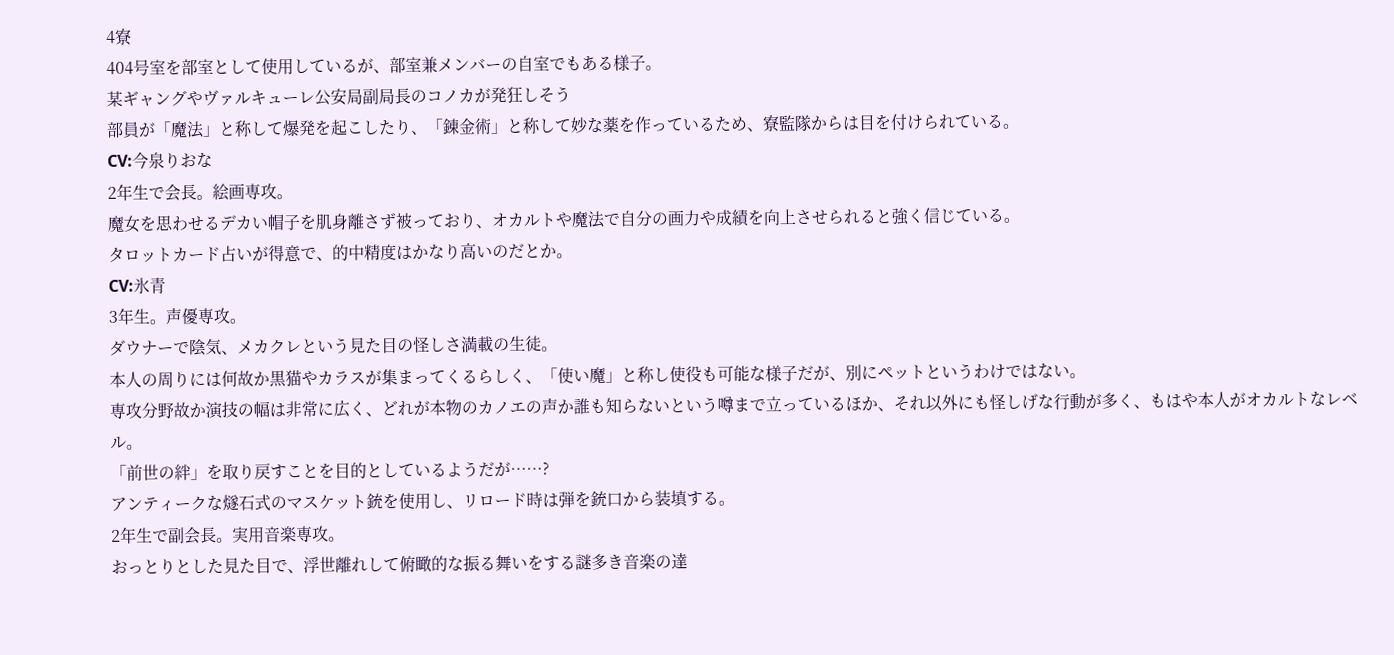4寮
404号室を部室として使用しているが、部室兼メンバーの自室でもある様子。
某ギャングやヴァルキューレ公安局副局長のコノカが発狂しそう
部員が「魔法」と称して爆発を起こしたり、「錬金術」と称して妙な薬を作っているため、寮監隊からは目を付けられている。
CV:今泉りおな
2年生で会長。絵画専攻。
魔女を思わせるデカい帽子を肌身離さず被っており、オカルトや魔法で自分の画力や成績を向上させられると強く信じている。
タロットカード占いが得意で、的中精度はかなり高いのだとか。
CV:氷青
3年生。声優専攻。
ダウナーで陰気、メカクレという見た目の怪しさ満載の生徒。
本人の周りには何故か黒猫やカラスが集まってくるらしく、「使い魔」と称し使役も可能な様子だが、別にペットというわけではない。
専攻分野故か演技の幅は非常に広く、どれが本物のカノエの声か誰も知らないという噂まで立っているほか、それ以外にも怪しげな行動が多く、もはや本人がオカルトなレベル。
「前世の絆」を取り戻すことを目的としているようだが……?
アンティークな燧石式のマスケット銃を使用し、リロード時は弾を銃口から装填する。
2年生で副会長。実用音楽専攻。
おっとりとした見た目で、浮世離れして俯瞰的な振る舞いをする謎多き音楽の達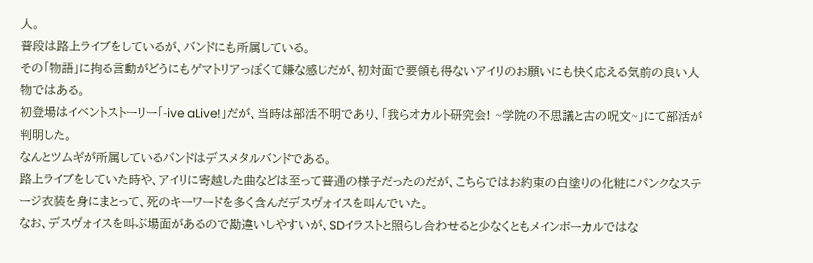人。
普段は路上ライブをしているが、バンドにも所属している。
その「物語」に拘る言動がどうにもゲマトリアっぽくて嫌な感じだが、初対面で要領も得ないアイリのお願いにも快く応える気前の良い人物ではある。
初登場はイベントストーリー「-ive aLive!」だが、当時は部活不明であり、「我らオカルト研究会! ~学院の不思議と古の呪文~」にて部活が判明した。
なんとツムギが所属しているバンドはデスメタルバンドである。
路上ライブをしていた時や、アイリに寄越した曲などは至って普通の様子だったのだが、こちらではお約束の白塗りの化粧にパンクなステージ衣装を身にまとって、死のキーワードを多く含んだデスヴォイスを叫んでいた。
なお、デスヴォイスを叫ぶ場面があるので勘違いしやすいが、SDイラストと照らし合わせると少なくともメインボーカルではな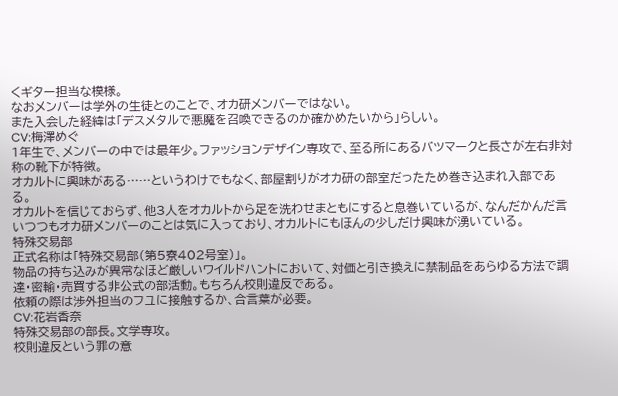くギター担当な模様。
なおメンバーは学外の生徒とのことで、オカ研メンバーではない。
また入会した経緯は「デスメタルで悪魔を召喚できるのか確かめたいから」らしい。
CV:梅澤めぐ
1年生で、メンバーの中では最年少。ファッションデザイン専攻で、至る所にあるバツマークと長さが左右非対称の靴下が特徴。
オカルトに興味がある……というわけでもなく、部屋割りがオカ研の部室だったため巻き込まれ入部である。
オカルトを信じておらず、他3人をオカルトから足を洗わせまともにすると息巻いているが、なんだかんだ言いつつもオカ研メンバーのことは気に入っており、オカルトにもほんの少しだけ興味が湧いている。
特殊交易部
正式名称は「特殊交易部(第5寮402号室)」。
物品の持ち込みが異常なほど厳しいワイルドハントにおいて、対価と引き換えに禁制品をあらゆる方法で調達・密輸・売買する非公式の部活動。もちろん校則違反である。
依頼の際は渉外担当のフユに接触するか、合言葉が必要。
CV:花岩香奈
特殊交易部の部長。文学専攻。
校則違反という罪の意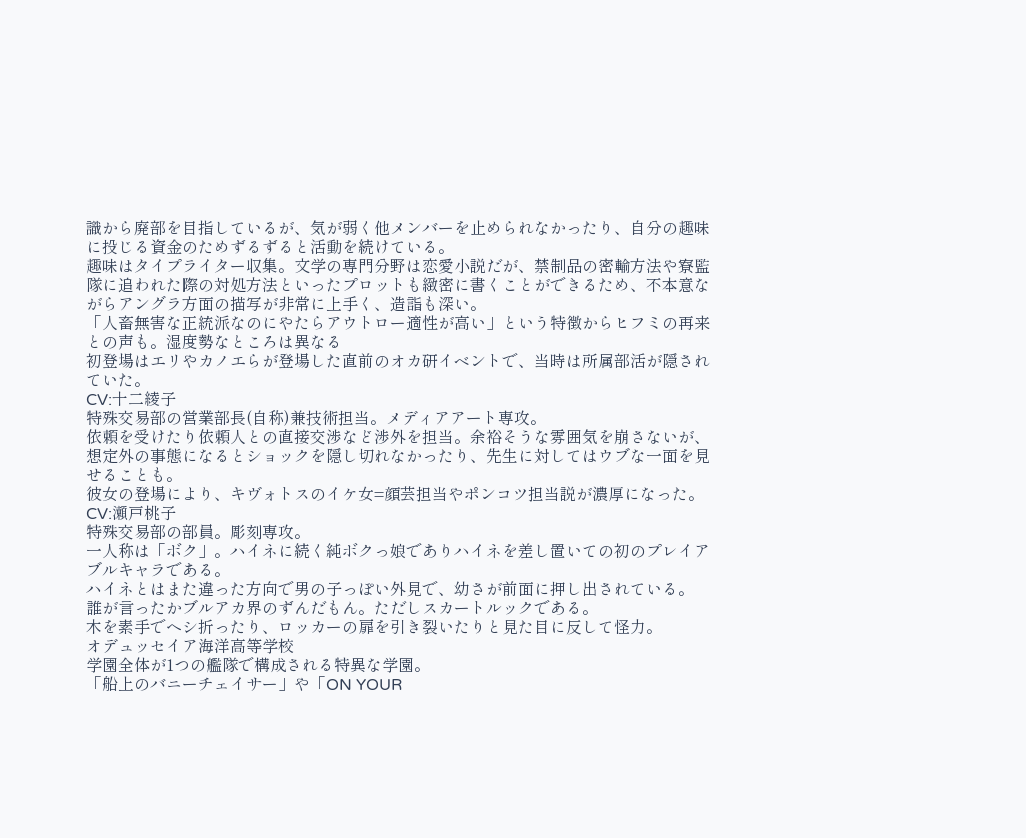識から廃部を目指しているが、気が弱く他メンバーを止められなかったり、自分の趣味に投じる資金のためずるずると活動を続けている。
趣味はタイプライター収集。文学の専門分野は恋愛小説だが、禁制品の密輸方法や寮監隊に追われた際の対処方法といったプロットも緻密に書くことができるため、不本意ながらアングラ方面の描写が非常に上手く、造詣も深い。
「人畜無害な正統派なのにやたらアウトロー適性が高い」という特徴からヒフミの再来との声も。湿度勢なところは異なる
初登場はエリやカノエらが登場した直前のオカ研イベントで、当時は所属部活が隠されていた。
CV:十二綾子
特殊交易部の営業部長(自称)兼技術担当。メディアアート専攻。
依頼を受けたり依頼人との直接交渉など渉外を担当。余裕そうな雰囲気を崩さないが、想定外の事態になるとショックを隠し切れなかったり、先生に対してはウブな一面を見せることも。
彼女の登場により、キヴォトスのイケ女=顔芸担当やポンコツ担当説が濃厚になった。
CV:瀬戸桃子
特殊交易部の部員。彫刻専攻。
一人称は「ボク」。ハイネに続く純ボクっ娘でありハイネを差し置いての初のプレイアブルキャラである。
ハイネとはまた違った方向で男の子っぽい外見で、幼さが前面に押し出されている。
誰が言ったかブルアカ界のずんだもん。ただしスカートルックである。
木を素手でヘシ折ったり、ロッカーの扉を引き裂いたりと見た目に反して怪力。
オデュッセイア海洋高等学校
学園全体が1つの艦隊で構成される特異な学園。
「船上のバニーチェイサー」や「ON YOUR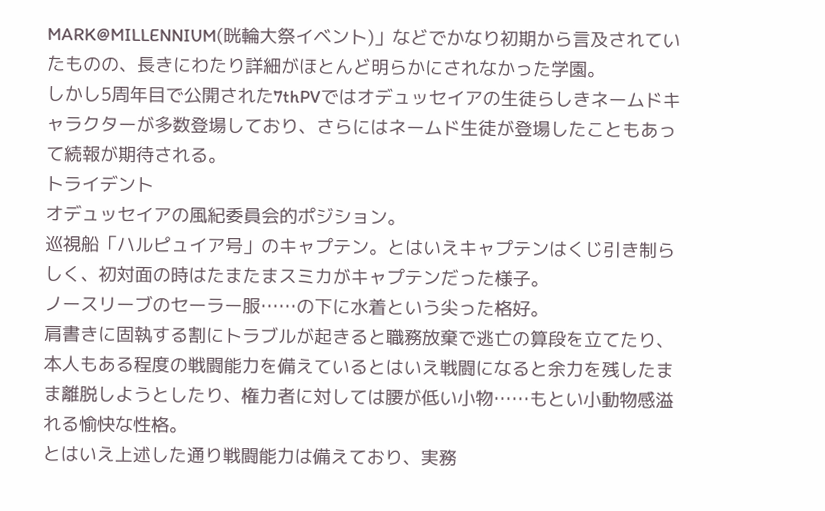MARK@MILLENNIUM(晄輪大祭イベント)」などでかなり初期から言及されていたものの、長きにわたり詳細がほとんど明らかにされなかった学園。
しかし5周年目で公開された7thPVではオデュッセイアの生徒らしきネームドキャラクターが多数登場しており、さらにはネームド生徒が登場したこともあって続報が期待される。
トライデント
オデュッセイアの風紀委員会的ポジション。
巡視船「ハルピュイア号」のキャプテン。とはいえキャプテンはくじ引き制らしく、初対面の時はたまたまスミカがキャプテンだった様子。
ノースリーブのセーラー服……の下に水着という尖った格好。
肩書きに固執する割にトラブルが起きると職務放棄で逃亡の算段を立てたり、本人もある程度の戦闘能力を備えているとはいえ戦闘になると余力を残したまま離脱しようとしたり、権力者に対しては腰が低い小物……もとい小動物感溢れる愉快な性格。
とはいえ上述した通り戦闘能力は備えており、実務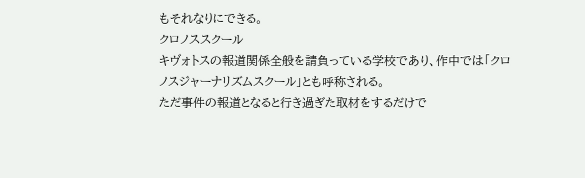もそれなりにできる。
クロノススクール
キヴォトスの報道関係全般を請負っている学校であり、作中では「クロノスジャーナリズムスクール」とも呼称される。
ただ事件の報道となると行き過ぎた取材をするだけで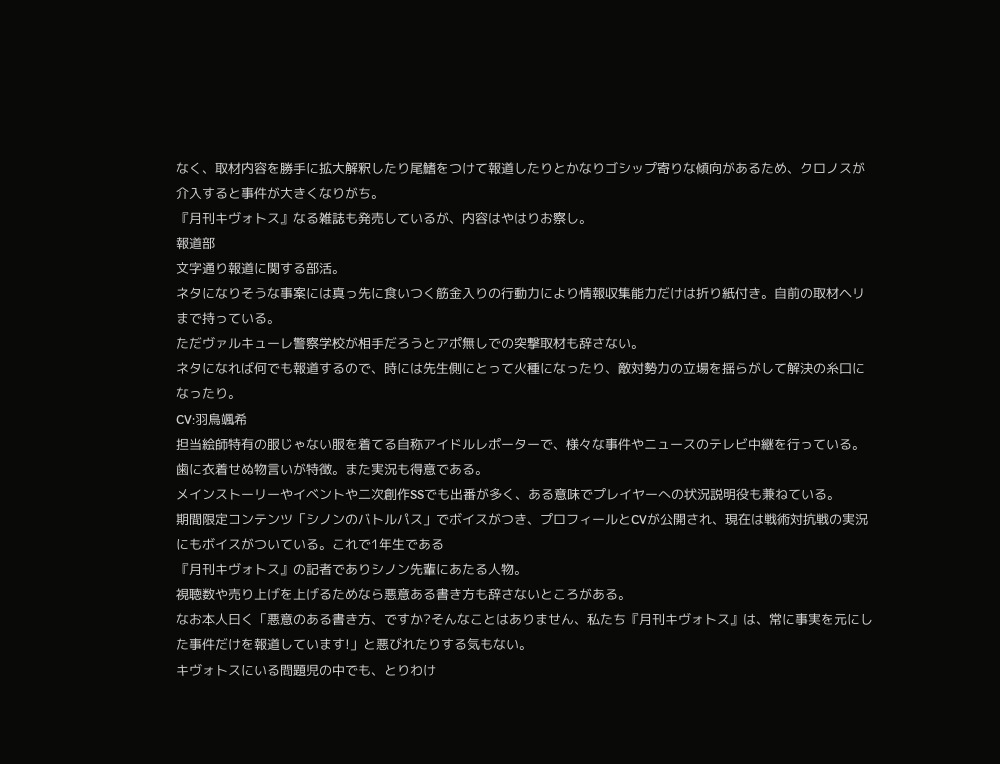なく、取材内容を勝手に拡大解釈したり尾鰭をつけて報道したりとかなりゴシップ寄りな傾向があるため、クロノスが介入すると事件が大きくなりがち。
『月刊キヴォトス』なる雑誌も発売しているが、内容はやはりお察し。
報道部
文字通り報道に関する部活。
ネタになりそうな事案には真っ先に食いつく筋金入りの行動力により情報収集能力だけは折り紙付き。自前の取材ヘリまで持っている。
ただヴァルキューレ警察学校が相手だろうとアポ無しでの突撃取材も辞さない。
ネタになれば何でも報道するので、時には先生側にとって火種になったり、敵対勢力の立場を揺らがして解決の糸口になったり。
CV:羽鳥颯希
担当絵師特有の服じゃない服を着てる自称アイドルレポーターで、様々な事件やニュースのテレビ中継を行っている。歯に衣着せぬ物言いが特徴。また実況も得意である。
メインストーリーやイベントや二次創作SSでも出番が多く、ある意味でプレイヤーへの状況説明役も兼ねている。
期間限定コンテンツ「シノンのバトルパス」でボイスがつき、プロフィールとCVが公開され、現在は戦術対抗戦の実況にもボイスがついている。これで1年生である
『月刊キヴォトス』の記者でありシノン先輩にあたる人物。
視聴数や売り上げを上げるためなら悪意ある書き方も辞さないところがある。
なお本人曰く「悪意のある書き方、ですか?そんなことはありません、私たち『月刊キヴォトス』は、常に事実を元にした事件だけを報道しています!」と悪びれたりする気もない。
キヴォトスにいる問題児の中でも、とりわけ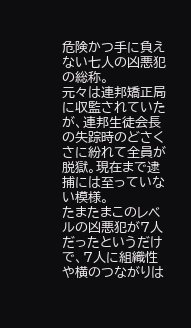危険かつ手に負えない七人の凶悪犯の総称。
元々は連邦矯正局に収監されていたが、連邦生徒会長の失踪時のどさくさに紛れて全員が脱獄。現在まで逮捕には至っていない模様。
たまたまこのレベルの凶悪犯が7人だったというだけで、7人に組織性や横のつながりは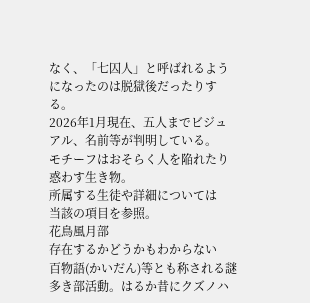なく、「七囚人」と呼ばれるようになったのは脱獄後だったりする。
2026年1月現在、五人までビジュアル、名前等が判明している。
モチーフはおそらく人を陥れたり惑わす生き物。
所属する生徒や詳細については
当該の項目を参照。
花鳥風月部
存在するかどうかもわからない
百物語(かいだん)等とも称される謎多き部活動。はるか昔にクズノハ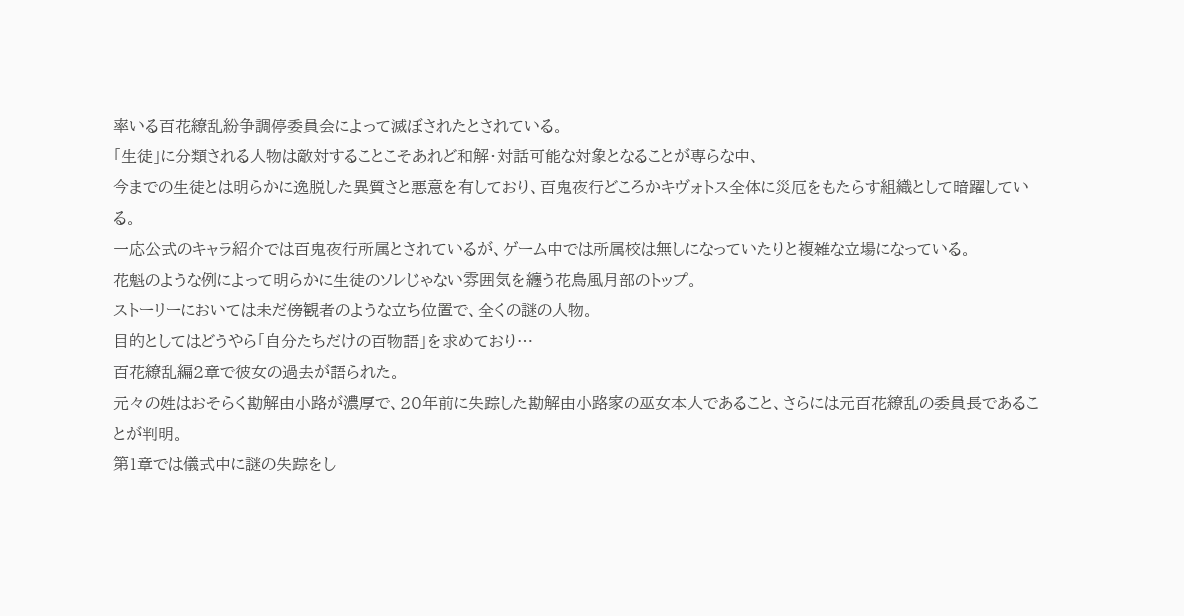率いる百花繚乱紛争調停委員会によって滅ぼされたとされている。
「生徒」に分類される人物は敵対することこそあれど和解・対話可能な対象となることが専らな中、
今までの生徒とは明らかに逸脱した異質さと悪意を有しており、百鬼夜行どころかキヴォトス全体に災厄をもたらす組織として暗躍している。
一応公式のキャラ紹介では百鬼夜行所属とされているが、ゲーム中では所属校は無しになっていたりと複雑な立場になっている。
花魁のような例によって明らかに生徒のソレじゃない雰囲気を纏う花鳥風月部のトップ。
ストーリーにおいては未だ傍観者のような立ち位置で、全くの謎の人物。
目的としてはどうやら「自分たちだけの百物語」を求めており…
百花繚乱編2章で彼女の過去が語られた。
元々の姓はおそらく勘解由小路が濃厚で、20年前に失踪した勘解由小路家の巫女本人であること、さらには元百花繚乱の委員長であることが判明。
第1章では儀式中に謎の失踪をし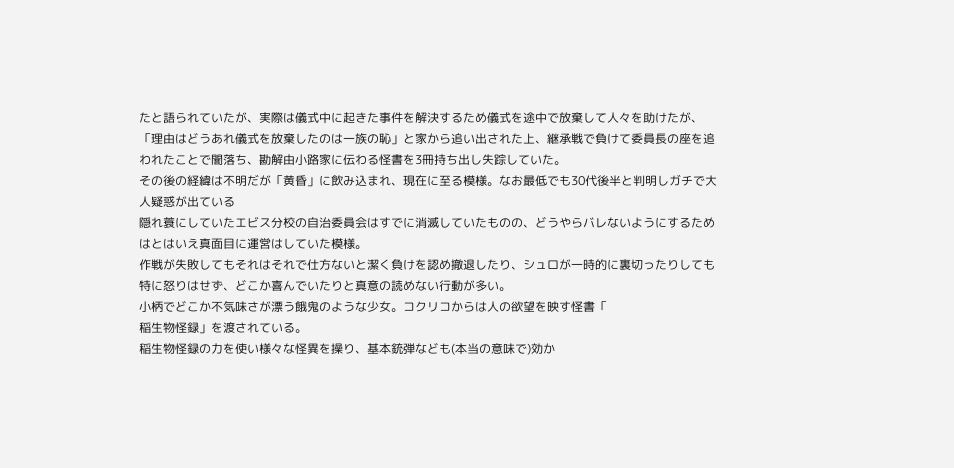たと語られていたが、実際は儀式中に起きた事件を解決するため儀式を途中で放棄して人々を助けたが、「理由はどうあれ儀式を放棄したのは一族の恥」と家から追い出された上、継承戦で負けて委員長の座を追われたことで闇落ち、勘解由小路家に伝わる怪書を3冊持ち出し失踪していた。
その後の経緯は不明だが「黄昏」に飲み込まれ、現在に至る模様。なお最低でも30代後半と判明しガチで大人疑惑が出ている
隠れ蓑にしていたエビス分校の自治委員会はすでに消滅していたものの、どうやらバレないようにするためはとはいえ真面目に運営はしていた模様。
作戦が失敗してもそれはそれで仕方ないと潔く負けを認め撤退したり、シュロが一時的に裏切ったりしても特に怒りはせず、どこか喜んでいたりと真意の読めない行動が多い。
小柄でどこか不気味さが漂う餓鬼のような少女。コクリコからは人の欲望を映す怪書「
稲生物怪録」を渡されている。
稲生物怪録の力を使い様々な怪異を操り、基本銃弾なども(本当の意味で)効か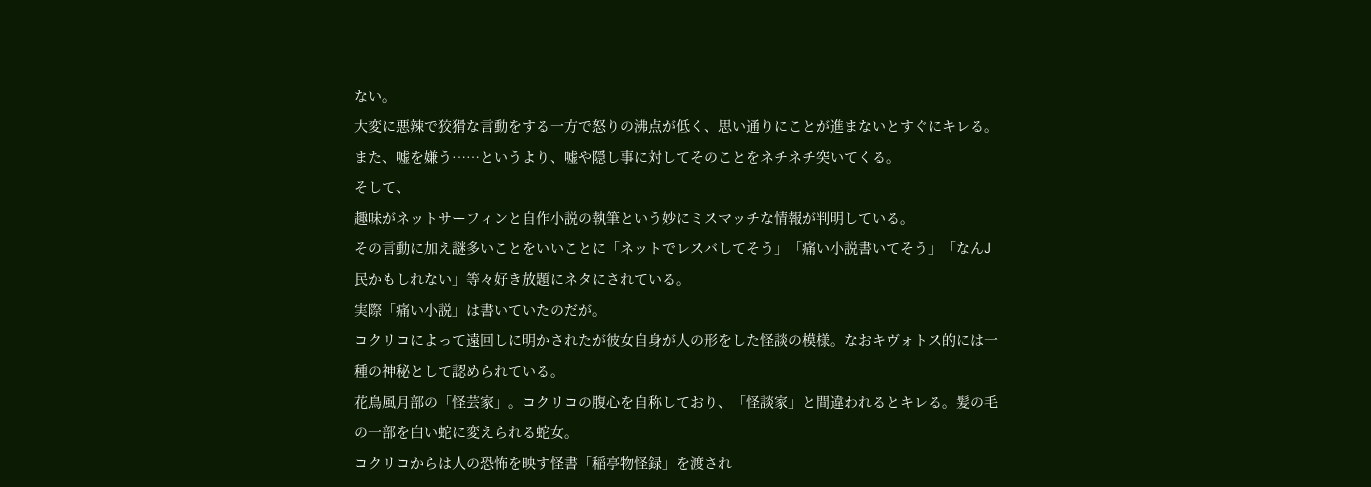ない。
大変に悪辣で狡猾な言動をする一方で怒りの沸点が低く、思い通りにことが進まないとすぐにキレる。
また、嘘を嫌う……というより、嘘や隠し事に対してそのことをネチネチ突いてくる。
そして、
趣味がネットサーフィンと自作小説の執筆という妙にミスマッチな情報が判明している。
その言動に加え謎多いことをいいことに「ネットでレスバしてそう」「痛い小説書いてそう」「なんJ民かもしれない」等々好き放題にネタにされている。
実際「痛い小説」は書いていたのだが。
コクリコによって遠回しに明かされたが彼女自身が人の形をした怪談の模様。なおキヴォトス的には一種の神秘として認められている。
花鳥風月部の「怪芸家」。コクリコの腹心を自称しており、「怪談家」と間違われるとキレる。髪の毛の一部を白い蛇に変えられる蛇女。
コクリコからは人の恐怖を映す怪書「稲亭物怪録」を渡され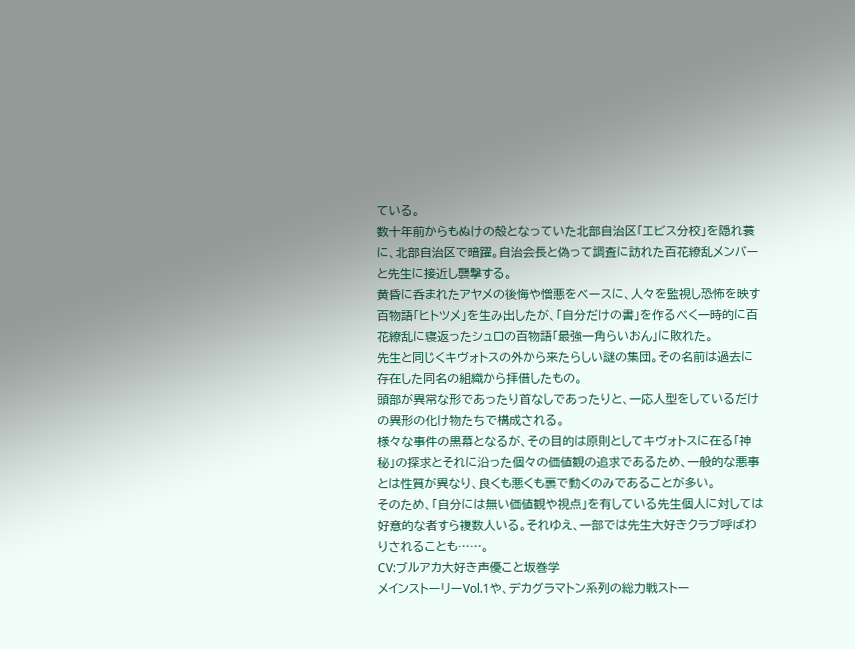ている。
数十年前からもぬけの殻となっていた北部自治区「エビス分校」を隠れ蓑に、北部自治区で暗躍。自治会長と偽って調査に訪れた百花繚乱メンバーと先生に接近し襲撃する。
黄昏に呑まれたアヤメの後悔や憎悪をベースに、人々を監視し恐怖を映す百物語「ヒトツメ」を生み出したが、「自分だけの書」を作るべく一時的に百花繚乱に寝返ったシュロの百物語「最強一角らいおん」に敗れた。
先生と同じくキヴォトスの外から来たらしい謎の集団。その名前は過去に存在した同名の組織から拝借したもの。
頭部が異常な形であったり首なしであったりと、一応人型をしているだけの異形の化け物たちで構成される。
様々な事件の黒幕となるが、その目的は原則としてキヴォトスに在る「神秘」の探求とそれに沿った個々の価値観の追求であるため、一般的な悪事とは性質が異なり、良くも悪くも裏で動くのみであることが多い。
そのため、「自分には無い価値観や視点」を有している先生個人に対しては好意的な者すら複数人いる。それゆえ、一部では先生大好きクラブ呼ばわりされることも……。
CV:ブルアカ大好き声優こと坂巻学
メインストーリーVol.1や、デカグラマトン系列の総力戦ストー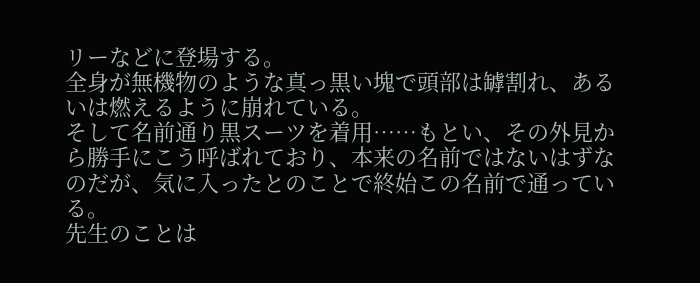リーなどに登場する。
全身が無機物のような真っ黒い塊で頭部は罅割れ、あるいは燃えるように崩れている。
そして名前通り黒スーツを着用……もとい、その外見から勝手にこう呼ばれており、本来の名前ではないはずなのだが、気に入ったとのことで終始この名前で通っている。
先生のことは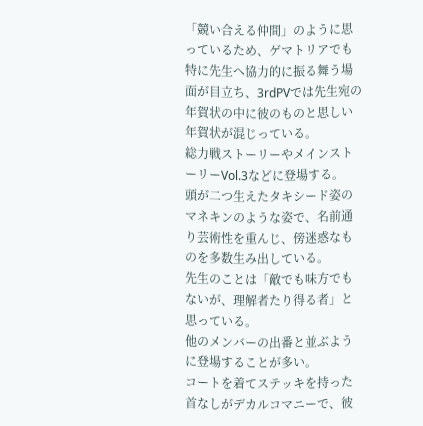「競い合える仲間」のように思っているため、ゲマトリアでも特に先生へ協力的に振る舞う場面が目立ち、3rdPVでは先生宛の年賀状の中に彼のものと思しい年賀状が混じっている。
総力戦ストーリーやメインストーリーVol.3などに登場する。
頭が二つ生えたタキシード姿のマネキンのような姿で、名前通り芸術性を重んじ、傍迷惑なものを多数生み出している。
先生のことは「敵でも味方でもないが、理解者たり得る者」と思っている。
他のメンバーの出番と並ぶように登場することが多い。
コートを着てステッキを持った首なしがデカルコマニーで、彼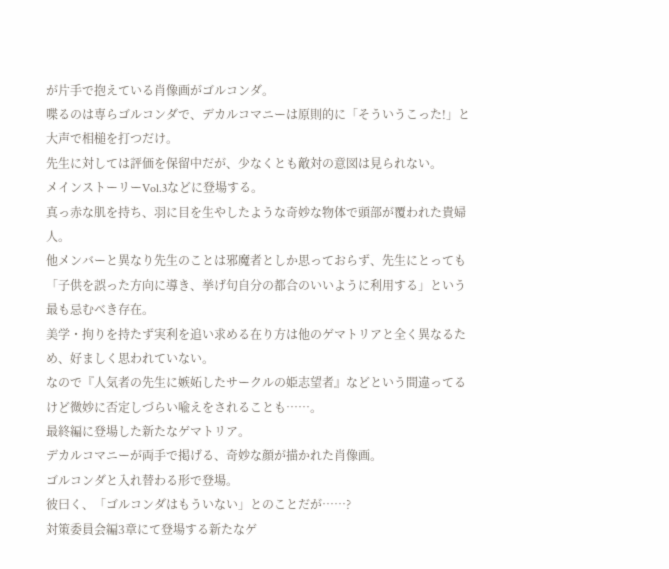が片手で抱えている肖像画がゴルコンダ。
喋るのは専らゴルコンダで、デカルコマニーは原則的に「そういうこった!」と大声で相槌を打つだけ。
先生に対しては評価を保留中だが、少なくとも敵対の意図は見られない。
メインストーリーVol.3などに登場する。
真っ赤な肌を持ち、羽に目を生やしたような奇妙な物体で頭部が覆われた貴婦人。
他メンバーと異なり先生のことは邪魔者としか思っておらず、先生にとっても「子供を誤った方向に導き、挙げ句自分の都合のいいように利用する」という最も忌むべき存在。
美学・拘りを持たず実利を追い求める在り方は他のゲマトリアと全く異なるため、好ましく思われていない。
なので『人気者の先生に嫉妬したサークルの姫志望者』などという間違ってるけど微妙に否定しづらい喩えをされることも……。
最終編に登場した新たなゲマトリア。
デカルコマニーが両手で掲げる、奇妙な顔が描かれた肖像画。
ゴルコンダと入れ替わる形で登場。
彼曰く、「ゴルコンダはもういない」とのことだが……?
対策委員会編3章にて登場する新たなゲ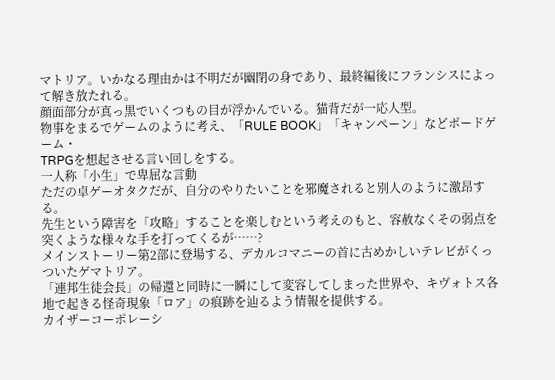マトリア。いかなる理由かは不明だが幽閉の身であり、最終編後にフランシスによって解き放たれる。
顔面部分が真っ黒でいくつもの目が浮かんでいる。猫背だが一応人型。
物事をまるでゲームのように考え、「RULE BOOK」「キャンペーン」などボードゲーム・
TRPGを想起させる言い回しをする。
一人称「小生」で卑屈な言動
ただの卓ゲーオタクだが、自分のやりたいことを邪魔されると別人のように激昂する。
先生という障害を「攻略」することを楽しむという考えのもと、容赦なくその弱点を突くような様々な手を打ってくるが……?
メインストーリー第2部に登場する、デカルコマニーの首に古めかしいテレビがくっついたゲマトリア。
「連邦生徒会長」の帰還と同時に一瞬にして変容してしまった世界や、キヴォトス各地で起きる怪奇現象「ロア」の痕跡を辿るよう情報を提供する。
カイザーコーポレーシ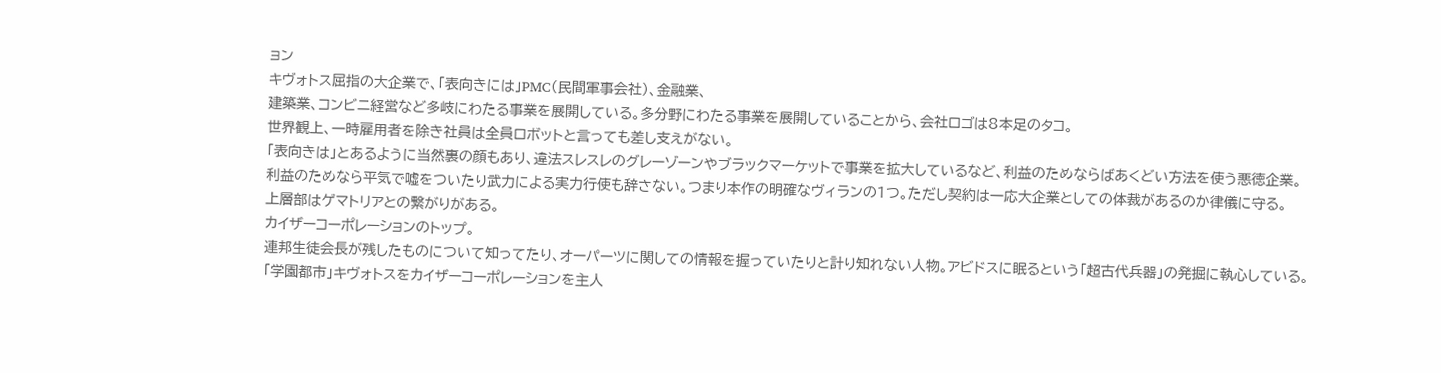ョン
キヴォトス屈指の大企業で、「表向きには」PMC(民間軍事会社)、金融業、
建築業、コンビニ経営など多岐にわたる事業を展開している。多分野にわたる事業を展開していることから、会社ロゴは8本足のタコ。
世界観上、一時雇用者を除き社員は全員ロボットと言っても差し支えがない。
「表向きは」とあるように当然裏の顔もあり、違法スレスレのグレーゾーンやブラックマーケットで事業を拡大しているなど、利益のためならばあくどい方法を使う悪徳企業。
利益のためなら平気で噓をついたり武力による実力行使も辞さない。つまり本作の明確なヴィランの1つ。ただし契約は一応大企業としての体裁があるのか律儀に守る。
上層部はゲマトリアとの繋がりがある。
カイザーコーポレーションのトップ。
連邦生徒会長が残したものについて知ってたり、オーパーツに関しての情報を握っていたりと計り知れない人物。アビドスに眠るという「超古代兵器」の発掘に執心している。
「学園都市」キヴォトスをカイザーコーポレーションを主人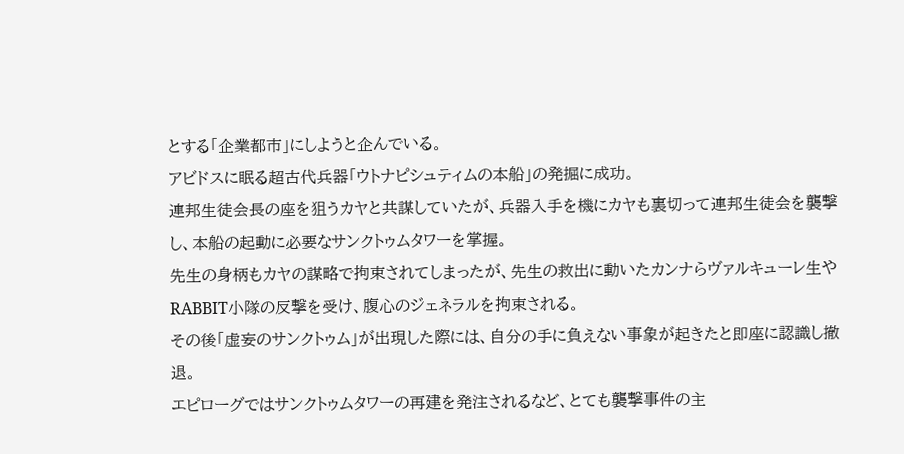とする「企業都市」にしようと企んでいる。
アビドスに眠る超古代兵器「ウトナピシュティムの本船」の発掘に成功。
連邦生徒会長の座を狙うカヤと共謀していたが、兵器入手を機にカヤも裏切って連邦生徒会を襲撃し、本船の起動に必要なサンクトゥムタワーを掌握。
先生の身柄もカヤの謀略で拘束されてしまったが、先生の救出に動いたカンナらヴァルキューレ生やRABBIT小隊の反撃を受け、腹心のジェネラルを拘束される。
その後「虚妄のサンクトゥム」が出現した際には、自分の手に負えない事象が起きたと即座に認識し撤退。
エピローグではサンクトゥムタワーの再建を発注されるなど、とても襲撃事件の主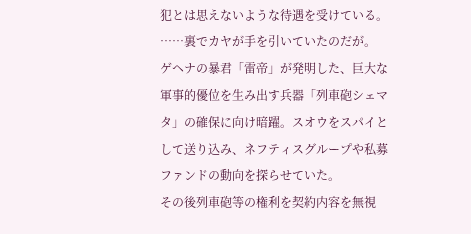犯とは思えないような待遇を受けている。
……裏でカヤが手を引いていたのだが。
ゲヘナの暴君「雷帝」が発明した、巨大な軍事的優位を生み出す兵器「列車砲シェマタ」の確保に向け暗躍。スオウをスパイとして送り込み、ネフティスグループや私募ファンドの動向を探らせていた。
その後列車砲等の権利を契約内容を無視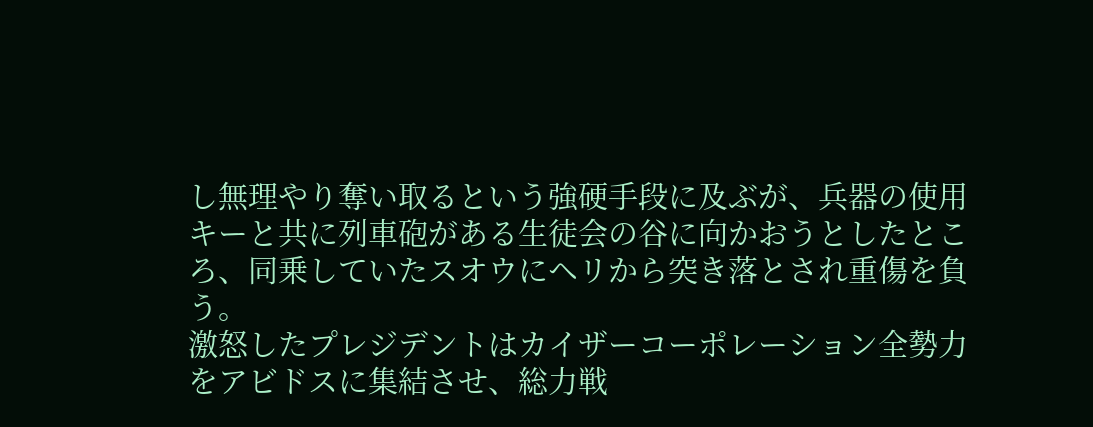し無理やり奪い取るという強硬手段に及ぶが、兵器の使用キーと共に列車砲がある生徒会の谷に向かおうとしたところ、同乗していたスオウにヘリから突き落とされ重傷を負う。
激怒したプレジデントはカイザーコーポレーション全勢力をアビドスに集結させ、総力戦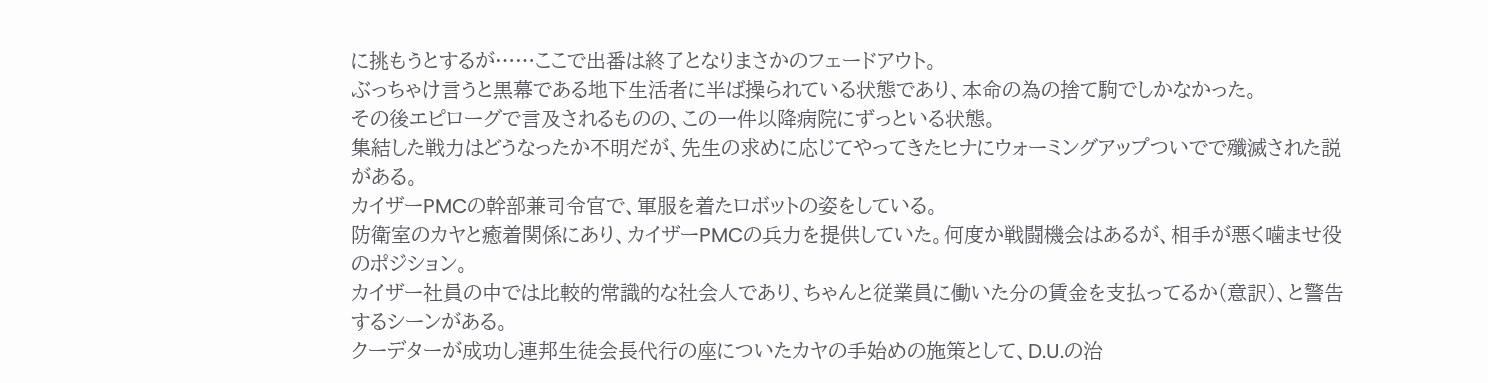に挑もうとするが……ここで出番は終了となりまさかのフェードアウト。
ぶっちゃけ言うと黒幕である地下生活者に半ば操られている状態であり、本命の為の捨て駒でしかなかった。
その後エピローグで言及されるものの、この一件以降病院にずっといる状態。
集結した戦力はどうなったか不明だが、先生の求めに応じてやってきたヒナにウォーミングアップついでで殲滅された説がある。
カイザーPMCの幹部兼司令官で、軍服を着たロボットの姿をしている。
防衛室のカヤと癒着関係にあり、カイザーPMCの兵力を提供していた。何度か戦闘機会はあるが、相手が悪く噛ませ役のポジション。
カイザー社員の中では比較的常識的な社会人であり、ちゃんと従業員に働いた分の賃金を支払ってるか(意訳)、と警告するシーンがある。
クーデターが成功し連邦生徒会長代行の座についたカヤの手始めの施策として、D.U.の治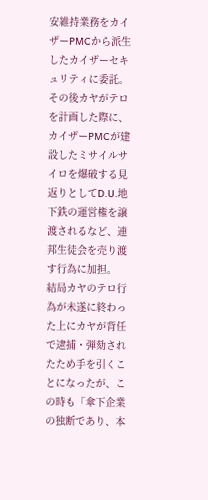安維持業務をカイザーPMCから派生したカイザーセキュリティに委託。
その後カヤがテロを計画した際に、カイザーPMCが建設したミサイルサイロを爆破する見返りとしてD.U.地下鉄の運営権を譲渡されるなど、連邦生徒会を売り渡す行為に加担。
結局カヤのテロ行為が未遂に終わった上にカヤが背任で逮捕・弾劾されたため手を引くことになったが、この時も「傘下企業の独断であり、本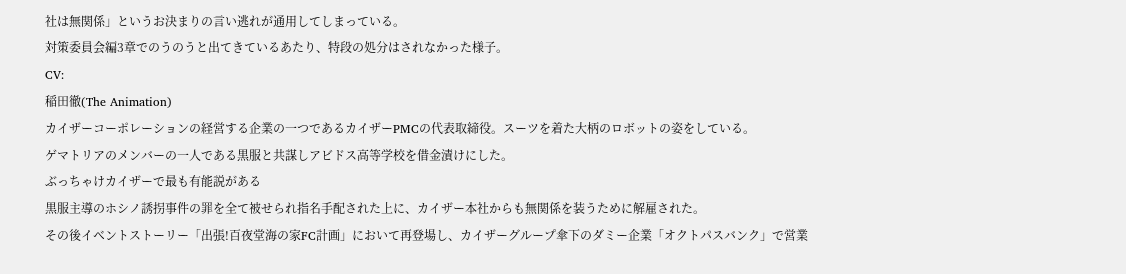社は無関係」というお決まりの言い逃れが通用してしまっている。
対策委員会編3章でのうのうと出てきているあたり、特段の処分はされなかった様子。
CV:
稲田徹(The Animation)
カイザーコーポレーションの経営する企業の一つであるカイザーPMCの代表取締役。スーツを着た大柄のロボットの姿をしている。
ゲマトリアのメンバーの一人である黒服と共謀しアビドス高等学校を借金漬けにした。
ぶっちゃけカイザーで最も有能説がある
黒服主導のホシノ誘拐事件の罪を全て被せられ指名手配された上に、カイザー本社からも無関係を装うために解雇された。
その後イベントストーリー「出張!百夜堂海の家FC計画」において再登場し、カイザーグループ傘下のダミー企業「オクトパスバンク」で営業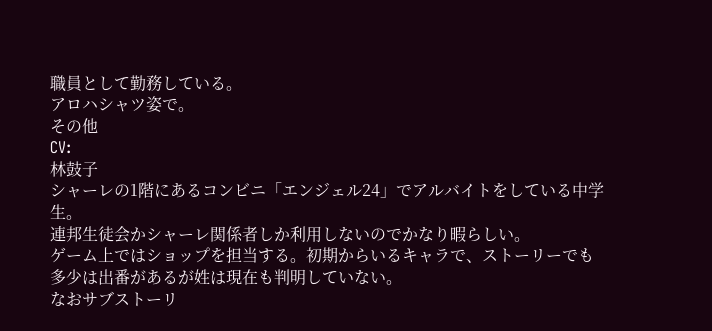職員として勤務している。
アロハシャツ姿で。
その他
CV:
林鼓子
シャーレの1階にあるコンビニ「エンジェル24」でアルバイトをしている中学生。
連邦生徒会かシャーレ関係者しか利用しないのでかなり暇らしい。
ゲーム上ではショップを担当する。初期からいるキャラで、ストーリーでも多少は出番があるが姓は現在も判明していない。
なおサブストーリ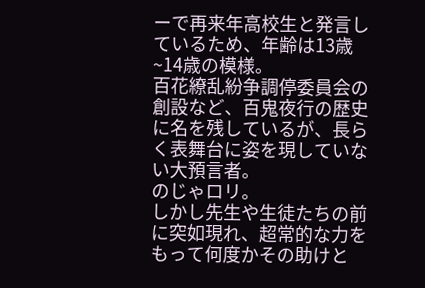ーで再来年高校生と発言しているため、年齢は13歳~14歳の模様。
百花繚乱紛争調停委員会の創設など、百鬼夜行の歴史に名を残しているが、長らく表舞台に姿を現していない大預言者。
のじゃロリ。
しかし先生や生徒たちの前に突如現れ、超常的な力をもって何度かその助けと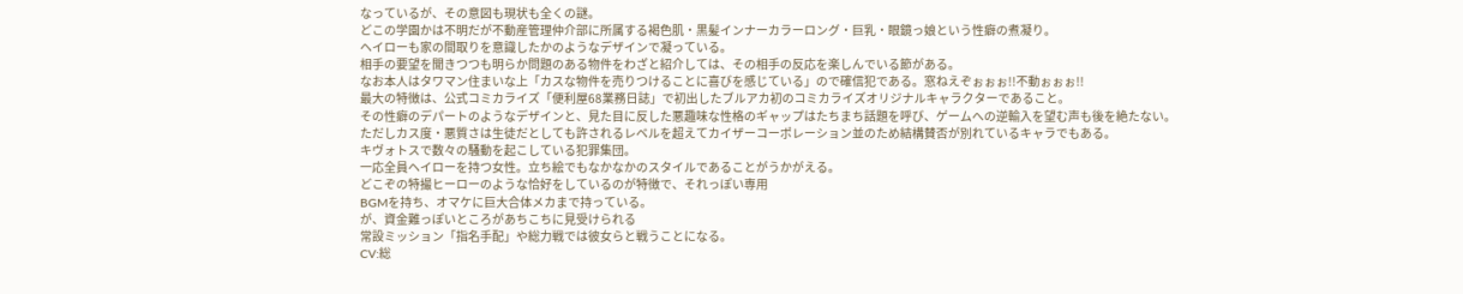なっているが、その意図も現状も全くの謎。
どこの学園かは不明だが不動産管理仲介部に所属する褐色肌・黒髪インナーカラーロング・巨乳・眼鏡っ娘という性癖の煮凝り。
ヘイローも家の間取りを意識したかのようなデザインで凝っている。
相手の要望を聞きつつも明らか問題のある物件をわざと紹介しては、その相手の反応を楽しんでいる節がある。
なお本人はタワマン住まいな上「カスな物件を売りつけることに喜びを感じている」ので確信犯である。窓ねえぞぉぉぉ!!不動ぉぉぉ!!
最大の特徴は、公式コミカライズ「便利屋68業務日誌」で初出したブルアカ初のコミカライズオリジナルキャラクターであること。
その性癖のデパートのようなデザインと、見た目に反した悪趣味な性格のギャップはたちまち話題を呼び、ゲームへの逆輸入を望む声も後を絶たない。
ただしカス度・悪質さは生徒だとしても許されるレベルを超えてカイザーコーポレーション並のため結構賛否が別れているキャラでもある。
キヴォトスで数々の騒動を起こしている犯罪集団。
一応全員ヘイローを持つ女性。立ち絵でもなかなかのスタイルであることがうかがえる。
どこぞの特撮ヒーローのような恰好をしているのが特徴で、それっぽい専用
BGMを持ち、オマケに巨大合体メカまで持っている。
が、資金難っぽいところがあちこちに見受けられる
常設ミッション「指名手配」や総力戦では彼女らと戦うことになる。
CV:総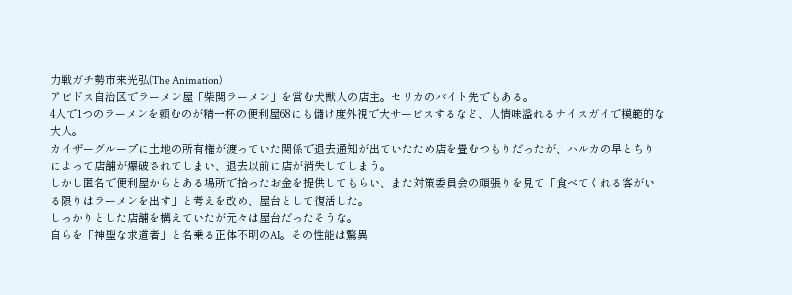力戦ガチ勢市来光弘(The Animation)
アビドス自治区でラーメン屋「柴関ラーメン」を営む犬獣人の店主。セリカのバイト先でもある。
4人で1つのラーメンを頼むのが精一杯の便利屋68にも儲け度外視で大サービスするなど、人情味溢れるナイスガイで模範的な大人。
カイザーグループに土地の所有権が渡っていた関係で退去通知が出ていたため店を畳むつもりだったが、ハルカの早とちりによって店舗が爆破されてしまい、退去以前に店が消失してしまう。
しかし匿名で便利屋からとある場所で拾ったお金を提供してもらい、また対策委員会の頑張りを見て「食べてくれる客がいる限りはラーメンを出す」と考えを改め、屋台として復活した。
しっかりとした店舗を構えていたが元々は屋台だったそうな。
自らを「神聖な求道者」と名乗る正体不明のAI。その性能は驚異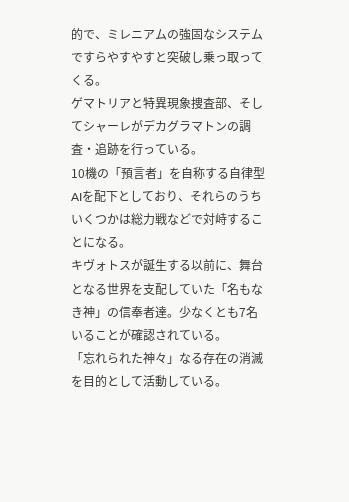的で、ミレニアムの強固なシステムですらやすやすと突破し乗っ取ってくる。
ゲマトリアと特異現象捜査部、そしてシャーレがデカグラマトンの調査・追跡を行っている。
10機の「預言者」を自称する自律型AIを配下としており、それらのうちいくつかは総力戦などで対峙することになる。
キヴォトスが誕生する以前に、舞台となる世界を支配していた「名もなき神」の信奉者達。少なくとも7名いることが確認されている。
「忘れられた神々」なる存在の消滅を目的として活動している。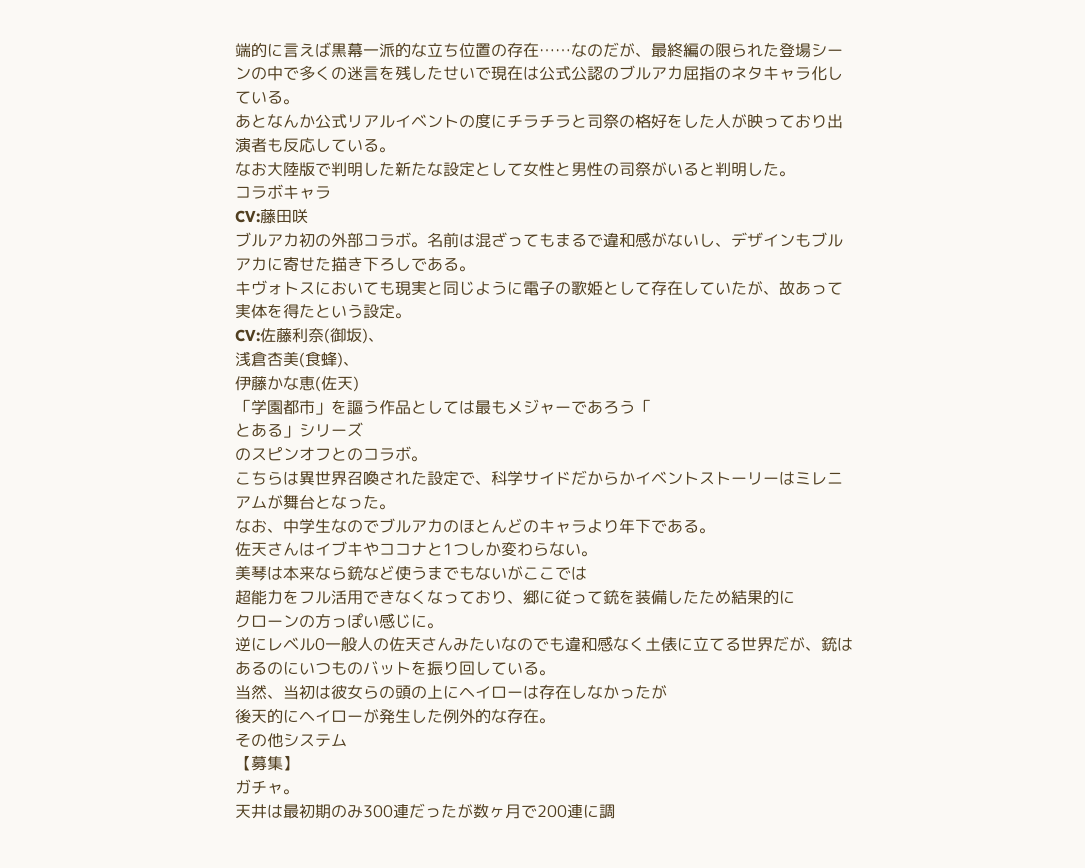端的に言えば黒幕一派的な立ち位置の存在……なのだが、最終編の限られた登場シーンの中で多くの迷言を残したせいで現在は公式公認のブルアカ屈指のネタキャラ化している。
あとなんか公式リアルイベントの度にチラチラと司祭の格好をした人が映っており出演者も反応している。
なお大陸版で判明した新たな設定として女性と男性の司祭がいると判明した。
コラボキャラ
CV:藤田咲
ブルアカ初の外部コラボ。名前は混ざってもまるで違和感がないし、デザインもブルアカに寄せた描き下ろしである。
キヴォトスにおいても現実と同じように電子の歌姫として存在していたが、故あって実体を得たという設定。
CV:佐藤利奈(御坂)、
浅倉杏美(食蜂)、
伊藤かな恵(佐天)
「学園都市」を謳う作品としては最もメジャーであろう「
とある」シリーズ
のスピンオフとのコラボ。
こちらは異世界召喚された設定で、科学サイドだからかイベントストーリーはミレニアムが舞台となった。
なお、中学生なのでブルアカのほとんどのキャラより年下である。
佐天さんはイブキやココナと1つしか変わらない。
美琴は本来なら銃など使うまでもないがここでは
超能力をフル活用できなくなっており、郷に従って銃を装備したため結果的に
クローンの方っぽい感じに。
逆にレベル0一般人の佐天さんみたいなのでも違和感なく土俵に立てる世界だが、銃はあるのにいつものバットを振り回している。
当然、当初は彼女らの頭の上にヘイローは存在しなかったが
後天的にヘイローが発生した例外的な存在。
その他システム
【募集】
ガチャ。
天井は最初期のみ300連だったが数ヶ月で200連に調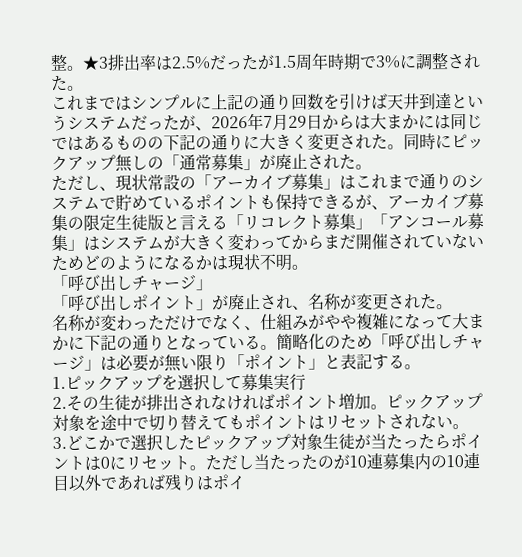整。★3排出率は2.5%だったが1.5周年時期で3%に調整された。
これまではシンプルに上記の通り回数を引けば天井到達というシステムだったが、2026年7月29日からは大まかには同じではあるものの下記の通りに大きく変更された。同時にピックアップ無しの「通常募集」が廃止された。
ただし、現状常設の「アーカイブ募集」はこれまで通りのシステムで貯めているポイントも保持できるが、アーカイブ募集の限定生徒版と言える「リコレクト募集」「アンコール募集」はシステムが大きく変わってからまだ開催されていないためどのようになるかは現状不明。
「呼び出しチャージ」
「呼び出しポイント」が廃止され、名称が変更された。
名称が変わっただけでなく、仕組みがやや複雑になって大まかに下記の通りとなっている。簡略化のため「呼び出しチャージ」は必要が無い限り「ポイント」と表記する。
1.ピックアップを選択して募集実行
2.その生徒が排出されなければポイント増加。ピックアップ対象を途中で切り替えてもポイントはリセットされない。
3.どこかで選択したピックアップ対象生徒が当たったらポイントは0にリセット。ただし当たったのが10連募集内の10連目以外であれば残りはポイ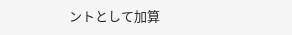ントとして加算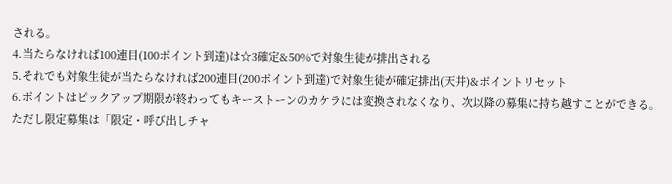される。
4.当たらなければ100連目(100ポイント到達)は☆3確定&50%で対象生徒が排出される
5.それでも対象生徒が当たらなければ200連目(200ポイント到達)で対象生徒が確定排出(天井)&ポイントリセット
6.ポイントはピックアップ期限が終わってもキーストーンのカケラには変換されなくなり、次以降の募集に持ち越すことができる。ただし限定募集は「限定・呼び出しチャ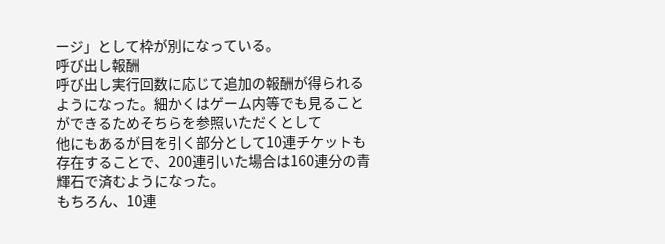ージ」として枠が別になっている。
呼び出し報酬
呼び出し実行回数に応じて追加の報酬が得られるようになった。細かくはゲーム内等でも見ることができるためそちらを参照いただくとして
他にもあるが目を引く部分として10連チケットも存在することで、200連引いた場合は160連分の青輝石で済むようになった。
もちろん、10連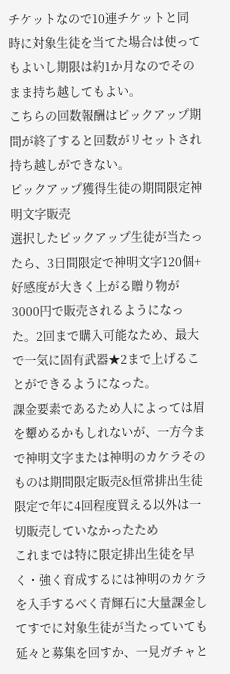チケットなので10連チケットと同時に対象生徒を当てた場合は使ってもよいし期限は約1か月なのでそのまま持ち越してもよい。
こちらの回数報酬はピックアップ期間が終了すると回数がリセットされ持ち越しができない。
ピックアップ獲得生徒の期間限定神明文字販売
選択したピックアップ生徒が当たったら、3日間限定で神明文字120個+好感度が大きく上がる贈り物が3000円で販売されるようになった。2回まで購入可能なため、最大で一気に固有武器★2まで上げることができるようになった。
課金要素であるため人によっては眉を顰めるかもしれないが、一方今まで神明文字または神明のカケラそのものは期間限定販売&恒常排出生徒限定で年に4回程度買える以外は一切販売していなかったため
これまでは特に限定排出生徒を早く・強く育成するには神明のカケラを入手するべく青輝石に大量課金してすでに対象生徒が当たっていても延々と募集を回すか、一見ガチャと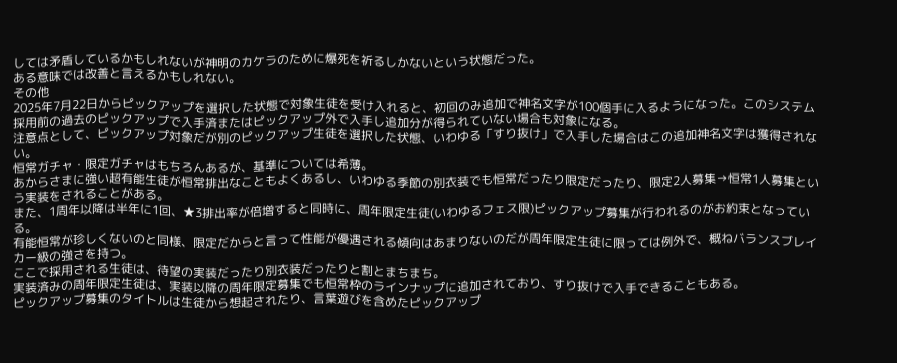しては矛盾しているかもしれないが神明のカケラのために爆死を祈るしかないという状態だった。
ある意味では改善と言えるかもしれない。
その他
2025年7月22日からピックアップを選択した状態で対象生徒を受け入れると、初回のみ追加で神名文字が100個手に入るようになった。このシステム採用前の過去のピックアップで入手済またはピックアップ外で入手し追加分が得られていない場合も対象になる。
注意点として、ピックアップ対象だが別のピックアップ生徒を選択した状態、いわゆる「すり抜け」で入手した場合はこの追加神名文字は獲得されない。
恒常ガチャ・限定ガチャはもちろんあるが、基準については希薄。
あからさまに強い超有能生徒が恒常排出なこともよくあるし、いわゆる季節の別衣装でも恒常だったり限定だったり、限定2人募集→恒常1人募集という実装をされることがある。
また、1周年以降は半年に1回、★3排出率が倍増すると同時に、周年限定生徒(いわゆるフェス限)ピックアップ募集が行われるのがお約束となっている。
有能恒常が珍しくないのと同様、限定だからと言って性能が優遇される傾向はあまりないのだが周年限定生徒に限っては例外で、概ねバランスブレイカー級の強さを持つ。
ここで採用される生徒は、待望の実装だったり別衣装だったりと割とまちまち。
実装済みの周年限定生徒は、実装以降の周年限定募集でも恒常枠のラインナップに追加されており、すり抜けで入手できることもある。
ピックアップ募集のタイトルは生徒から想起されたり、言葉遊びを含めたピックアップ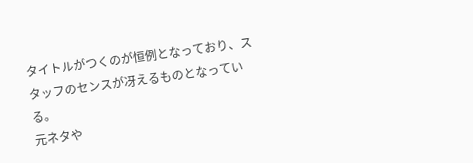タイトルがつくのが恒例となっており、スタッフのセンスが冴えるものとなっている。
元ネタや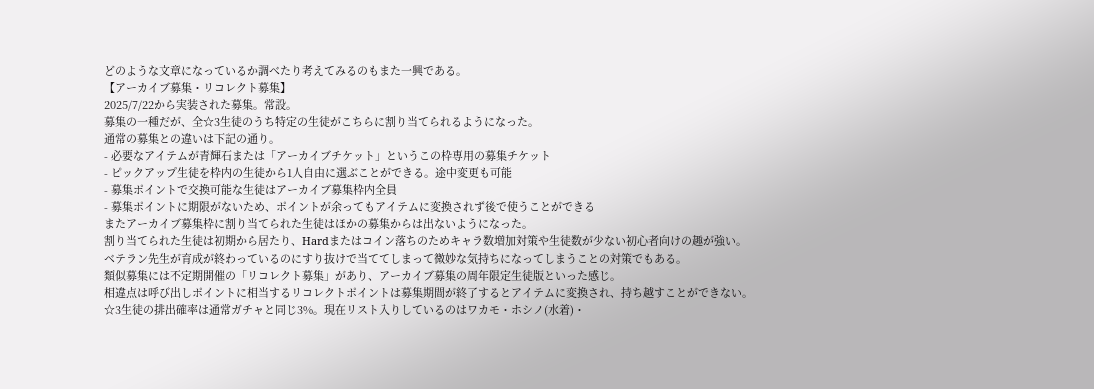どのような文章になっているか調べたり考えてみるのもまた一興である。
【アーカイブ募集・リコレクト募集】
2025/7/22から実装された募集。常設。
募集の一種だが、全☆3生徒のうち特定の生徒がこちらに割り当てられるようになった。
通常の募集との違いは下記の通り。
- 必要なアイテムが青輝石または「アーカイブチケット」というこの枠専用の募集チケット
- ピックアップ生徒を枠内の生徒から1人自由に選ぶことができる。途中変更も可能
- 募集ポイントで交換可能な生徒はアーカイブ募集枠内全員
- 募集ポイントに期限がないため、ポイントが余ってもアイテムに変換されず後で使うことができる
またアーカイブ募集枠に割り当てられた生徒はほかの募集からは出ないようになった。
割り当てられた生徒は初期から居たり、Hardまたはコイン落ちのためキャラ数増加対策や生徒数が少ない初心者向けの趣が強い。
ベテラン先生が育成が終わっているのにすり抜けで当ててしまって微妙な気持ちになってしまうことの対策でもある。
類似募集には不定期開催の「リコレクト募集」があり、アーカイブ募集の周年限定生徒版といった感じ。
相違点は呼び出しポイントに相当するリコレクトポイントは募集期間が終了するとアイテムに変換され、持ち越すことができない。
☆3生徒の排出確率は通常ガチャと同じ3%。現在リスト入りしているのはワカモ・ホシノ(水着)・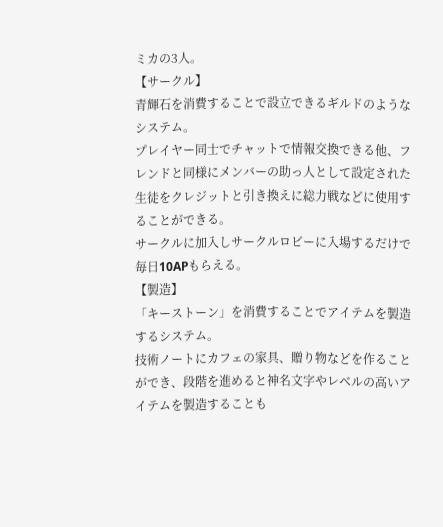ミカの3人。
【サークル】
青輝石を消費することで設立できるギルドのようなシステム。
プレイヤー同士でチャットで情報交換できる他、フレンドと同様にメンバーの助っ人として設定された生徒をクレジットと引き換えに総力戦などに使用することができる。
サークルに加入しサークルロビーに入場するだけで毎日10APもらえる。
【製造】
「キーストーン」を消費することでアイテムを製造するシステム。
技術ノートにカフェの家具、贈り物などを作ることができ、段階を進めると神名文字やレベルの高いアイテムを製造することも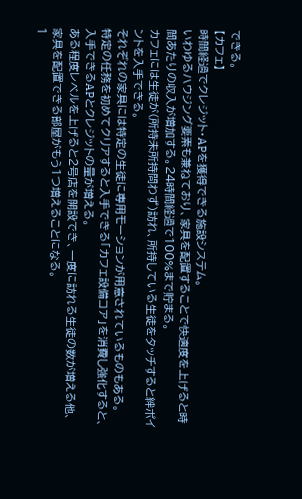できる。
【カフェ】
時間経過でクレジット・APを獲得できる施設システム。
いわゆるハウジング要素も兼ねており、家具を配置することで快適度を上げると時間あたりの収入が増加する。24時間経過で100%まで貯まる。
カフェには生徒が(所持未所持問わず)訪れ、所持している生徒をタッチすると絆ポイントを入手できる。
それぞれの家具には特定の生徒に専用モーションが用意されているものもある。
特定の任務を初めてクリアすると入手できる「カフェ設備コア」を消費し強化すると、入手できるAPとクレジットの量が増える。
ある程度レベルを上げると2号店を開設でき、一度に訪れる生徒の数が増える他、家具を配置できる部屋がもう1つ増えることになる。
1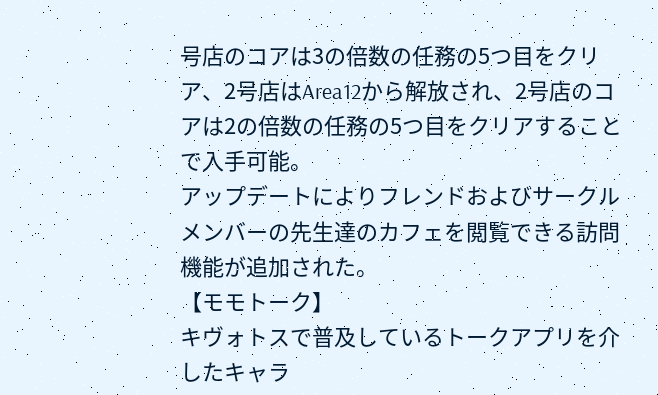号店のコアは3の倍数の任務の5つ目をクリア、2号店はArea12から解放され、2号店のコアは2の倍数の任務の5つ目をクリアすることで入手可能。
アップデートによりフレンドおよびサークルメンバーの先生達のカフェを閲覧できる訪問機能が追加された。
【モモトーク】
キヴォトスで普及しているトークアプリを介したキャラ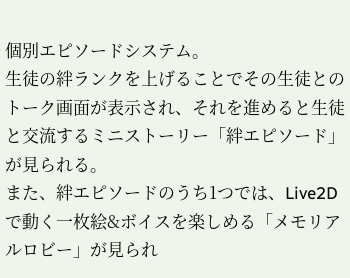個別エピソードシステム。
生徒の絆ランクを上げることでその生徒とのトーク画面が表示され、それを進めると生徒と交流するミニストーリー「絆エピソード」が見られる。
また、絆エピソードのうち1つでは、Live2Dで動く一枚絵&ボイスを楽しめる「メモリアルロビー」が見られ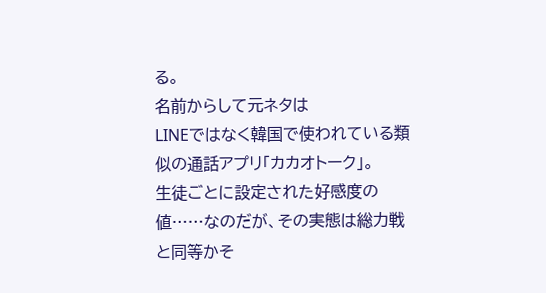る。
名前からして元ネタは
LINEではなく韓国で使われている類似の通話アプリ「カカオトーク」。
生徒ごとに設定された好感度の値……なのだが、その実態は総力戦と同等かそ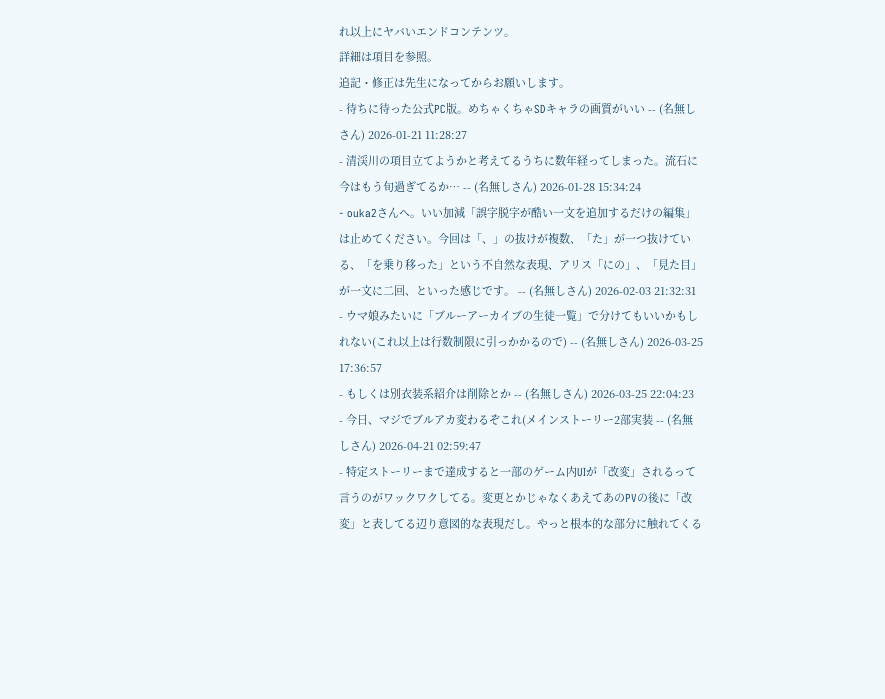れ以上にヤバいエンドコンテンツ。
詳細は項目を参照。
追記・修正は先生になってからお願いします。
- 待ちに待った公式PC版。めちゃくちゃSDキャラの画質がいい -- (名無しさん) 2026-01-21 11:28:27
- 清渓川の項目立てようかと考えてるうちに数年経ってしまった。流石に今はもう旬過ぎてるか… -- (名無しさん) 2026-01-28 15:34:24
- ouka2さんへ。いい加減「誤字脱字が酷い一文を追加するだけの編集」は止めてください。今回は「、」の抜けが複数、「た」が一つ抜けている、「を乗り移った」という不自然な表現、アリス「にの」、「見た目」が一文に二回、といった感じです。 -- (名無しさん) 2026-02-03 21:32:31
- ウマ娘みたいに「ブルーアーカイブの生徒一覧」で分けてもいいかもしれない(これ以上は行数制限に引っかかるので) -- (名無しさん) 2026-03-25 17:36:57
- もしくは別衣装系紹介は削除とか -- (名無しさん) 2026-03-25 22:04:23
- 今日、マジでブルアカ変わるぞこれ(メインストーリー2部実装 -- (名無しさん) 2026-04-21 02:59:47
- 特定ストーリーまで達成すると一部のゲーム内UIが「改変」されるって言うのがワックワクしてる。変更とかじゃなくあえてあのPVの後に「改変」と表してる辺り意図的な表現だし。やっと根本的な部分に触れてくる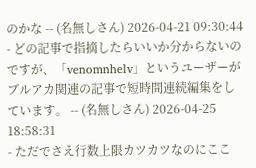のかな -- (名無しさん) 2026-04-21 09:30:44
- どの記事で指摘したらいいか分からないのですが、「venomnhelv」というユーザーがブルアカ関連の記事で短時間連続編集をしています。 -- (名無しさん) 2026-04-25 18:58:31
- ただでさえ行数上限カツカツなのにここ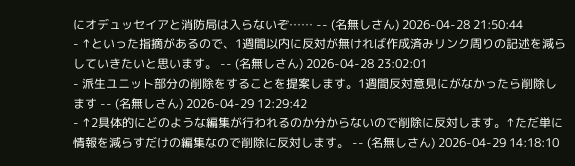にオデュッセイアと消防局は入らないぞ…… -- (名無しさん) 2026-04-28 21:50:44
- ↑といった指摘があるので、1週間以内に反対が無ければ作成済みリンク周りの記述を減らしていきたいと思います。 -- (名無しさん) 2026-04-28 23:02:01
- 派生ユニット部分の削除をすることを提案します。1週間反対意見にがなかったら削除します -- (名無しさん) 2026-04-29 12:29:42
- ↑2具体的にどのような編集が行われるのか分からないので削除に反対します。↑ただ単に情報を減らすだけの編集なので削除に反対します。 -- (名無しさん) 2026-04-29 14:18:10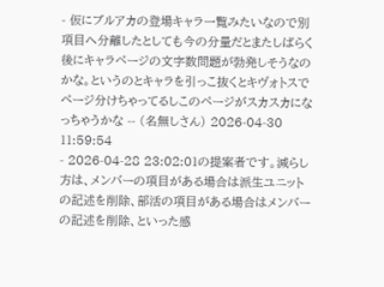- 仮にブルアカの登場キャラ一覧みたいなので別項目へ分離したとしても今の分量だとまたしばらく後にキャラページの文字数問題が勃発しそうなのかな。というのとキャラを引っこ抜くとキヴォトスでページ分けちゃってるしこのページがスカスカになっちゃうかな -- (名無しさん) 2026-04-30 11:59:54
- 2026-04-28 23:02:01の提案者です。減らし方は、メンバーの項目がある場合は派生ユニットの記述を削除、部活の項目がある場合はメンバーの記述を削除、といった感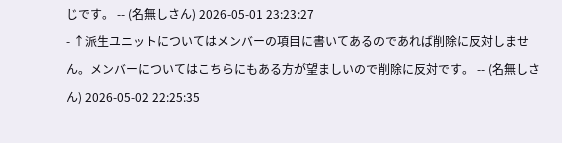じです。 -- (名無しさん) 2026-05-01 23:23:27
- ↑派生ユニットについてはメンバーの項目に書いてあるのであれば削除に反対しません。メンバーについてはこちらにもある方が望ましいので削除に反対です。 -- (名無しさん) 2026-05-02 22:25:35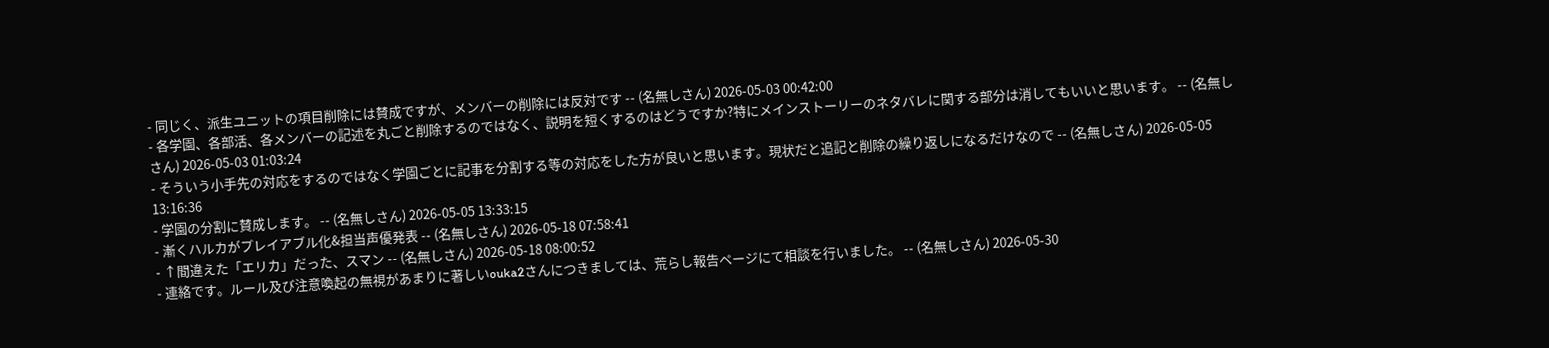- 同じく、派生ユニットの項目削除には賛成ですが、メンバーの削除には反対です -- (名無しさん) 2026-05-03 00:42:00
- 各学園、各部活、各メンバーの記述を丸ごと削除するのではなく、説明を短くするのはどうですか?特にメインストーリーのネタバレに関する部分は消してもいいと思います。 -- (名無しさん) 2026-05-03 01:03:24
- そういう小手先の対応をするのではなく学園ごとに記事を分割する等の対応をした方が良いと思います。現状だと追記と削除の繰り返しになるだけなので -- (名無しさん) 2026-05-05 13:16:36
- 学園の分割に賛成します。 -- (名無しさん) 2026-05-05 13:33:15
- 漸くハルカがプレイアブル化&担当声優発表 -- (名無しさん) 2026-05-18 07:58:41
- ↑間違えた「エリカ」だった、スマン -- (名無しさん) 2026-05-18 08:00:52
- 連絡です。ルール及び注意喚起の無視があまりに著しいouka2さんにつきましては、荒らし報告ページにて相談を行いました。 -- (名無しさん) 2026-05-30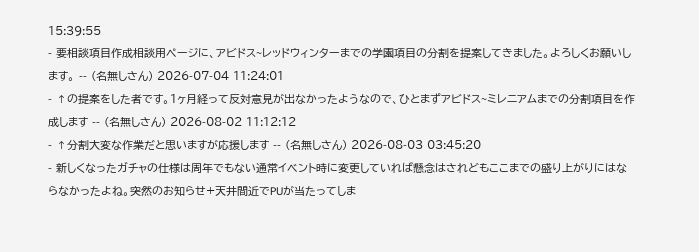15:39:55
- 要相談項目作成相談用ページに、アビドス~レッドウィンターまでの学園項目の分割を提案してきました。よろしくお願いします。 -- (名無しさん) 2026-07-04 11:24:01
- ↑の提案をした者です。1ヶ月経って反対意見が出なかったようなので、ひとまずアビドス~ミレニアムまでの分割項目を作成します -- (名無しさん) 2026-08-02 11:12:12
- ↑分割大変な作業だと思いますが応援します -- (名無しさん) 2026-08-03 03:45:20
- 新しくなったガチャの仕様は周年でもない通常イベント時に変更していれば懸念はされどもここまでの盛り上がりにはならなかったよね。突然のお知らせ+天井間近でPUが当たってしま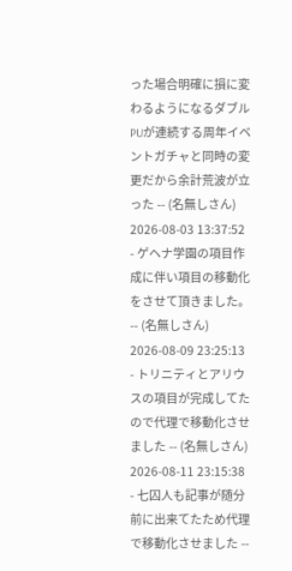った場合明確に損に変わるようになるダブルPUが連続する周年イベントガチャと同時の変更だから余計荒波が立った -- (名無しさん) 2026-08-03 13:37:52
- ゲヘナ学園の項目作成に伴い項目の移動化をさせて頂きました。 -- (名無しさん) 2026-08-09 23:25:13
- トリニティとアリウスの項目が完成してたので代理で移動化させました -- (名無しさん) 2026-08-11 23:15:38
- 七囚人も記事が随分前に出来てたため代理で移動化させました --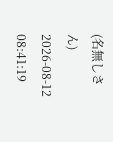(名無しさん) 2026-08-12 08:41:19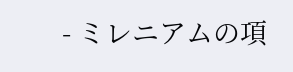- ミレニアムの項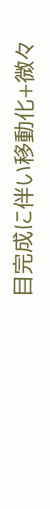目完成に伴い移動化+微々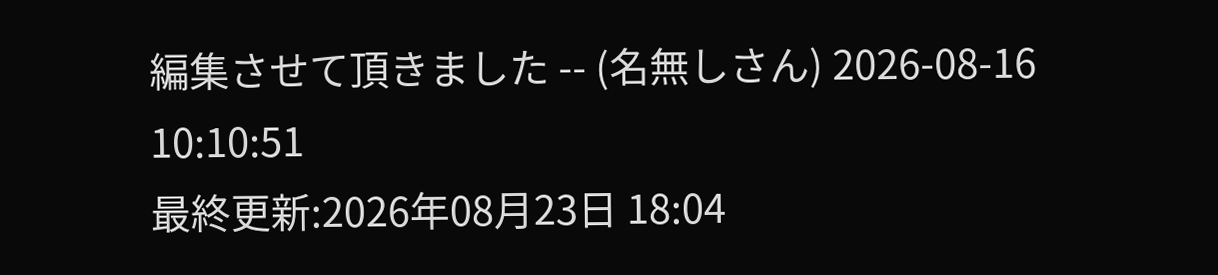編集させて頂きました -- (名無しさん) 2026-08-16 10:10:51
最終更新:2026年08月23日 18:04